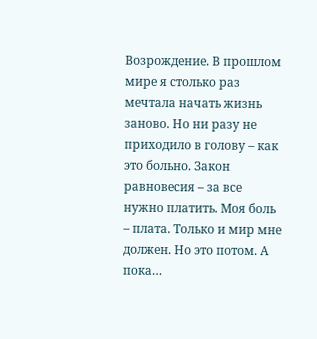Возрождение. В прошлом мире я столько раз мечтала начать жизнь заново. Но ни разу не приходило в голову – как это больно. Закон равновесия – за все нужно платить. Моя боль – плата. Только и мир мне должен. Но это потом. А пока…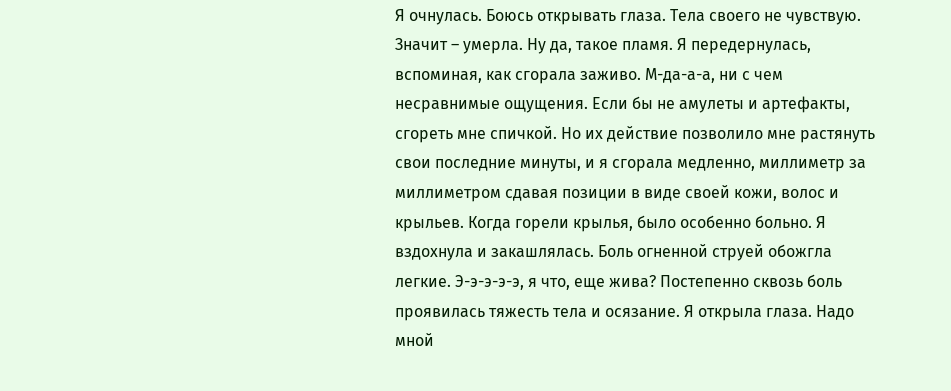Я очнулась. Боюсь открывать глаза. Тела своего не чувствую. Значит – умерла. Ну да, такое пламя. Я передернулась, вспоминая, как сгорала заживо. М-да-а-а, ни с чем несравнимые ощущения. Если бы не амулеты и артефакты, сгореть мне спичкой. Но их действие позволило мне растянуть свои последние минуты, и я сгорала медленно, миллиметр за миллиметром сдавая позиции в виде своей кожи, волос и крыльев. Когда горели крылья, было особенно больно. Я вздохнула и закашлялась. Боль огненной струей обожгла легкие. Э-э-э-э-э, я что, еще жива? Постепенно сквозь боль проявилась тяжесть тела и осязание. Я открыла глаза. Надо мной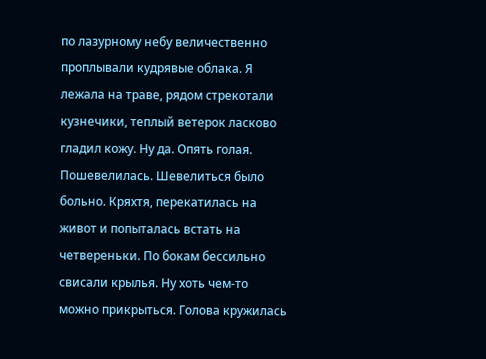по лазурному небу величественно проплывали кудрявые облака. Я лежала на траве, рядом стрекотали кузнечики, теплый ветерок ласково гладил кожу. Ну да. Опять голая. Пошевелилась. Шевелиться было больно. Кряхтя, перекатилась на живот и попыталась встать на четвереньки. По бокам бессильно свисали крылья. Ну хоть чем-то можно прикрыться. Голова кружилась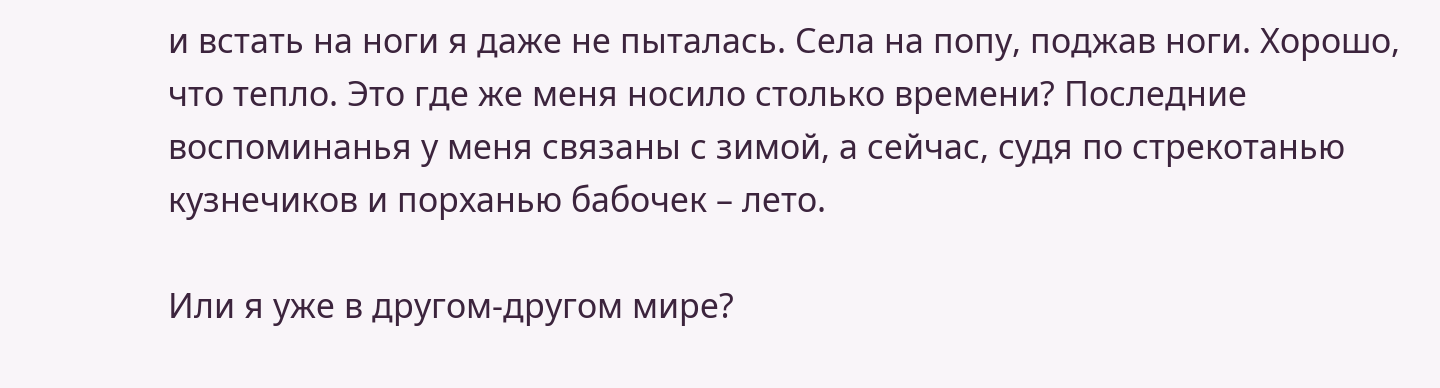и встать на ноги я даже не пыталась. Села на попу, поджав ноги. Хорошо, что тепло. Это где же меня носило столько времени? Последние воспоминанья у меня связаны с зимой, а сейчас, судя по стрекотанью кузнечиков и порханью бабочек – лето.

Или я уже в другом-другом мире?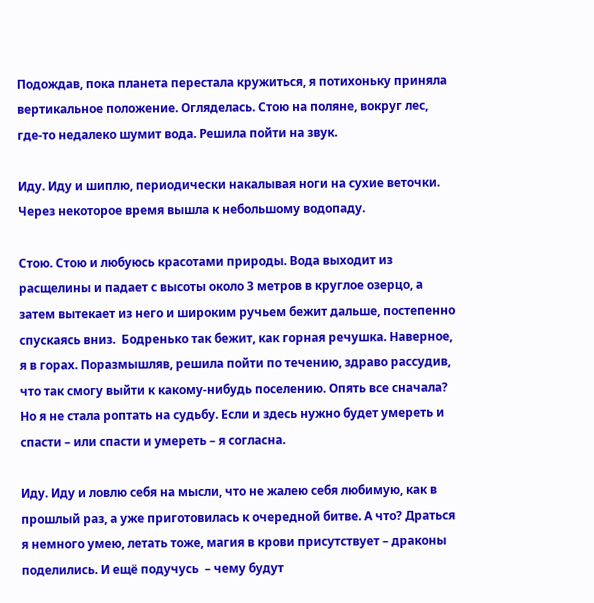Подождав, пока планета перестала кружиться, я потихоньку приняла вертикальное положение. Огляделась. Стою на поляне, вокруг лес, где-то недалеко шумит вода. Решила пойти на звук.

Иду. Иду и шиплю, периодически накалывая ноги на сухие веточки. Через некоторое время вышла к небольшому водопаду.

Стою. Стою и любуюсь красотами природы. Вода выходит из расщелины и падает с высоты около 3 метров в круглое озерцо, а затем вытекает из него и широким ручьем бежит дальше, постепенно спускаясь вниз.  Бодренько так бежит, как горная речушка. Наверное, я в горах. Поразмышляв, решила пойти по течению, здраво рассудив, что так смогу выйти к какому-нибудь поселению. Опять все сначала? Но я не стала роптать на судьбу. Если и здесь нужно будет умереть и спасти – или спасти и умереть – я согласна.

Иду. Иду и ловлю себя на мысли, что не жалею себя любимую, как в прошлый раз, а уже приготовилась к очередной битве. А что? Драться я немного умею, летать тоже, магия в крови присутствует – драконы поделились. И ещё подучусь  – чему будут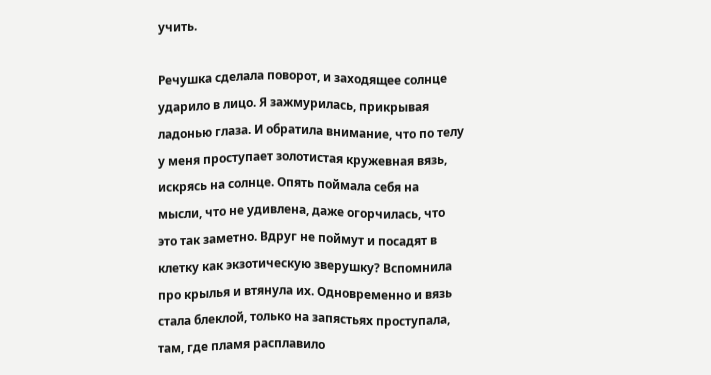учить.

Речушка сделала поворот, и заходящее солнце ударило в лицо. Я зажмурилась, прикрывая ладонью глаза. И обратила внимание, что по телу у меня проступает золотистая кружевная вязь, искрясь на солнце. Опять поймала себя на мысли, что не удивлена, даже огорчилась, что это так заметно. Вдруг не поймут и посадят в клетку как экзотическую зверушку? Вспомнила про крылья и втянула их. Одновременно и вязь стала блеклой, только на запястьях проступала, там, где пламя расплавило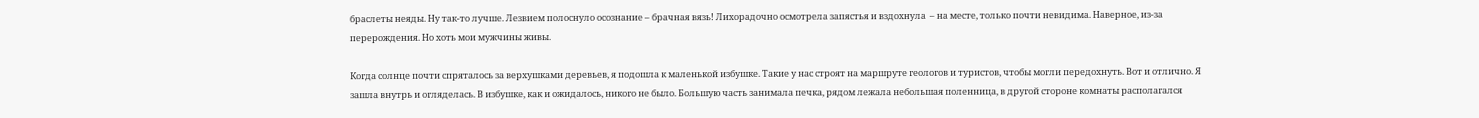браслеты неяды. Ну так-то лучше. Лезвием полоснуло осознание – брачная вязь! Лихорадочно осмотрела запястья и вздохнула  – на месте, только почти невидима. Наверное, из-за перерождения. Но хоть мои мужчины живы.

Когда солнце почти спряталось за верхушками деревьев, я подошла к маленькой избушке. Такие у нас строят на маршруте геологов и туристов, чтобы могли передохнуть. Вот и отлично. Я зашла внутрь и огляделась. В избушке, как и ожидалось, никого не было. Большую часть занимала печка, рядом лежала небольшая поленница, в другой стороне комнаты располагался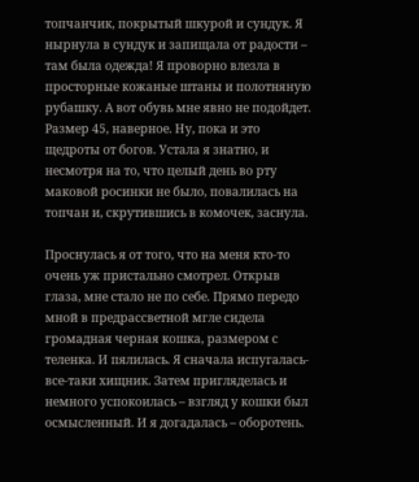топчанчик, покрытый шкурой и сундук. Я нырнула в сундук и запищала от радости – там была одежда! Я проворно влезла в просторные кожаные штаны и полотняную рубашку. А вот обувь мне явно не подойдет. Размер 45, наверное. Ну, пока и это щедроты от богов. Устала я знатно, и несмотря на то, что целый день во рту маковой росинки не было, повалилась на топчан и, скрутившись в комочек, заснула.

Проснулась я от того, что на меня кто-то очень уж пристально смотрел. Открыв глаза, мне стало не по себе. Прямо передо мной в предрассветной мгле сидела громадная черная кошка, размером с теленка. И пялилась. Я сначала испугалась-все-таки хищник. Затем пригляделась и немного успокоилась – взгляд у кошки был осмысленный. И я догадалась – оборотень.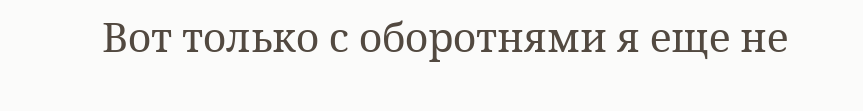Вот только с оборотнями я еще не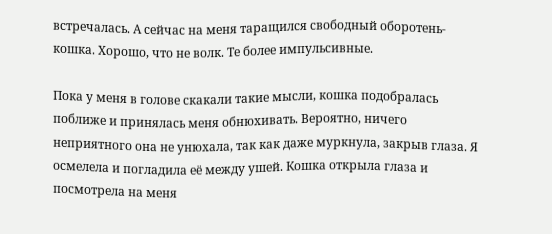встречалась. А сейчас на меня таращился свободный оборотень-кошка. Хорошо, что не волк. Те более импульсивные.

Пока у меня в голове скакали такие мысли, кошка подобралась поближе и принялась меня обнюхивать. Вероятно, ничего неприятного она не унюхала, так как даже муркнула, закрыв глаза. Я осмелела и погладила её между ушей. Кошка открыла глаза и посмотрела на меня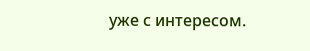уже с интересом.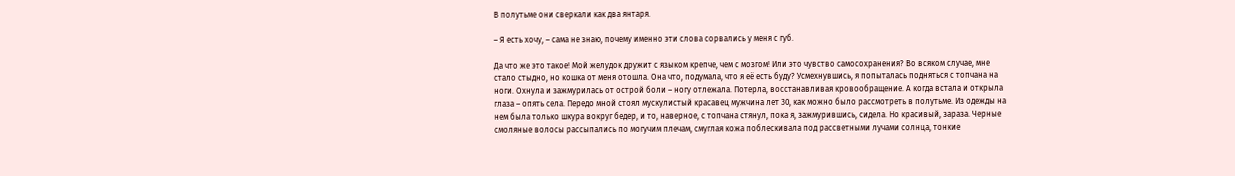В полутьме они сверкали как два янтаря.

– Я есть хочу, – сама не знаю, почему именно эти слова сорвались у меня с губ.

Да что же это такое! Мой желудок дружит с языком крепче, чем с мозгом! Или это чувство самосохранения? Во всяком случае, мне стало стыдно, но кошка от меня отошла. Она что, подумала, что я её есть буду? Усмехнувшись, я попыталась подняться с топчана на ноги. Охнула и зажмурилась от острой боли – ногу отлежала. Потерла, восстанавливая кровообращение. А когда встала и открыла глаза – опять села. Передо мной стоял мускулистый красавец мужчина лет 30, как можно было рассмотреть в полутьме. Из одежды на нем была только шкура вокруг бедер, и то, наверное, с топчана стянул, пока я, зажмурившись, сидела. Но красивый, зараза. Черные смоляные волосы рассыпались по могучим плечам, смуглая кожа поблескивала под рассветными лучами солнца, тонкие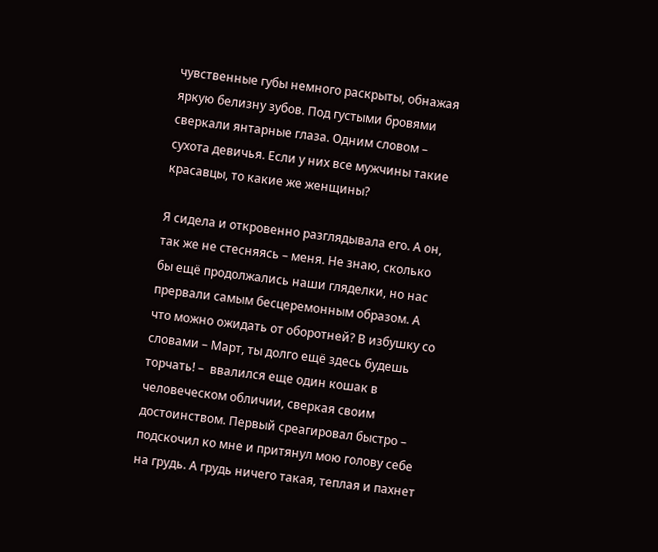чувственные губы немного раскрыты, обнажая яркую белизну зубов. Под густыми бровями сверкали янтарные глаза. Одним словом – сухота девичья. Если у них все мужчины такие красавцы, то какие же женщины?

Я сидела и откровенно разглядывала его. А он, так же не стесняясь – меня. Не знаю, сколько бы ещё продолжались наши гляделки, но нас прервали самым бесцеремонным образом. А что можно ожидать от оборотней? В избушку со словами – Март, ты долго ещё здесь будешь торчать! –  ввалился еще один кошак в человеческом обличии, сверкая своим достоинством. Первый среагировал быстро – подскочил ко мне и притянул мою голову себе на грудь. А грудь ничего такая, теплая и пахнет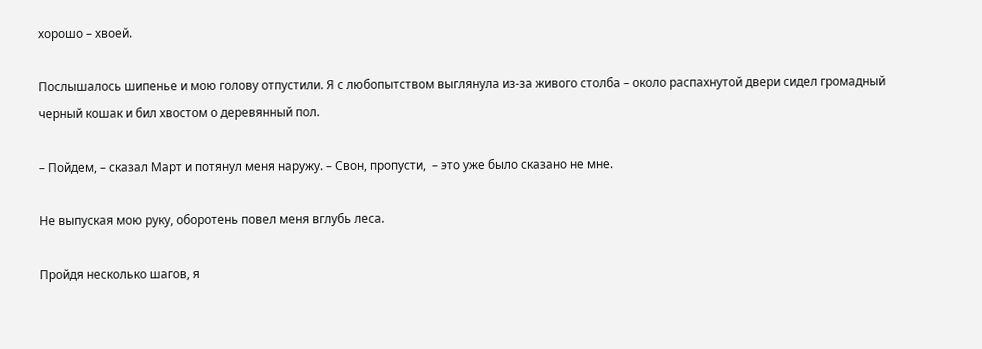хорошо – хвоей.

Послышалось шипенье и мою голову отпустили. Я с любопытством выглянула из-за живого столба – около распахнутой двери сидел громадный черный кошак и бил хвостом о деревянный пол.

– Пойдем, – сказал Март и потянул меня наружу. – Свон, пропусти,  – это уже было сказано не мне.

Не выпуская мою руку, оборотень повел меня вглубь леса.

Пройдя несколько шагов, я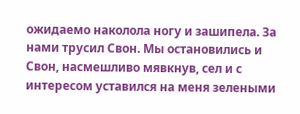ожидаемо наколола ногу и зашипела. За нами трусил Свон. Мы остановились и Свон, насмешливо мявкнув, сел и с интересом уставился на меня зелеными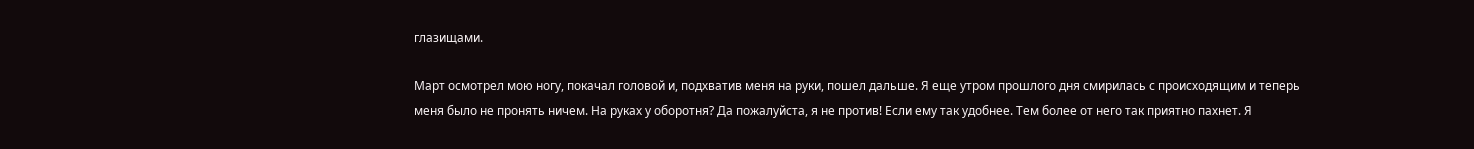глазищами.

Март осмотрел мою ногу, покачал головой и, подхватив меня на руки, пошел дальше. Я еще утром прошлого дня смирилась с происходящим и теперь меня было не пронять ничем. На руках у оборотня? Да пожалуйста, я не против! Если ему так удобнее. Тем более от него так приятно пахнет. Я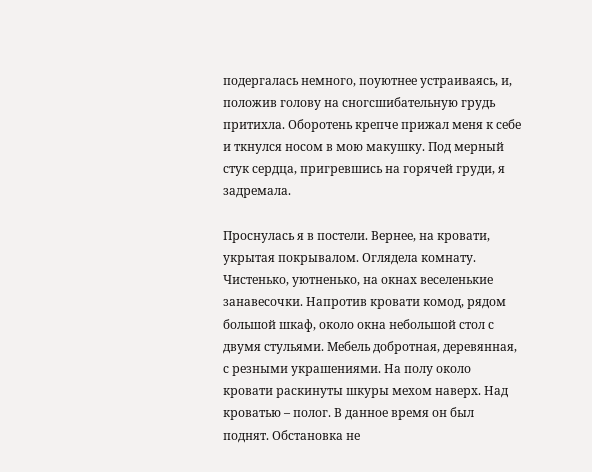подергалась немного, поуютнее устраиваясь, и, положив голову на сногсшибательную грудь притихла. Оборотень крепче прижал меня к себе и ткнулся носом в мою макушку. Под мерный стук сердца, пригревшись на горячей груди, я задремала.

Проснулась я в постели. Вернее, на кровати, укрытая покрывалом. Оглядела комнату. Чистенько, уютненько, на окнах веселенькие занавесочки. Напротив кровати комод, рядом большой шкаф, около окна небольшой стол с двумя стульями. Мебель добротная, деревянная, с резными украшениями. На полу около кровати раскинуты шкуры мехом наверх. Над кроватью – полог. В данное время он был поднят. Обстановка не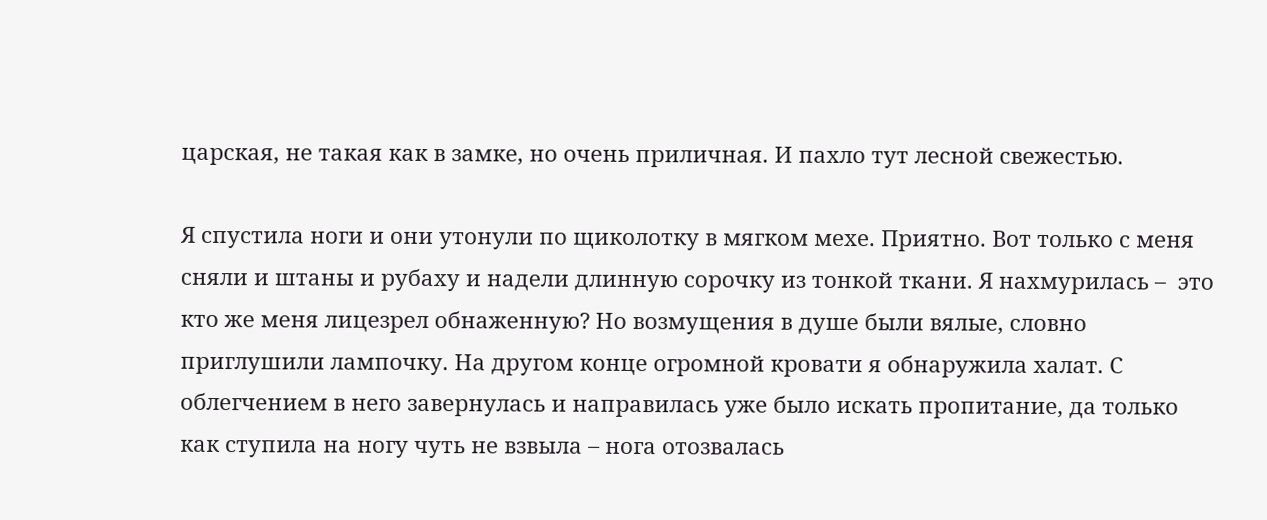царская, не такая как в замке, но очень приличная. И пахло тут лесной свежестью.

Я спустила ноги и они утонули по щиколотку в мягком мехе. Приятно. Вот только с меня сняли и штаны и рубаху и надели длинную сорочку из тонкой ткани. Я нахмурилась –  это кто же меня лицезрел обнаженную? Но возмущения в душе были вялые, словно приглушили лампочку. На другом конце огромной кровати я обнаружила халат. С облегчением в него завернулась и направилась уже было искать пропитание, да только как ступила на ногу чуть не взвыла – нога отозвалась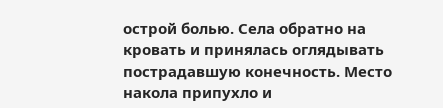острой болью. Села обратно на кровать и принялась оглядывать пострадавшую конечность. Место накола припухло и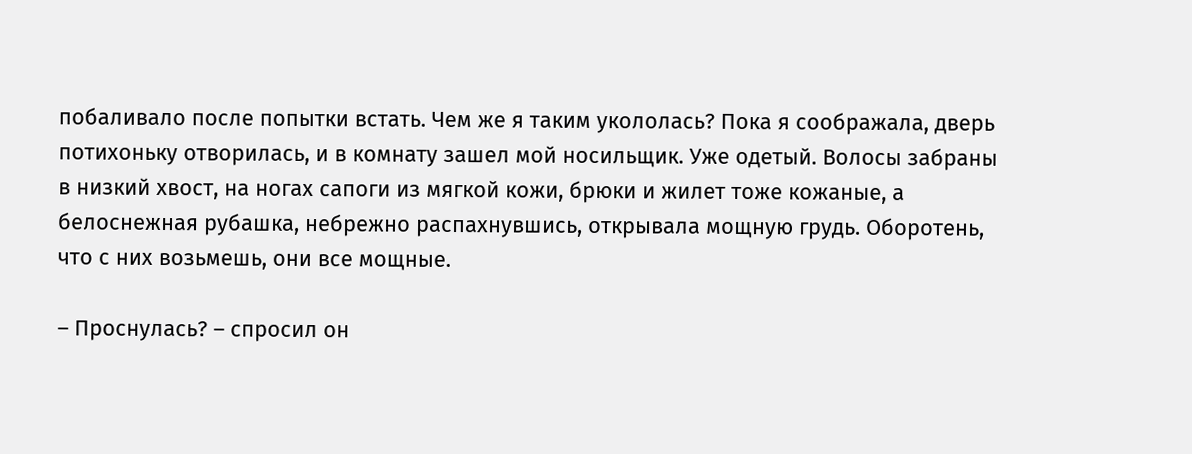побаливало после попытки встать. Чем же я таким укололась? Пока я соображала, дверь потихоньку отворилась, и в комнату зашел мой носильщик. Уже одетый. Волосы забраны в низкий хвост, на ногах сапоги из мягкой кожи, брюки и жилет тоже кожаные, а белоснежная рубашка, небрежно распахнувшись, открывала мощную грудь. Оборотень, что с них возьмешь, они все мощные.

– Проснулась? – спросил он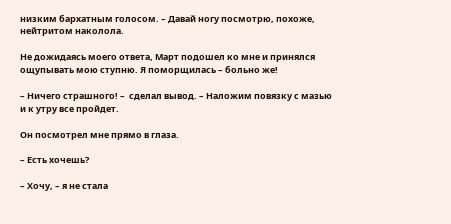низким бархатным голосом. – Давай ногу посмотрю, похоже, нейтритом наколола.

Не дожидаясь моего ответа, Март подошел ко мне и принялся ощупывать мою ступню. Я поморщилась – больно же!

– Ничего страшного! –  сделал вывод. – Наложим повязку с мазью и к утру все пройдет.

Он посмотрел мне прямо в глаза.

– Есть хочешь?

– Хочу, – я не стала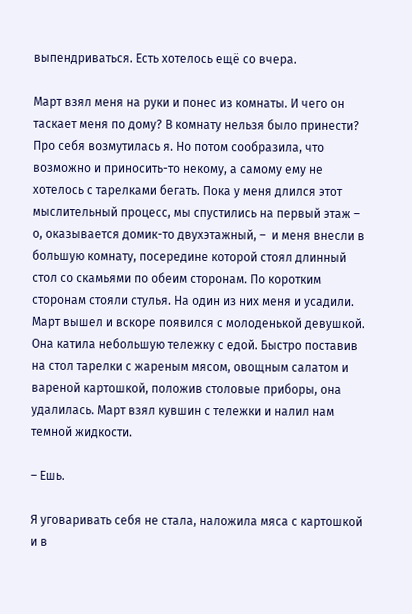выпендриваться. Есть хотелось ещё со вчера.

Март взял меня на руки и понес из комнаты. И чего он таскает меня по дому? В комнату нельзя было принести? Про себя возмутилась я. Но потом сообразила, что возможно и приносить-то некому, а самому ему не хотелось с тарелками бегать. Пока у меня длился этот мыслительный процесс, мы спустились на первый этаж – о, оказывается домик-то двухэтажный, –  и меня внесли в большую комнату, посередине которой стоял длинный стол со скамьями по обеим сторонам. По коротким сторонам стояли стулья. На один из них меня и усадили. Март вышел и вскоре появился с молоденькой девушкой. Она катила небольшую тележку с едой. Быстро поставив на стол тарелки с жареным мясом, овощным салатом и вареной картошкой, положив столовые приборы, она удалилась. Март взял кувшин с тележки и налил нам темной жидкости.

– Ешь.

Я уговаривать себя не стала, наложила мяса с картошкой и в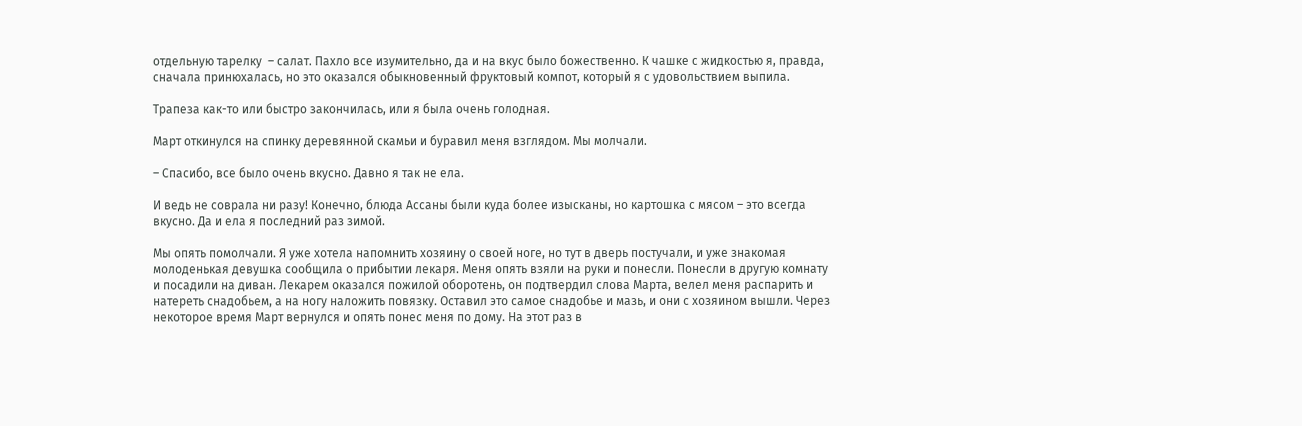отдельную тарелку  – салат. Пахло все изумительно, да и на вкус было божественно. К чашке с жидкостью я, правда, сначала принюхалась, но это оказался обыкновенный фруктовый компот, который я с удовольствием выпила.

Трапеза как-то или быстро закончилась, или я была очень голодная.

Март откинулся на спинку деревянной скамьи и буравил меня взглядом. Мы молчали.

– Спасибо, все было очень вкусно. Давно я так не ела.

И ведь не соврала ни разу! Конечно, блюда Ассаны были куда более изысканы, но картошка с мясом – это всегда вкусно. Да и ела я последний раз зимой.

Мы опять помолчали. Я уже хотела напомнить хозяину о своей ноге, но тут в дверь постучали, и уже знакомая молоденькая девушка сообщила о прибытии лекаря. Меня опять взяли на руки и понесли. Понесли в другую комнату и посадили на диван. Лекарем оказался пожилой оборотень, он подтвердил слова Марта, велел меня распарить и натереть снадобьем, а на ногу наложить повязку. Оставил это самое снадобье и мазь, и они с хозяином вышли. Через некоторое время Март вернулся и опять понес меня по дому. На этот раз в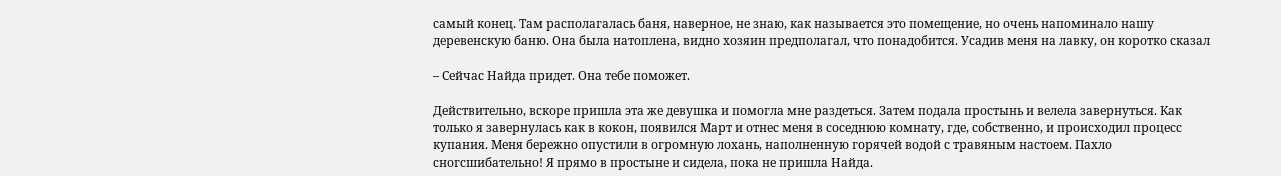самый конец. Там располагалась баня, наверное, не знаю, как называется это помещение, но очень напоминало нашу деревенскую баню. Она была натоплена, видно хозяин предполагал, что понадобится. Усадив меня на лавку, он коротко сказал

– Сейчас Найда придет. Она тебе поможет.

Действительно, вскоре пришла эта же девушка и помогла мне раздеться. Затем подала простынь и велела завернуться. Как только я завернулась как в кокон, появился Март и отнес меня в соседнюю комнату, где, собственно, и происходил процесс купания. Меня бережно опустили в огромную лохань, наполненную горячей водой с травяным настоем. Пахло сногсшибательно! Я прямо в простыне и сидела, пока не пришла Найда.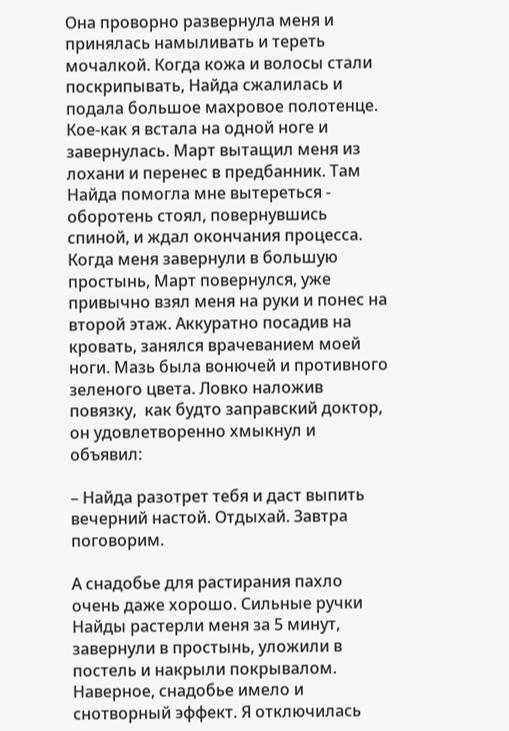Она проворно развернула меня и принялась намыливать и тереть мочалкой. Когда кожа и волосы стали поскрипывать, Найда сжалилась и подала большое махровое полотенце. Кое-как я встала на одной ноге и завернулась. Март вытащил меня из лохани и перенес в предбанник. Там Найда помогла мне вытереться - оборотень стоял, повернувшись спиной, и ждал окончания процесса. Когда меня завернули в большую простынь, Март повернулся, уже привычно взял меня на руки и понес на второй этаж. Аккуратно посадив на кровать, занялся врачеванием моей ноги. Мазь была вонючей и противного зеленого цвета. Ловко наложив повязку,  как будто заправский доктор, он удовлетворенно хмыкнул и объявил:

– Найда разотрет тебя и даст выпить вечерний настой. Отдыхай. Завтра поговорим.

А снадобье для растирания пахло очень даже хорошо. Сильные ручки Найды растерли меня за 5 минут, завернули в простынь, уложили в постель и накрыли покрывалом. Наверное, снадобье имело и снотворный эффект. Я отключилась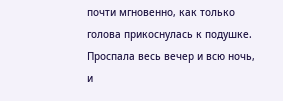почти мгновенно, как только голова прикоснулась к подушке. Проспала весь вечер и всю ночь, и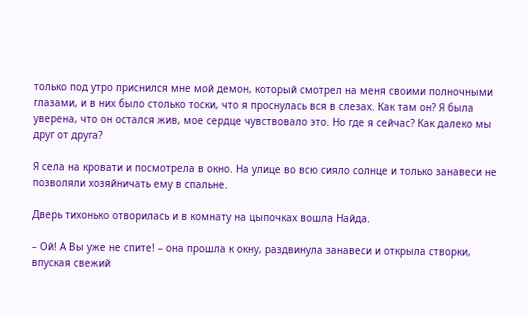только под утро приснился мне мой демон, который смотрел на меня своими полночными глазами, и в них было столько тоски, что я проснулась вся в слезах. Как там он? Я была уверена, что он остался жив, мое сердце чувствовало это. Но где я сейчас? Как далеко мы друг от друга?

Я села на кровати и посмотрела в окно. На улице во всю сияло солнце и только занавеси не позволяли хозяйничать ему в спальне.

Дверь тихонько отворилась и в комнату на цыпочках вошла Найда.

– Ой! А Вы уже не спите! – она прошла к окну, раздвинула занавеси и открыла створки, впуская свежий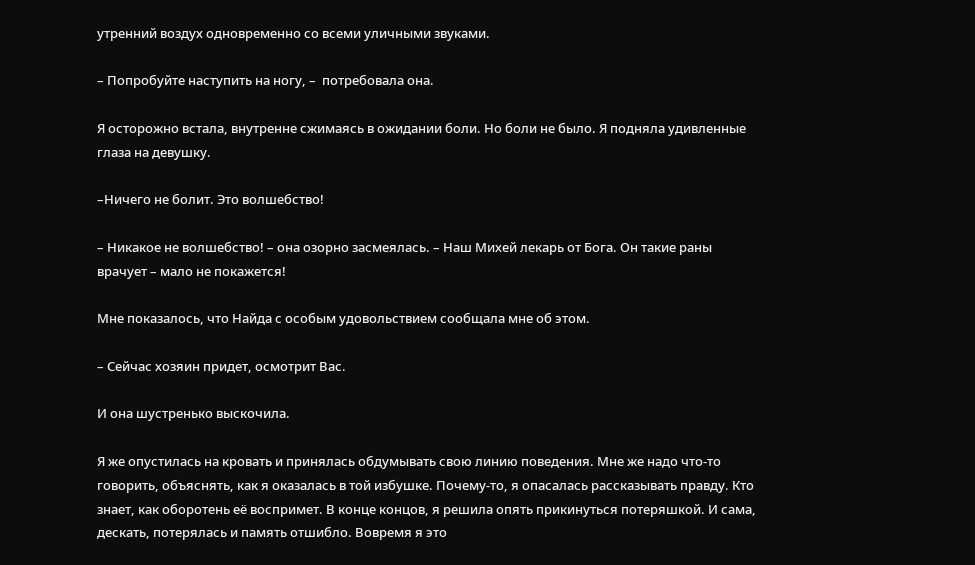утренний воздух одновременно со всеми уличными звуками.

– Попробуйте наступить на ногу, –  потребовала она.

Я осторожно встала, внутренне сжимаясь в ожидании боли. Но боли не было. Я подняла удивленные глаза на девушку.

–Ничего не болит. Это волшебство!

– Никакое не волшебство! – она озорно засмеялась. – Наш Михей лекарь от Бога. Он такие раны врачует – мало не покажется!

Мне показалось, что Найда с особым удовольствием сообщала мне об этом.

– Сейчас хозяин придет, осмотрит Вас.

И она шустренько выскочила.

Я же опустилась на кровать и принялась обдумывать свою линию поведения. Мне же надо что-то говорить, объяснять, как я оказалась в той избушке. Почему-то, я опасалась рассказывать правду. Кто знает, как оборотень её воспримет. В конце концов, я решила опять прикинуться потеряшкой. И сама, дескать, потерялась и память отшибло. Вовремя я это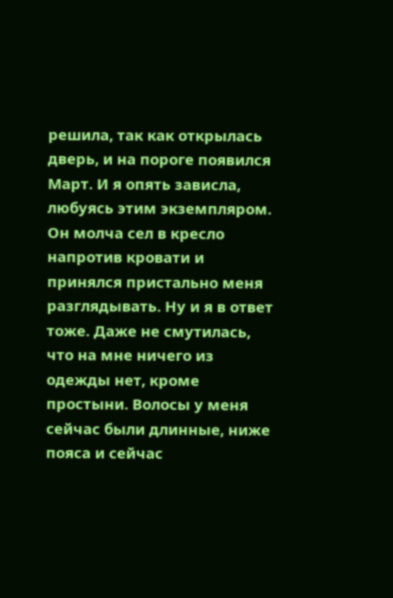решила, так как открылась дверь, и на пороге появился Март. И я опять зависла, любуясь этим экземпляром. Он молча сел в кресло напротив кровати и принялся пристально меня разглядывать. Ну и я в ответ тоже. Даже не смутилась, что на мне ничего из одежды нет, кроме простыни. Волосы у меня сейчас были длинные, ниже пояса и сейчас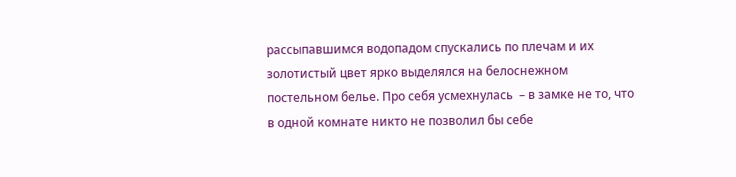рассыпавшимся водопадом спускались по плечам и их золотистый цвет ярко выделялся на белоснежном постельном белье. Про себя усмехнулась  – в замке не то, что в одной комнате никто не позволил бы себе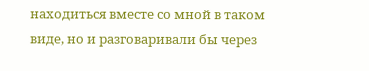находиться вместе со мной в таком виде, но и разговаривали бы через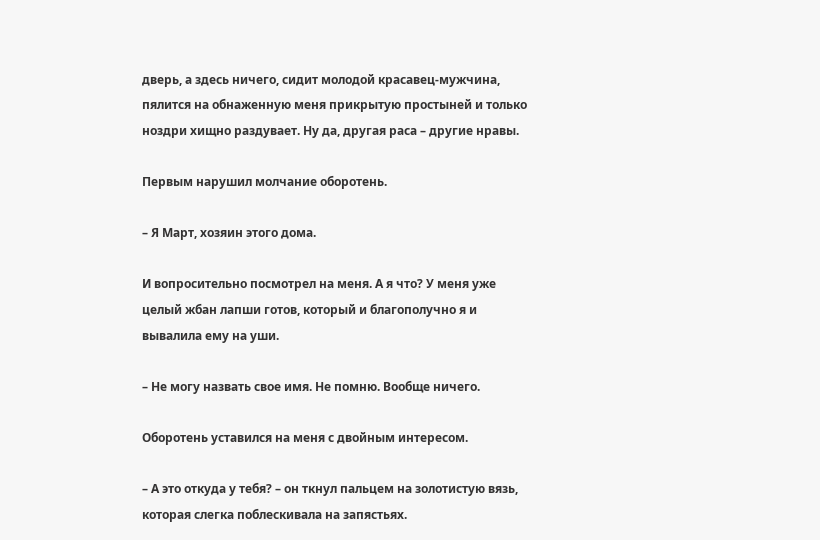дверь, а здесь ничего, сидит молодой красавец-мужчина, пялится на обнаженную меня прикрытую простыней и только ноздри хищно раздувает. Ну да, другая раса – другие нравы.

Первым нарушил молчание оборотень.

– Я Март, хозяин этого дома.

И вопросительно посмотрел на меня. А я что? У меня уже целый жбан лапши готов, который и благополучно я и вывалила ему на уши.

– Не могу назвать свое имя. Не помню. Вообще ничего.

Оборотень уставился на меня с двойным интересом.

– А это откуда у тебя? – он ткнул пальцем на золотистую вязь, которая слегка поблескивала на запястьях.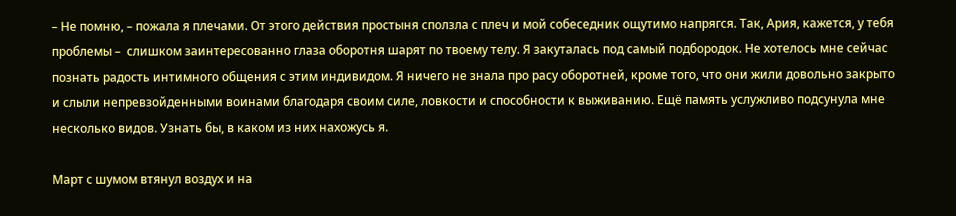– Не помню, – пожала я плечами. От этого действия простыня сползла с плеч и мой собеседник ощутимо напрягся. Так, Ария, кажется, у тебя проблемы –  слишком заинтересованно глаза оборотня шарят по твоему телу. Я закуталась под самый подбородок. Не хотелось мне сейчас познать радость интимного общения с этим индивидом. Я ничего не знала про расу оборотней, кроме того, что они жили довольно закрыто и слыли непревзойденными воинами благодаря своим силе, ловкости и способности к выживанию. Ещё память услужливо подсунула мне несколько видов. Узнать бы, в каком из них нахожусь я.

Март с шумом втянул воздух и на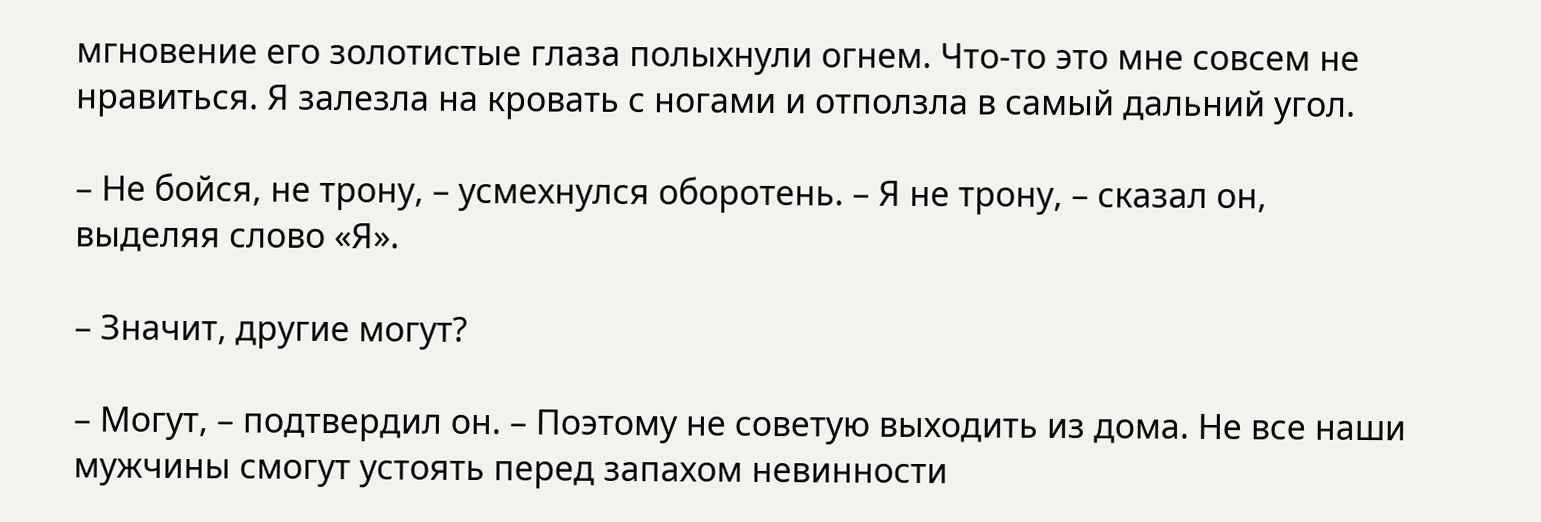мгновение его золотистые глаза полыхнули огнем. Что-то это мне совсем не нравиться. Я залезла на кровать с ногами и отползла в самый дальний угол.

– Не бойся, не трону, – усмехнулся оборотень. – Я не трону, – сказал он, выделяя слово «Я».

– Значит, другие могут?

– Могут, – подтвердил он. – Поэтому не советую выходить из дома. Не все наши мужчины смогут устоять перед запахом невинности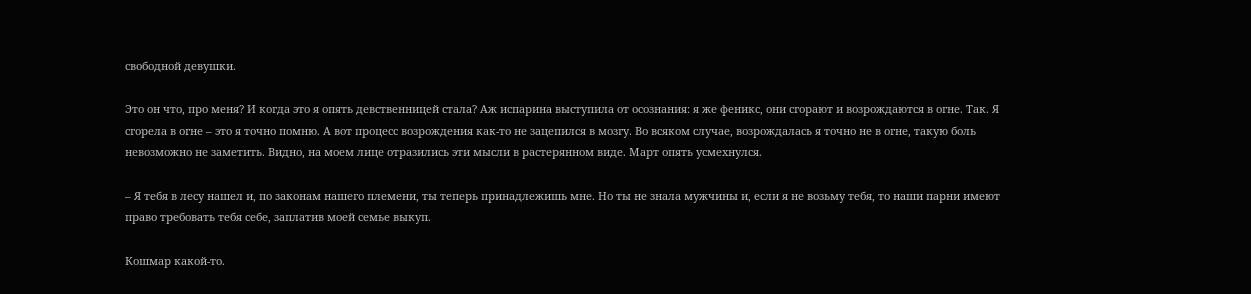свободной девушки.

Это он что, про меня? И когда это я опять девственницей стала? Аж испарина выступила от осознания: я же феникс, они сгорают и возрождаются в огне. Так. Я сгорела в огне – это я точно помню. А вот процесс возрождения как-то не зацепился в мозгу. Во всяком случае, возрождалась я точно не в огне, такую боль невозможно не заметить. Видно, на моем лице отразились эти мысли в растерянном виде. Март опять усмехнулся.

– Я тебя в лесу нашел и, по законам нашего племени, ты теперь принадлежишь мне. Но ты не знала мужчины и, если я не возьму тебя, то наши парни имеют право требовать тебя себе, заплатив моей семье выкуп.

Кошмар какой-то.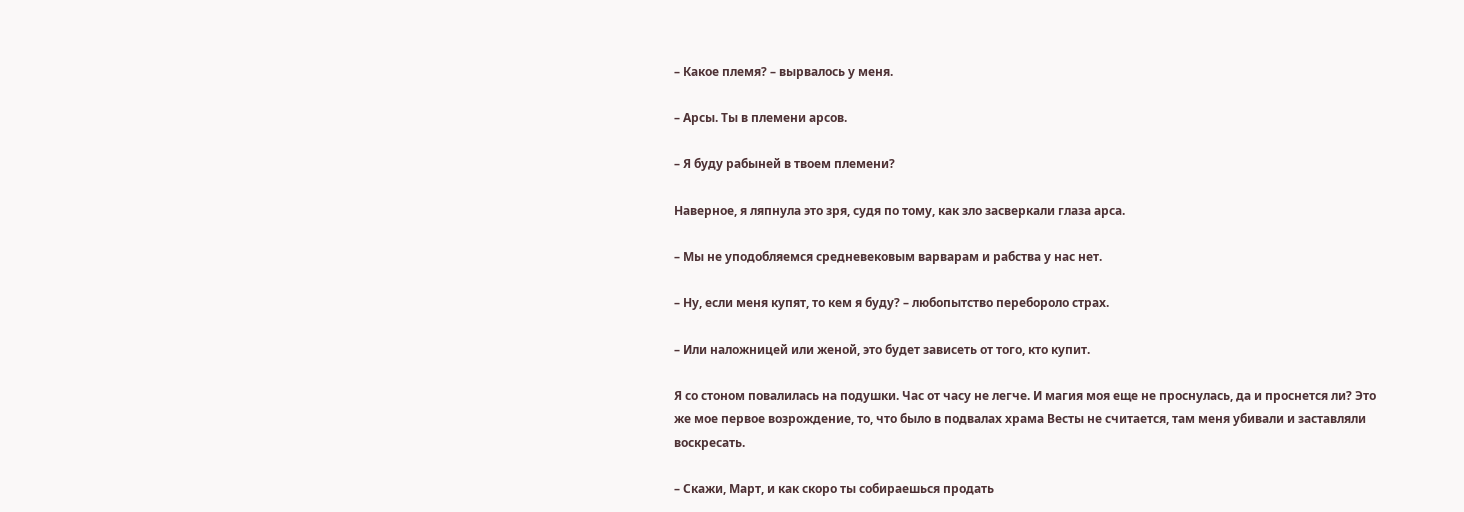– Какое племя? – вырвалось у меня.

– Арсы. Ты в племени арсов.

– Я буду рабыней в твоем племени?

Наверное, я ляпнула это зря, судя по тому, как зло засверкали глаза арса.

– Мы не уподобляемся средневековым варварам и рабства у нас нет.

– Ну, если меня купят, то кем я буду? – любопытство перебороло страх.

– Или наложницей или женой, это будет зависеть от того, кто купит.

Я со стоном повалилась на подушки. Час от часу не легче. И магия моя еще не проснулась, да и проснется ли? Это же мое первое возрождение, то, что было в подвалах храма Весты не считается, там меня убивали и заставляли воскресать.

– Скажи, Март, и как скоро ты собираешься продать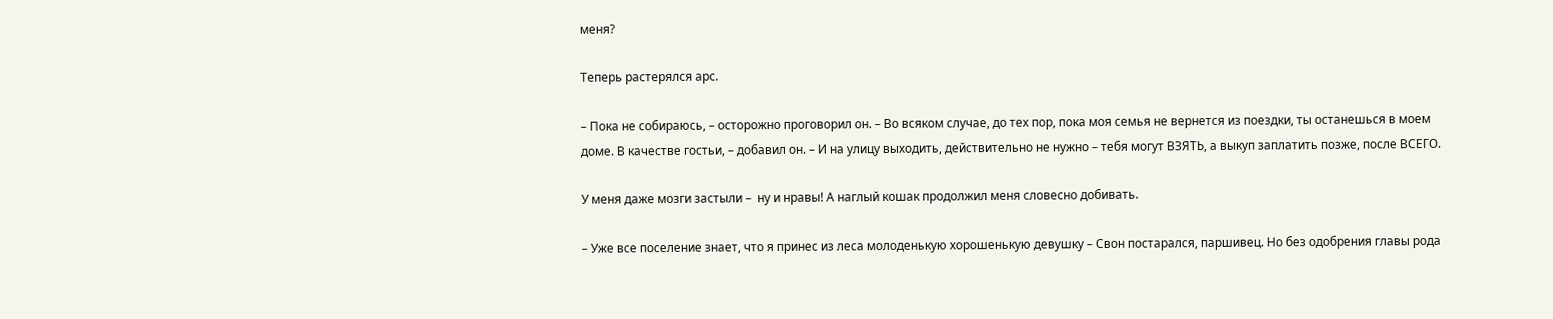меня?

Теперь растерялся арс.

– Пока не собираюсь, – осторожно проговорил он. – Во всяком случае, до тех пор, пока моя семья не вернется из поездки, ты останешься в моем доме. В качестве гостьи, – добавил он. – И на улицу выходить, действительно не нужно – тебя могут ВЗЯТЬ, а выкуп заплатить позже, после ВСЕГО.

У меня даже мозги застыли –  ну и нравы! А наглый кошак продолжил меня словесно добивать.

– Уже все поселение знает, что я принес из леса молоденькую хорошенькую девушку – Свон постарался, паршивец. Но без одобрения главы рода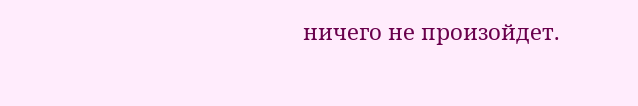ничего не произойдет.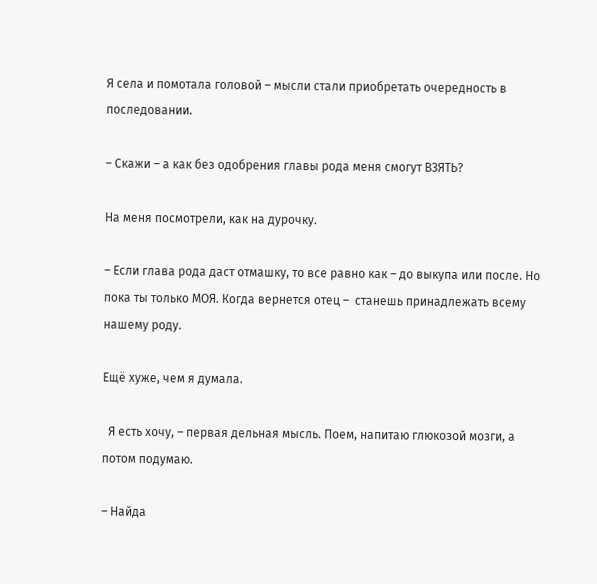Я села и помотала головой – мысли стали приобретать очередность в последовании.

– Скажи – а как без одобрения главы рода меня смогут ВЗЯТЬ?

На меня посмотрели, как на дурочку.

– Если глава рода даст отмашку, то все равно как – до выкупа или после. Но пока ты только МОЯ. Когда вернется отец –  станешь принадлежать всему нашему роду.

Ещё хуже, чем я думала.

  Я есть хочу, – первая дельная мысль. Поем, напитаю глюкозой мозги, а потом подумаю.

– Найда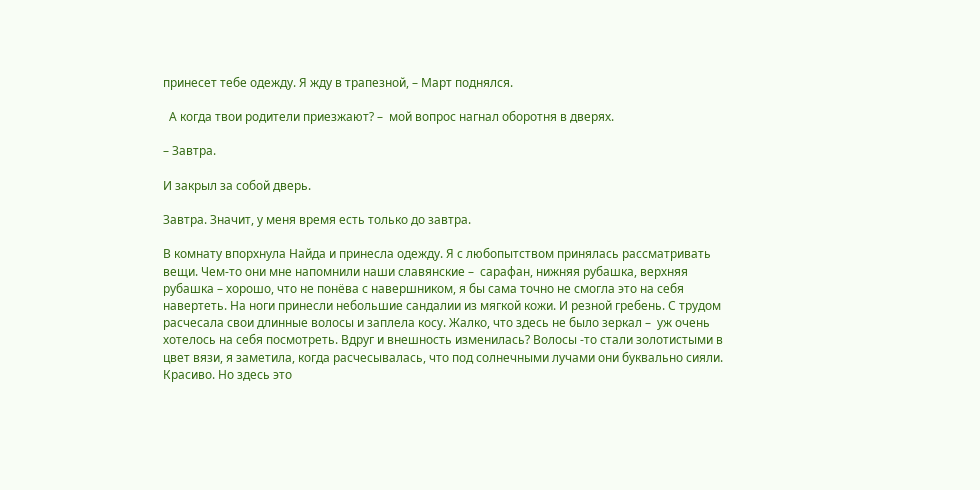принесет тебе одежду. Я жду в трапезной, – Март поднялся.

  А когда твои родители приезжают? –  мой вопрос нагнал оборотня в дверях.

– Завтра.

И закрыл за собой дверь.

Завтра. Значит, у меня время есть только до завтра.

В комнату впорхнула Найда и принесла одежду. Я с любопытством принялась рассматривать вещи. Чем-то они мне напомнили наши славянские –  сарафан, нижняя рубашка, верхняя рубашка – хорошо, что не понёва с навершником, я бы сама точно не смогла это на себя навертеть. На ноги принесли небольшие сандалии из мягкой кожи. И резной гребень. С трудом расчесала свои длинные волосы и заплела косу. Жалко, что здесь не было зеркал –  уж очень хотелось на себя посмотреть. Вдруг и внешность изменилась? Волосы -то стали золотистыми в цвет вязи, я заметила, когда расчесывалась, что под солнечными лучами они буквально сияли. Красиво. Но здесь это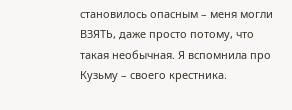становилось опасным – меня могли ВЗЯТЬ, даже просто потому, что такая необычная. Я вспомнила про Кузьму – своего крестника.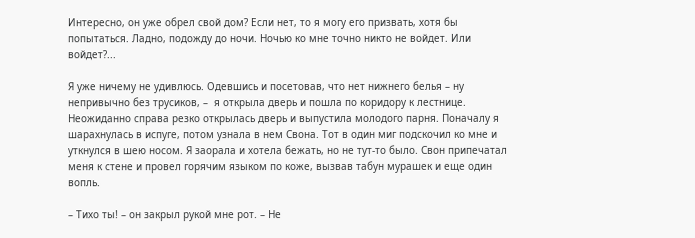Интересно, он уже обрел свой дом? Если нет, то я могу его призвать, хотя бы попытаться. Ладно, подожду до ночи. Ночью ко мне точно никто не войдет. Или войдет?...

Я уже ничему не удивлюсь. Одевшись и посетовав, что нет нижнего белья – ну непривычно без трусиков, –  я открыла дверь и пошла по коридору к лестнице. Неожиданно справа резко открылась дверь и выпустила молодого парня. Поначалу я шарахнулась в испуге, потом узнала в нем Свона. Тот в один миг подскочил ко мне и уткнулся в шею носом. Я заорала и хотела бежать, но не тут-то было. Свон припечатал меня к стене и провел горячим языком по коже, вызвав табун мурашек и еще один вопль.

– Тихо ты! – он закрыл рукой мне рот. – Не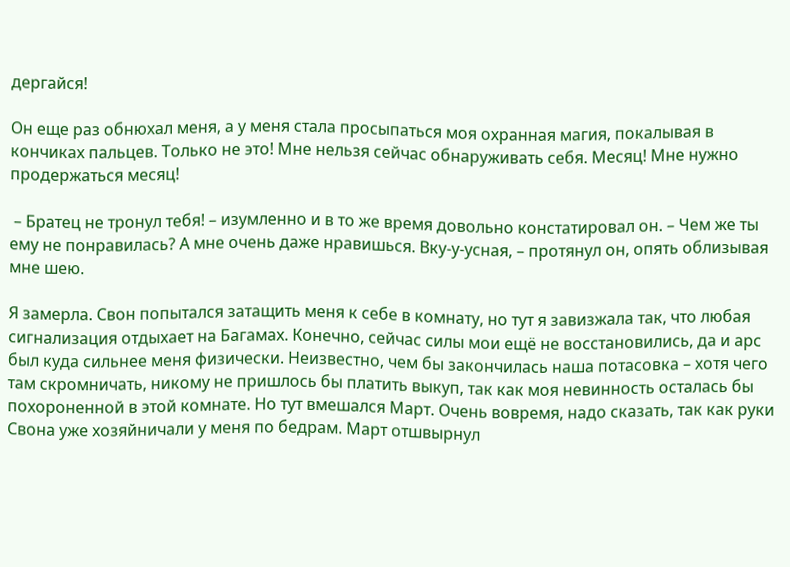дергайся!

Он еще раз обнюхал меня, а у меня стала просыпаться моя охранная магия, покалывая в кончиках пальцев. Только не это! Мне нельзя сейчас обнаруживать себя. Месяц! Мне нужно продержаться месяц!

 – Братец не тронул тебя! – изумленно и в то же время довольно констатировал он. – Чем же ты ему не понравилась? А мне очень даже нравишься. Вку-у-усная, – протянул он, опять облизывая мне шею.

Я замерла. Свон попытался затащить меня к себе в комнату, но тут я завизжала так, что любая сигнализация отдыхает на Багамах. Конечно, сейчас силы мои ещё не восстановились, да и арс был куда сильнее меня физически. Неизвестно, чем бы закончилась наша потасовка – хотя чего там скромничать, никому не пришлось бы платить выкуп, так как моя невинность осталась бы похороненной в этой комнате. Но тут вмешался Март. Очень вовремя, надо сказать, так как руки Свона уже хозяйничали у меня по бедрам. Март отшвырнул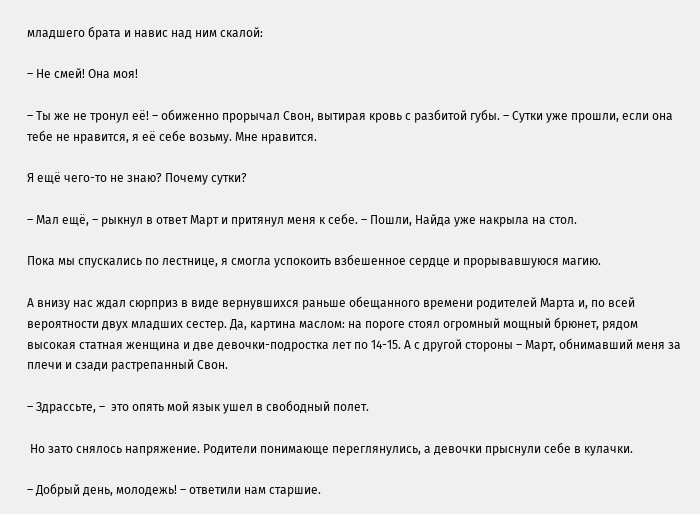младшего брата и навис над ним скалой:

– Не смей! Она моя!

– Ты же не тронул её! – обиженно прорычал Свон, вытирая кровь с разбитой губы. – Сутки уже прошли, если она тебе не нравится, я её себе возьму. Мне нравится.

Я ещё чего-то не знаю? Почему сутки?

– Мал ещё, – рыкнул в ответ Март и притянул меня к себе. – Пошли, Найда уже накрыла на стол.

Пока мы спускались по лестнице, я смогла успокоить взбешенное сердце и прорывавшуюся магию.

А внизу нас ждал сюрприз в виде вернувшихся раньше обещанного времени родителей Марта и, по всей вероятности двух младших сестер. Да, картина маслом: на пороге стоял огромный мощный брюнет, рядом высокая статная женщина и две девочки-подростка лет по 14-15. А с другой стороны – Март, обнимавший меня за плечи и сзади растрепанный Свон.

– Здрассьте, –  это опять мой язык ушел в свободный полет.

 Но зато снялось напряжение. Родители понимающе переглянулись, а девочки прыснули себе в кулачки.

– Добрый день, молодежь! – ответили нам старшие.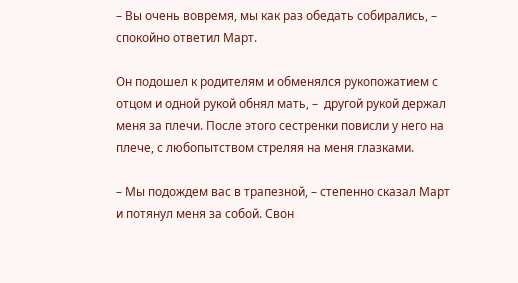– Вы очень вовремя, мы как раз обедать собирались, –  спокойно ответил Март.

Он подошел к родителям и обменялся рукопожатием с отцом и одной рукой обнял мать, –  другой рукой держал меня за плечи. После этого сестренки повисли у него на плече, с любопытством стреляя на меня глазками.

– Мы подождем вас в трапезной, – степенно сказал Март и потянул меня за собой. Свон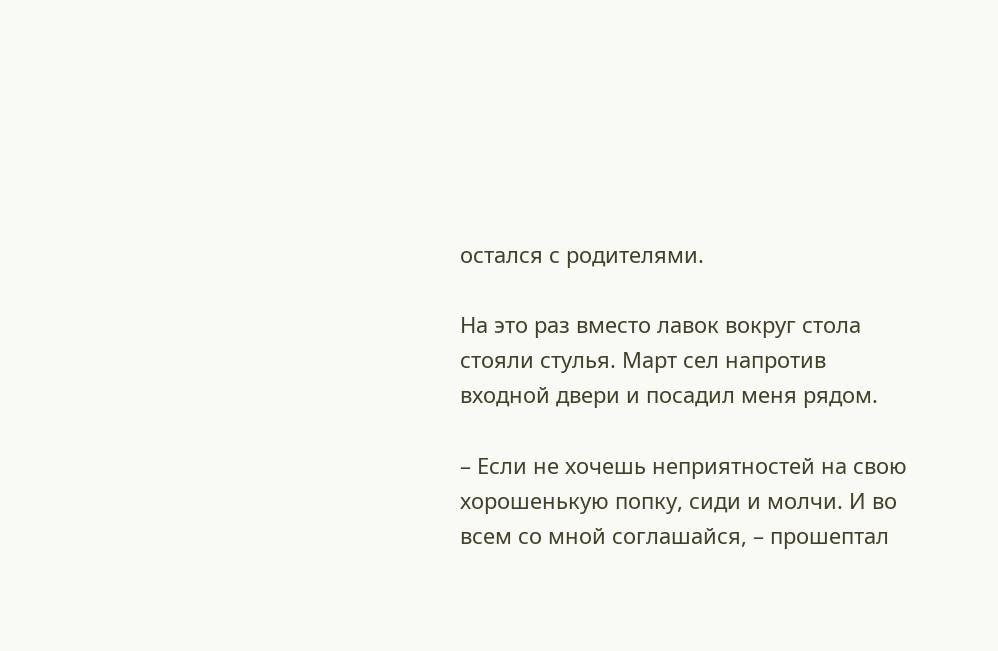остался с родителями.

На это раз вместо лавок вокруг стола стояли стулья. Март сел напротив входной двери и посадил меня рядом.

– Если не хочешь неприятностей на свою хорошенькую попку, сиди и молчи. И во всем со мной соглашайся, – прошептал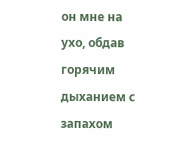он мне на ухо, обдав горячим дыханием с запахом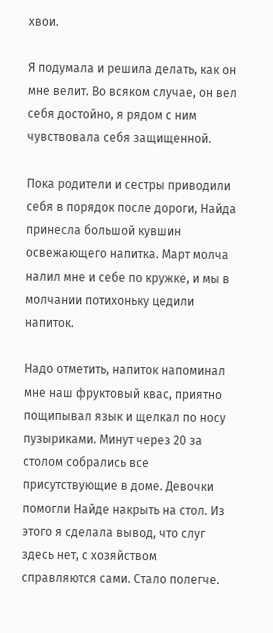хвои.

Я подумала и решила делать, как он мне велит. Во всяком случае, он вел себя достойно, я рядом с ним чувствовала себя защищенной.

Пока родители и сестры приводили себя в порядок после дороги, Найда принесла большой кувшин освежающего напитка. Март молча налил мне и себе по кружке, и мы в молчании потихоньку цедили напиток.

Надо отметить, напиток напоминал мне наш фруктовый квас, приятно пощипывал язык и щелкал по носу пузыриками. Минут через 20 за столом собрались все присутствующие в доме. Девочки помогли Найде накрыть на стол. Из этого я сделала вывод, что слуг здесь нет, с хозяйством справляются сами. Стало полегче.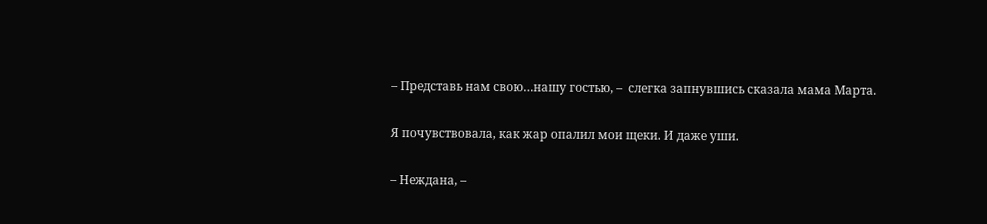– Представь нам свою…нашу гостью, –  слегка запнувшись сказала мама Марта.

Я почувствовала, как жар опалил мои щеки. И даже уши.

– Неждана, –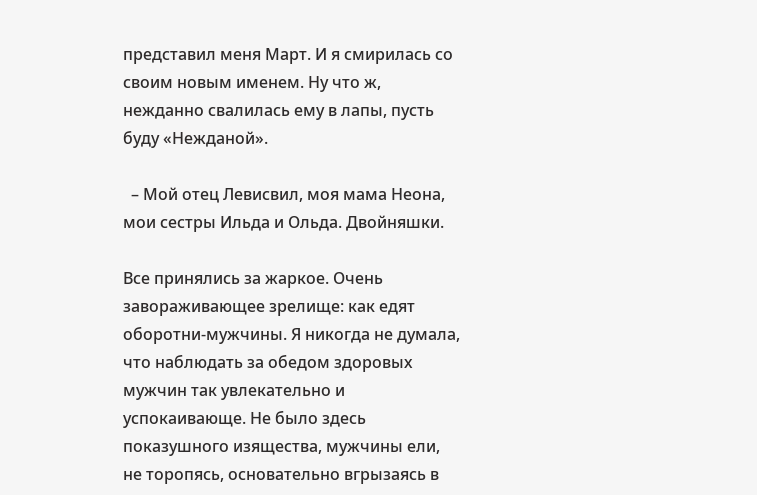представил меня Март. И я смирилась со своим новым именем. Ну что ж, нежданно свалилась ему в лапы, пусть буду «Нежданой».

  – Мой отец Левисвил, моя мама Неона, мои сестры Ильда и Ольда. Двойняшки.

Все принялись за жаркое. Очень завораживающее зрелище: как едят оборотни-мужчины. Я никогда не думала, что наблюдать за обедом здоровых мужчин так увлекательно и успокаивающе. Не было здесь показушного изящества, мужчины ели, не торопясь, основательно вгрызаясь в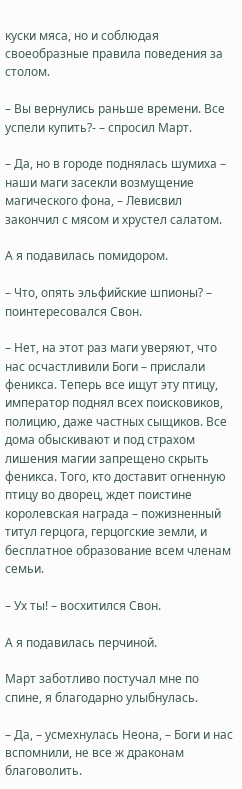куски мяса, но и соблюдая своеобразные правила поведения за столом.

– Вы вернулись раньше времени. Все успели купить?- – спросил Март.

– Да, но в городе поднялась шумиха – наши маги засекли возмущение магического фона, – Левисвил закончил с мясом и хрустел салатом.

А я подавилась помидором.

– Что, опять эльфийские шпионы? – поинтересовался Свон.

– Нет, на этот раз маги уверяют, что нас осчастливили Боги – прислали феникса. Теперь все ищут эту птицу, император поднял всех поисковиков, полицию, даже частных сыщиков. Все дома обыскивают и под страхом лишения магии запрещено скрыть феникса. Того, кто доставит огненную птицу во дворец, ждет поистине королевская награда – пожизненный титул герцога, герцогские земли, и бесплатное образование всем членам семьи.

– Ух ты! – восхитился Свон.

А я подавилась перчиной.

Март заботливо постучал мне по спине, я благодарно улыбнулась.

– Да, – усмехнулась Неона, – Боги и нас вспомнили, не все ж драконам благоволить.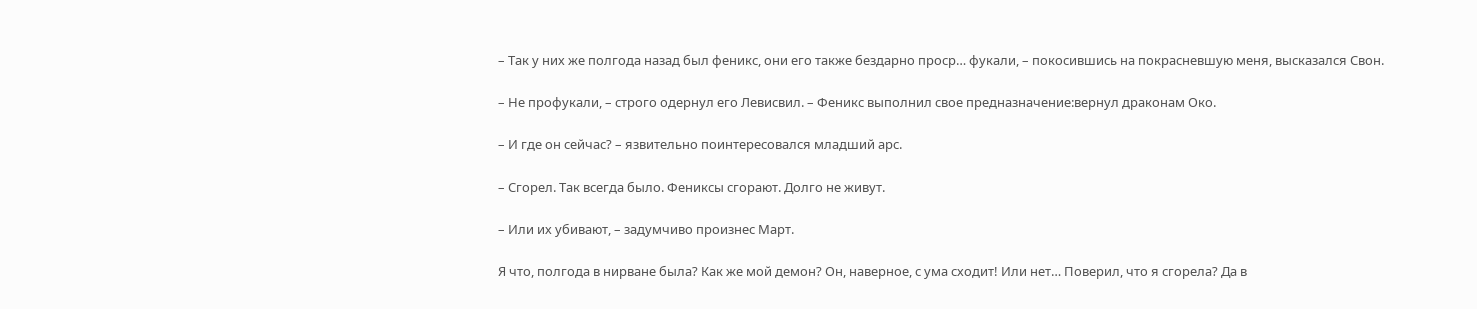– Так у них же полгода назад был феникс, они его также бездарно проср… фукали, – покосившись на покрасневшую меня, высказался Свон.

– Не профукали, – строго одернул его Левисвил. – Феникс выполнил свое предназначение:вернул драконам Око.

– И где он сейчас? – язвительно поинтересовался младший арс.

– Сгорел. Так всегда было. Фениксы сгорают. Долго не живут.

– Или их убивают, – задумчиво произнес Март.

Я что, полгода в нирване была? Как же мой демон? Он, наверное, с ума сходит! Или нет… Поверил, что я сгорела? Да в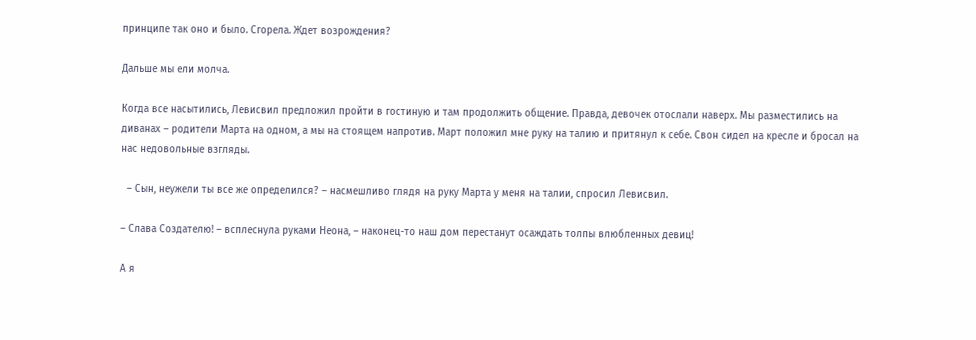принципе так оно и было. Сгорела. Ждет возрождения?

Дальше мы ели молча.

Когда все насытились, Левисвил предложил пройти в гостиную и там продолжить общение. Правда, девочек отослали наверх. Мы разместились на диванах – родители Марта на одном, а мы на стоящем напротив. Март положил мне руку на талию и притянул к себе. Свон сидел на кресле и бросал на нас недовольные взгляды.

  – Сын, неужели ты все же определился? – насмешливо глядя на руку Марта у меня на талии, спросил Левисвил.

– Слава Создателю! – всплеснула руками Неона, – наконец-то наш дом перестанут осаждать толпы влюбленных девиц!

А я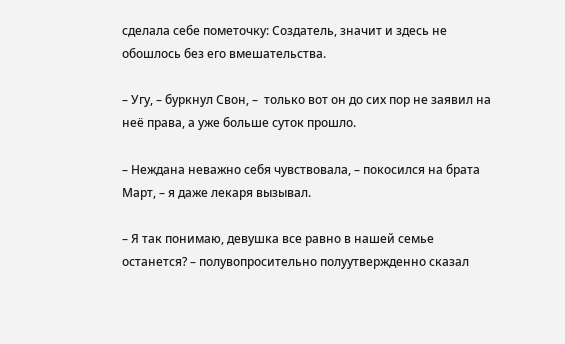сделала себе пометочку: Создатель, значит и здесь не обошлось без его вмешательства.

– Угу, – буркнул Свон, –  только вот он до сих пор не заявил на неё права, а уже больше суток прошло.

– Неждана неважно себя чувствовала, – покосился на брата Март, – я даже лекаря вызывал.

– Я так понимаю, девушка все равно в нашей семье останется? – полувопросительно полуутвержденно сказал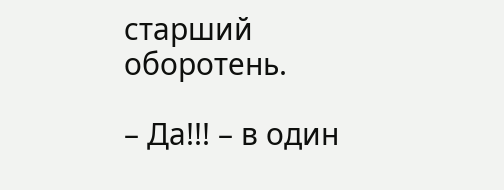старший оборотень.

– Да!!! – в один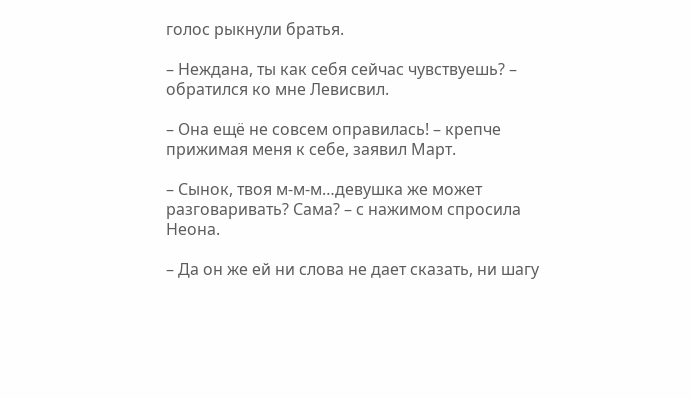голос рыкнули братья.

– Неждана, ты как себя сейчас чувствуешь? – обратился ко мне Левисвил.

– Она ещё не совсем оправилась! – крепче прижимая меня к себе, заявил Март.

– Сынок, твоя м-м-м…девушка же может разговаривать? Сама? – с нажимом спросила Неона.

– Да он же ей ни слова не дает сказать, ни шагу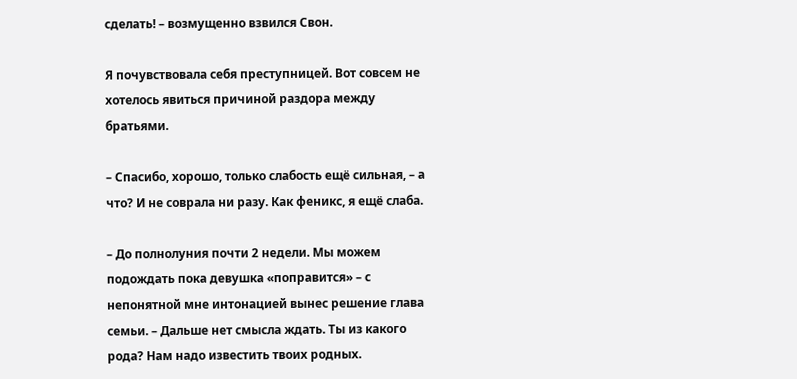сделать! – возмущенно взвился Свон.

Я почувствовала себя преступницей. Вот совсем не хотелось явиться причиной раздора между братьями.

– Спасибо, хорошо, только слабость ещё сильная, – а что? И не соврала ни разу. Как феникс, я ещё слаба.

– До полнолуния почти 2 недели. Мы можем подождать пока девушка «поправится» – с непонятной мне интонацией вынес решение глава семьи. – Дальше нет смысла ждать. Ты из какого рода? Нам надо известить твоих родных.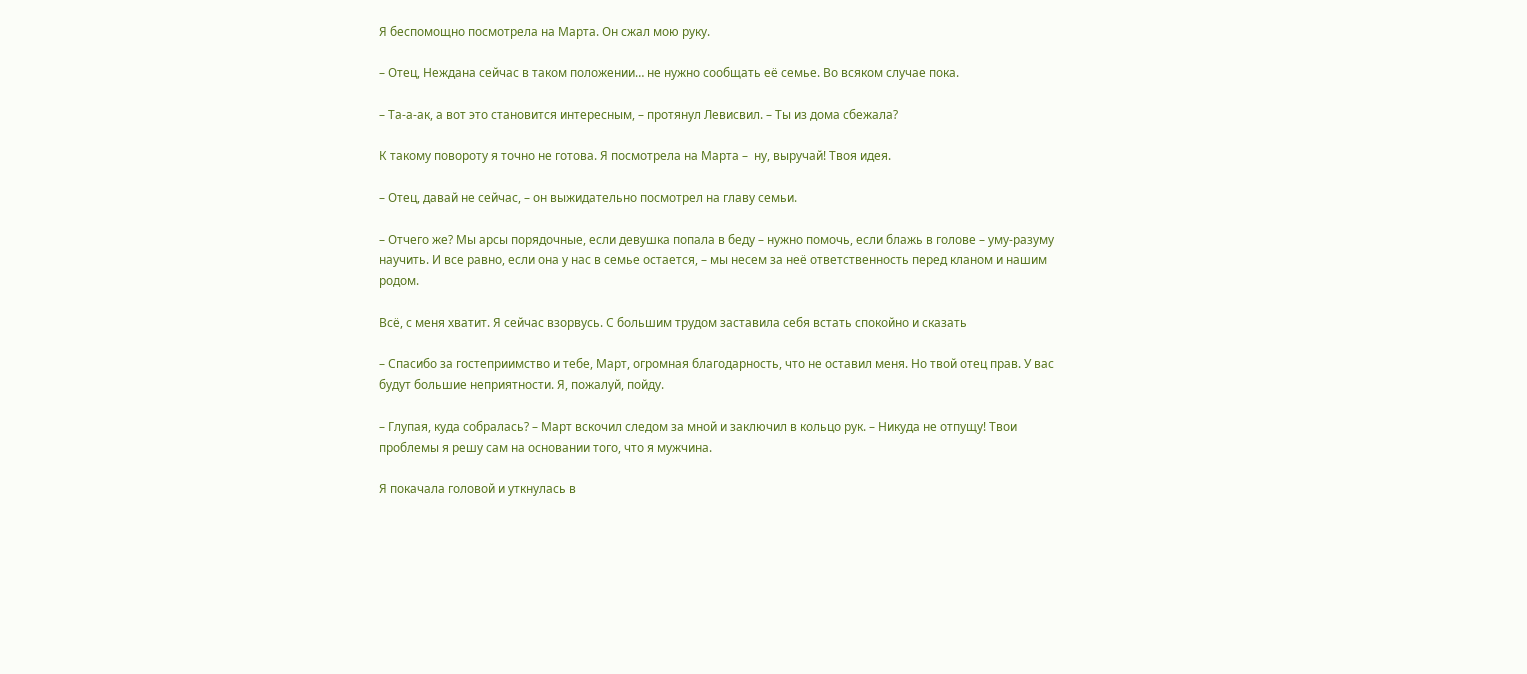Я беспомощно посмотрела на Марта. Он сжал мою руку.

– Отец, Неждана сейчас в таком положении… не нужно сообщать её семье. Во всяком случае пока.

– Та-а-ак, а вот это становится интересным, – протянул Левисвил. – Ты из дома сбежала?

К такому повороту я точно не готова. Я посмотрела на Марта –  ну, выручай! Твоя идея.

– Отец, давай не сейчас, – он выжидательно посмотрел на главу семьи.

– Отчего же? Мы арсы порядочные, если девушка попала в беду – нужно помочь, если блажь в голове – уму-разуму научить. И все равно, если она у нас в семье остается, – мы несем за неё ответственность перед кланом и нашим родом.

Всё, с меня хватит. Я сейчас взорвусь. С большим трудом заставила себя встать спокойно и сказать

– Спасибо за гостеприимство и тебе, Март, огромная благодарность, что не оставил меня. Но твой отец прав. У вас будут большие неприятности. Я, пожалуй, пойду.

– Глупая, куда собралась? – Март вскочил следом за мной и заключил в кольцо рук. – Никуда не отпущу! Твои проблемы я решу сам на основании того, что я мужчина.

Я покачала головой и уткнулась в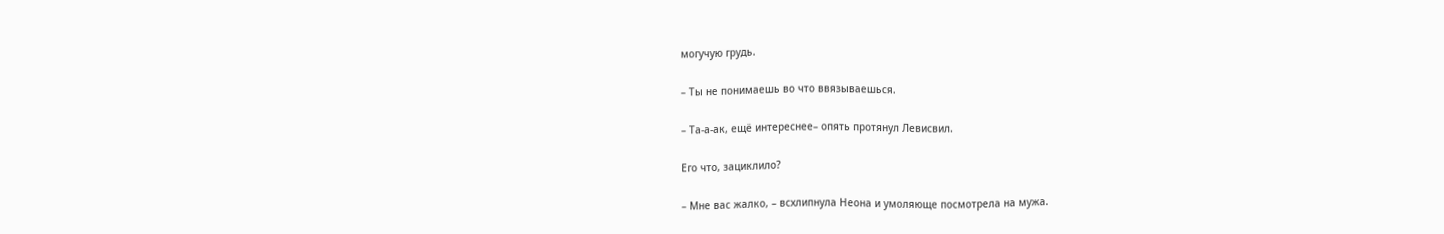могучую грудь.

– Ты не понимаешь во что ввязываешься.

– Та-а-ак, ещё интереснее– опять протянул Левисвил.

Его что, зациклило?

– Мне вас жалко, – всхлипнула Неона и умоляюще посмотрела на мужа.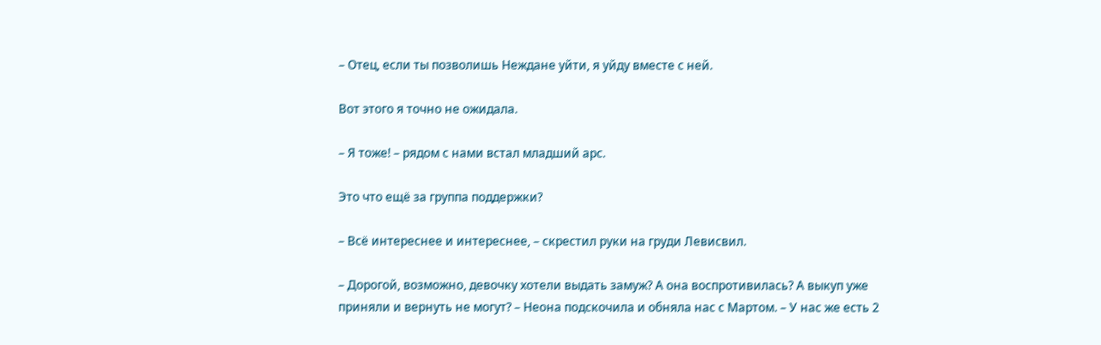– Отец, если ты позволишь Неждане уйти, я уйду вместе с ней.

Вот этого я точно не ожидала.

– Я тоже! – рядом с нами встал младший арс.

Это что ещё за группа поддержки?

– Всё интереснее и интереснее, – скрестил руки на груди Левисвил.

– Дорогой, возможно, девочку хотели выдать замуж? А она воспротивилась? А выкуп уже приняли и вернуть не могут? – Неона подскочила и обняла нас с Мартом. – У нас же есть 2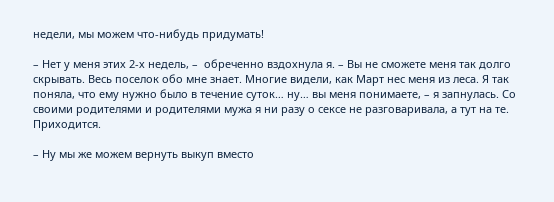недели, мы можем что-нибудь придумать!

– Нет у меня этих 2-х недель, –  обреченно вздохнула я. – Вы не сможете меня так долго скрывать. Весь поселок обо мне знает. Многие видели, как Март нес меня из леса. Я так поняла, что ему нужно было в течение суток… ну… вы меня понимаете, – я запнулась. Со своими родителями и родителями мужа я ни разу о сексе не разговаривала, а тут на те. Приходится.

– Ну мы же можем вернуть выкуп вместо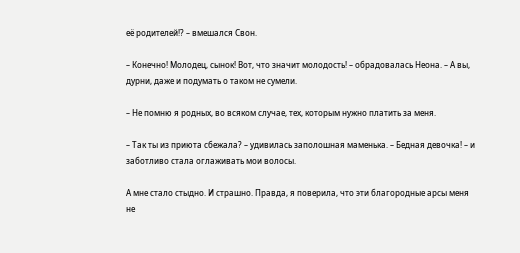её родителей!? – вмешался Свон.

– Конечно! Молодец, сынок! Вот, что значит молодость! – обрадовалась Неона. – А вы, дурни, даже и подумать о таком не сумели.

– Не помню я родных, во всяком случае, тех, которым нужно платить за меня.

– Так ты из приюта сбежала? – удивилась заполошная маменька. – Бедная девочка! – и заботливо стала оглаживать мои волосы.

А мне стало стыдно. И страшно. Правда, я поверила, что эти благородные арсы меня не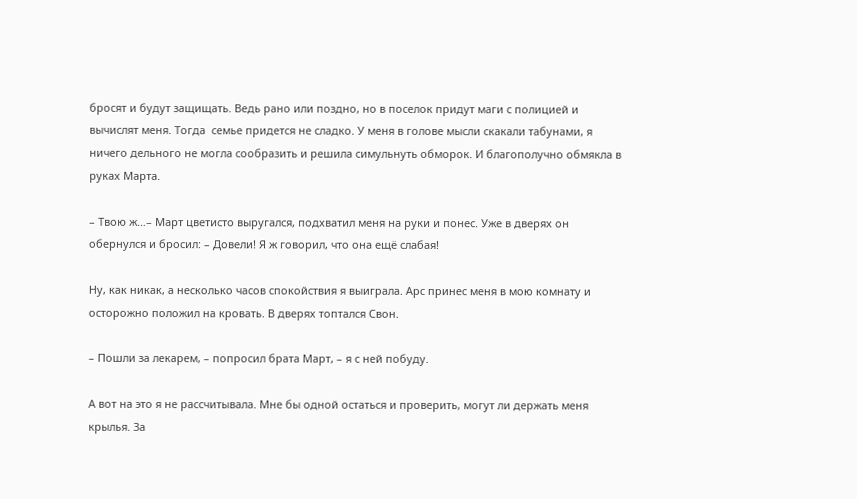бросят и будут защищать. Ведь рано или поздно, но в поселок придут маги с полицией и вычислят меня. Тогда  семье придется не сладко. У меня в голове мысли скакали табунами, я ничего дельного не могла сообразить и решила симульнуть обморок. И благополучно обмякла в руках Марта.

– Твою ж…– Март цветисто выругался, подхватил меня на руки и понес. Уже в дверях он обернулся и бросил: – Довели! Я ж говорил, что она ещё слабая!

Ну, как никак, а несколько часов спокойствия я выиграла. Арс принес меня в мою комнату и осторожно положил на кровать. В дверях топтался Свон.

– Пошли за лекарем, – попросил брата Март, – я с ней побуду.

А вот на это я не рассчитывала. Мне бы одной остаться и проверить, могут ли держать меня крылья. За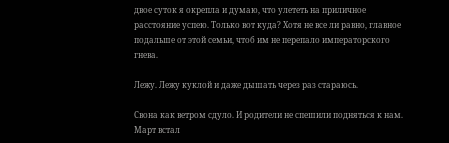двое суток я окрепла и думаю, что улететь на приличное расстояние успею. Только вот куда? Хотя не все ли равно, главное подальше от этой семьи, чтоб им не перепало императорского гнева.

Лежу. Лежу куклой и даже дышать через раз стараюсь.

Свона как ветром сдуло. И родители не спешили подняться к нам. Март встал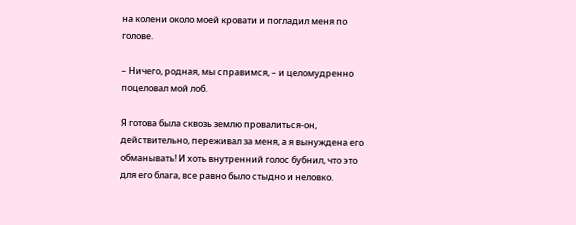на колени около моей кровати и погладил меня по голове.

– Ничего, родная, мы справимся, – и целомудренно поцеловал мой лоб.

Я готова была сквозь землю провалиться-он, действительно, переживал за меня, а я вынуждена его обманывать! И хоть внутренний голос бубнил, что это для его блага, все равно было стыдно и неловко.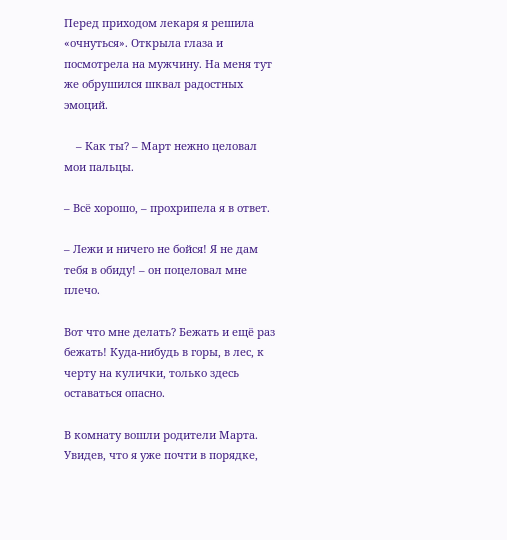Перед приходом лекаря я решила «очнуться». Открыла глаза и посмотрела на мужчину. На меня тут же обрушился шквал радостных эмоций.

    – Как ты? – Март нежно целовал мои пальцы.

– Всё хорошо, – прохрипела я в ответ.

– Лежи и ничего не бойся! Я не дам тебя в обиду! – он поцеловал мне плечо.

Вот что мне делать? Бежать и ещё раз бежать! Куда-нибудь в горы, в лес, к черту на кулички, только здесь оставаться опасно.

В комнату вошли родители Марта. Увидев, что я уже почти в порядке,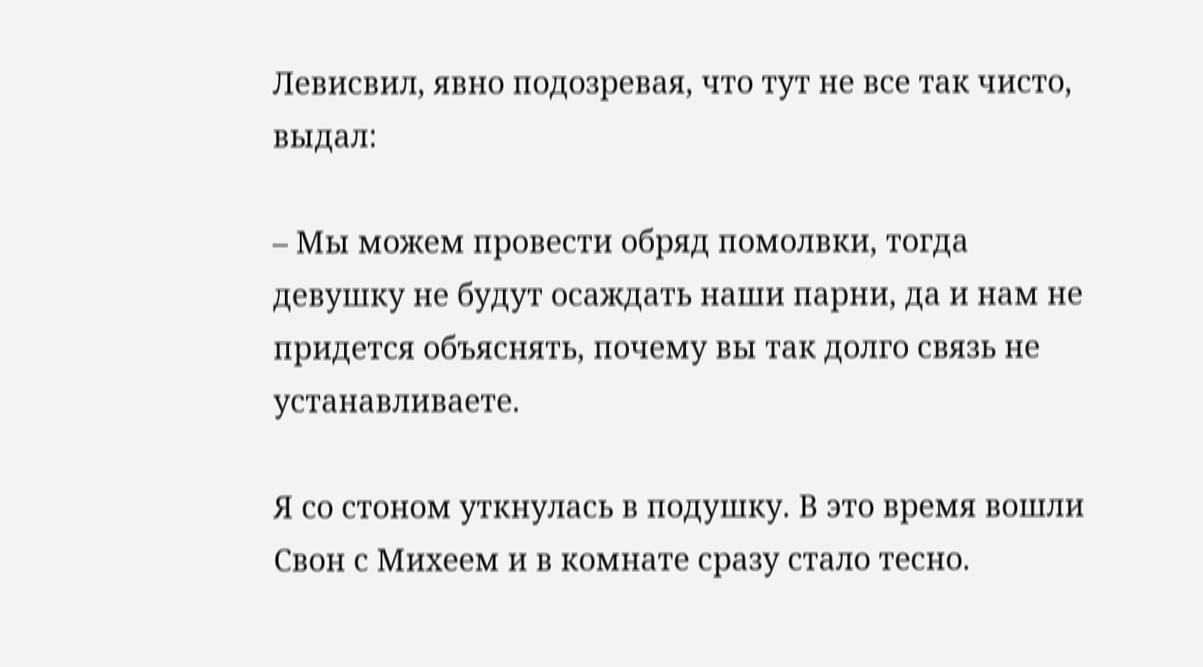Левисвил, явно подозревая, что тут не все так чисто, выдал:

– Мы можем провести обряд помолвки, тогда девушку не будут осаждать наши парни, да и нам не придется объяснять, почему вы так долго связь не устанавливаете.

Я со стоном уткнулась в подушку. В это время вошли Свон с Михеем и в комнате сразу стало тесно.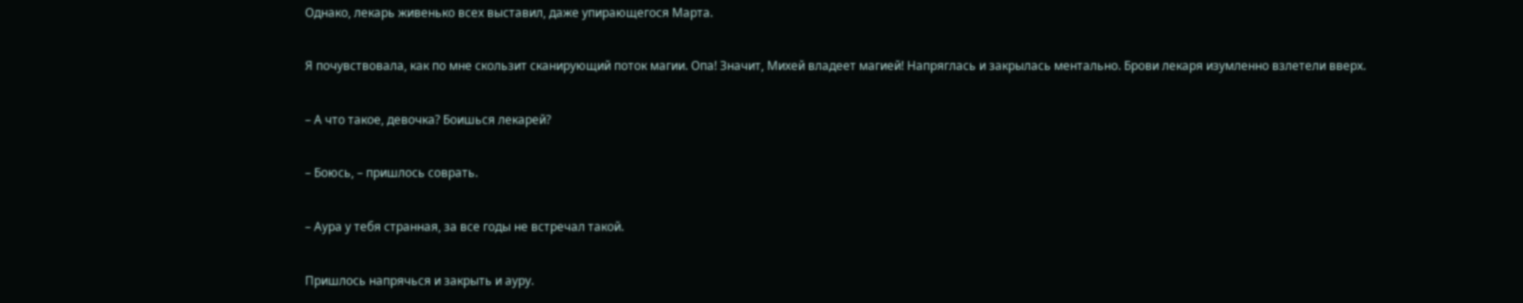Однако, лекарь живенько всех выставил, даже упирающегося Марта.

Я почувствовала, как по мне скользит сканирующий поток магии. Опа! Значит, Михей владеет магией! Напряглась и закрылась ментально. Брови лекаря изумленно взлетели вверх.

– А что такое, девочка? Боишься лекарей?

– Боюсь, – пришлось соврать.

– Аура у тебя странная, за все годы не встречал такой.

Пришлось напрячься и закрыть и ауру.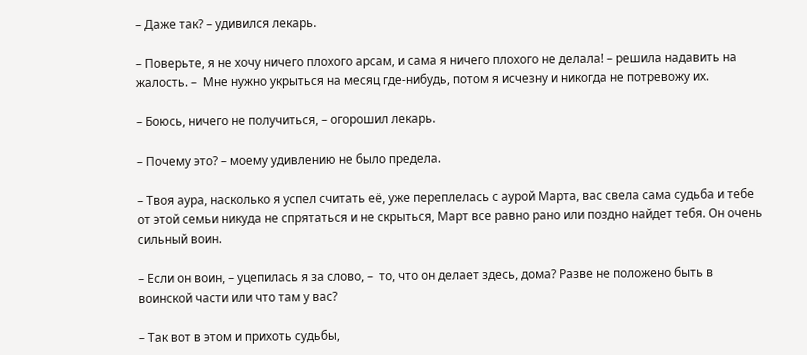– Даже так? – удивился лекарь.

– Поверьте, я не хочу ничего плохого арсам, и сама я ничего плохого не делала! – решила надавить на жалость. –  Мне нужно укрыться на месяц где-нибудь, потом я исчезну и никогда не потревожу их.

– Боюсь, ничего не получиться, – огорошил лекарь.

– Почему это? – моему удивлению не было предела.

– Твоя аура, насколько я успел считать её, уже переплелась с аурой Марта, вас свела сама судьба и тебе от этой семьи никуда не спрятаться и не скрыться, Март все равно рано или поздно найдет тебя. Он очень сильный воин.

– Если он воин, – уцепилась я за слово, –  то, что он делает здесь, дома? Разве не положено быть в воинской части или что там у вас?

– Так вот в этом и прихоть судьбы,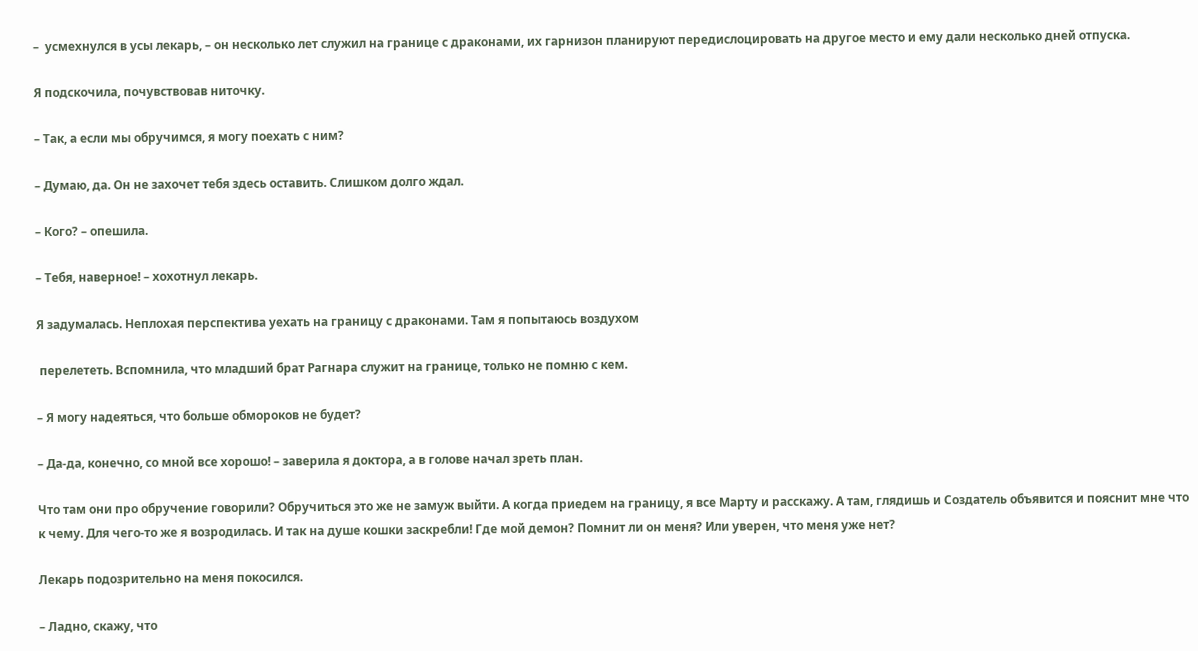–  усмехнулся в усы лекарь, – он несколько лет служил на границе с драконами, их гарнизон планируют передислоцировать на другое место и ему дали несколько дней отпуска.

Я подскочила, почувствовав ниточку.

– Так, а если мы обручимся, я могу поехать с ним?

– Думаю, да. Он не захочет тебя здесь оставить. Слишком долго ждал.

– Кого? – опешила.

– Тебя, наверное! – хохотнул лекарь.

Я задумалась. Неплохая перспектива уехать на границу с драконами. Там я попытаюсь воздухом

 перелететь. Вспомнила, что младший брат Рагнара служит на границе, только не помню с кем.

– Я могу надеяться, что больше обмороков не будет?

– Да-да, конечно, со мной все хорошо! – заверила я доктора, а в голове начал зреть план.

Что там они про обручение говорили? Обручиться это же не замуж выйти. А когда приедем на границу, я все Марту и расскажу. А там, глядишь и Создатель объявится и пояснит мне что к чему. Для чего-то же я возродилась. И так на душе кошки заскребли! Где мой демон? Помнит ли он меня? Или уверен, что меня уже нет?

Лекарь подозрительно на меня покосился.

– Ладно, скажу, что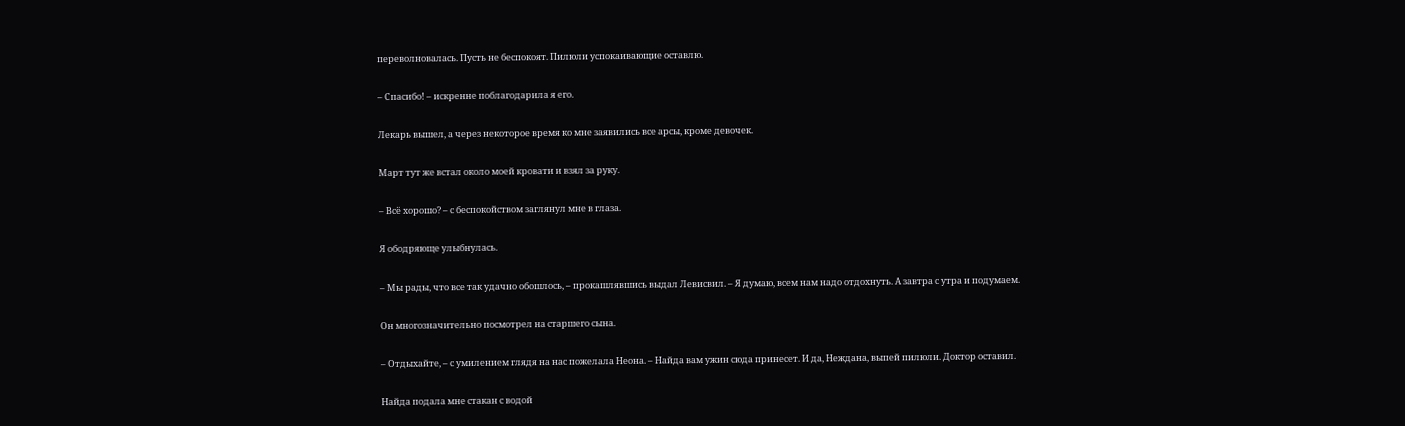переволновалась. Пусть не беспокоят. Пилюли успокаивающие оставлю.

– Спасибо! – искренне поблагодарила я его.

Лекарь вышел, а через некоторое время ко мне заявились все арсы, кроме девочек.

Март тут же встал около моей кровати и взял за руку.

– Всё хорошо? – с беспокойством заглянул мне в глаза.

Я ободряюще улыбнулась.

– Мы рады, что все так удачно обошлось, – прокашлявшись выдал Левисвил. – Я думаю, всем нам надо отдохнуть. А завтра с утра и подумаем.

Он многозначительно посмотрел на старшего сына.

– Отдыхайте, – с умилением глядя на нас пожелала Неона. – Найда вам ужин сюда принесет. И да, Неждана, выпей пилюли. Доктор оставил.

Найда подала мне стакан с водой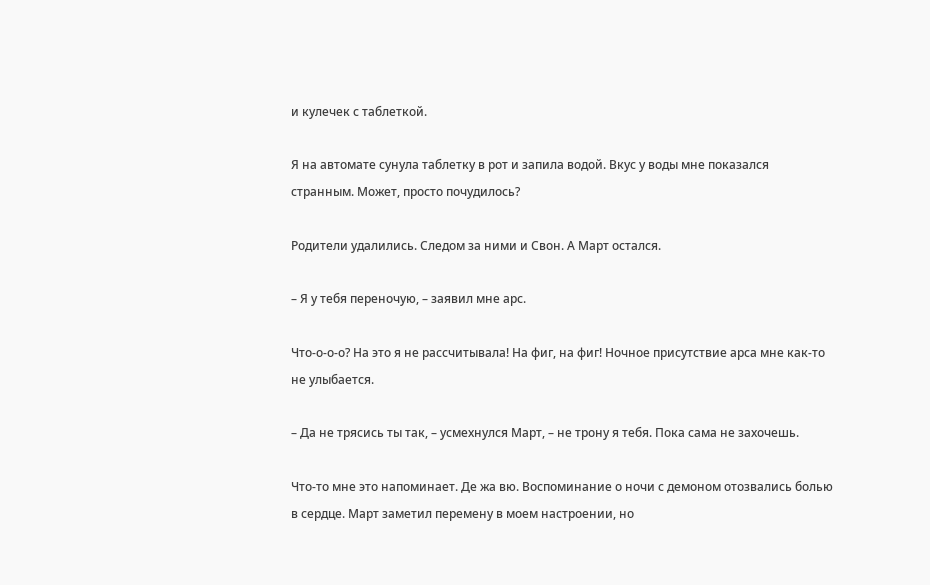и кулечек с таблеткой.

Я на автомате сунула таблетку в рот и запила водой. Вкус у воды мне показался странным. Может, просто почудилось?

Родители удалились. Следом за ними и Свон. А Март остался.

– Я у тебя переночую, – заявил мне арс.

Что-о-о-о? На это я не рассчитывала! На фиг, на фиг! Ночное присутствие арса мне как-то не улыбается.

– Да не трясись ты так, – усмехнулся Март, – не трону я тебя. Пока сама не захочешь.

Что-то мне это напоминает. Де жа вю. Воспоминание о ночи с демоном отозвались болью в сердце. Март заметил перемену в моем настроении, но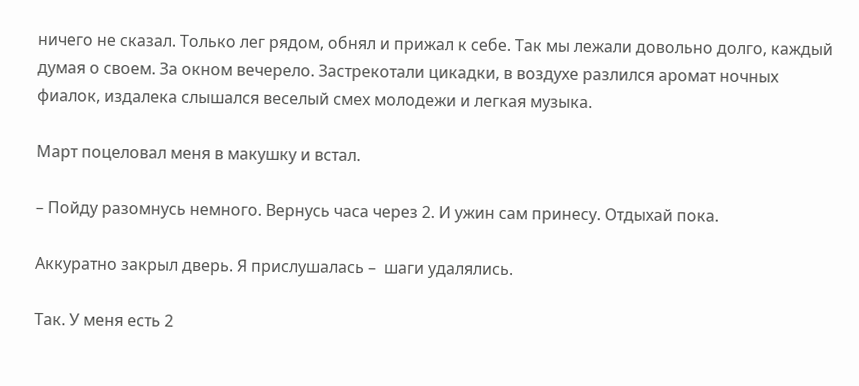ничего не сказал. Только лег рядом, обнял и прижал к себе. Так мы лежали довольно долго, каждый думая о своем. За окном вечерело. Застрекотали цикадки, в воздухе разлился аромат ночных фиалок, издалека слышался веселый смех молодежи и легкая музыка.

Март поцеловал меня в макушку и встал.

– Пойду разомнусь немного. Вернусь часа через 2. И ужин сам принесу. Отдыхай пока.

Аккуратно закрыл дверь. Я прислушалась –  шаги удалялись.

Так. У меня есть 2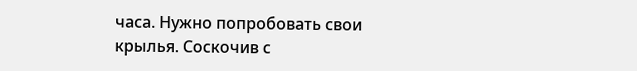часа. Нужно попробовать свои крылья. Соскочив с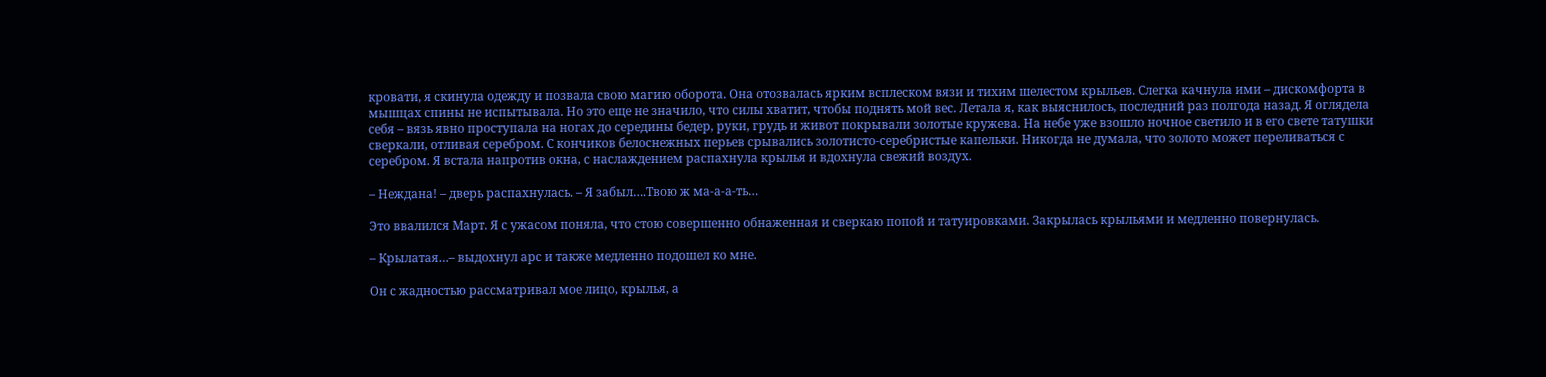кровати, я скинула одежду и позвала свою магию оборота. Она отозвалась ярким всплеском вязи и тихим шелестом крыльев. Слегка качнула ими – дискомфорта в мышцах спины не испытывала. Но это еще не значило, что силы хватит, чтобы поднять мой вес. Летала я, как выяснилось, последний раз полгода назад. Я оглядела себя – вязь явно проступала на ногах до середины бедер, руки, грудь и живот покрывали золотые кружева. На небе уже взошло ночное светило и в его свете татушки сверкали, отливая серебром. С кончиков белоснежных перьев срывались золотисто-серебристые капельки. Никогда не думала, что золото может переливаться с серебром. Я встала напротив окна, с наслаждением распахнула крылья и вдохнула свежий воздух.

– Неждана! – дверь распахнулась. – Я забыл….Твою ж ма-а-а-ть…

Это ввалился Март. Я с ужасом поняла, что стою совершенно обнаженная и сверкаю попой и татуировками. Закрылась крыльями и медленно повернулась.

– Крылатая…– выдохнул арс и также медленно подошел ко мне.

Он с жадностью рассматривал мое лицо, крылья, а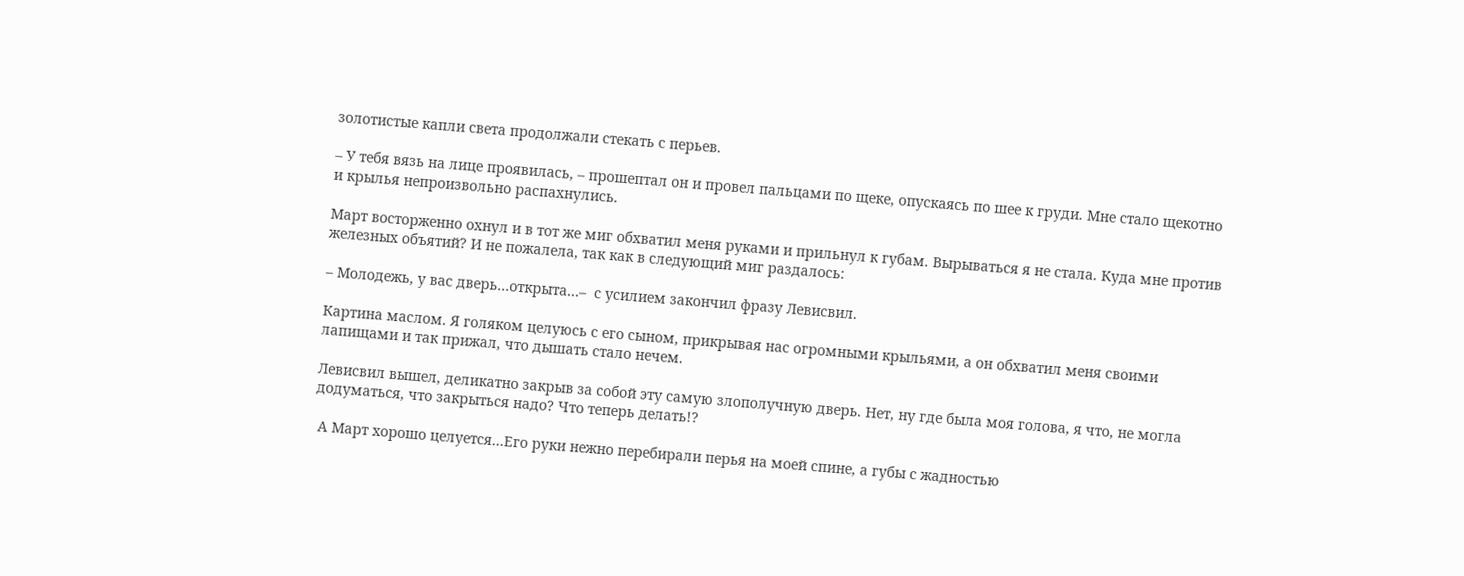золотистые капли света продолжали стекать с перьев.

– У тебя вязь на лице проявилась, – прошептал он и провел пальцами по щеке, опускаясь по шее к груди. Мне стало щекотно и крылья непроизвольно распахнулись.

Март восторженно охнул и в тот же миг обхватил меня руками и прильнул к губам. Вырываться я не стала. Куда мне против железных объятий? И не пожалела, так как в следующий миг раздалось:

– Молодежь, у вас дверь…открыта…–  с усилием закончил фразу Левисвил.

Картина маслом. Я голяком целуюсь с его сыном, прикрывая нас огромными крыльями, а он обхватил меня своими лапищами и так прижал, что дышать стало нечем.

Левисвил вышел, деликатно закрыв за собой эту самую злополучную дверь. Нет, ну где была моя голова, я что, не могла додуматься, что закрыться надо? Что теперь делать!?

 А Март хорошо целуется…Его руки нежно перебирали перья на моей спине, а губы с жадностью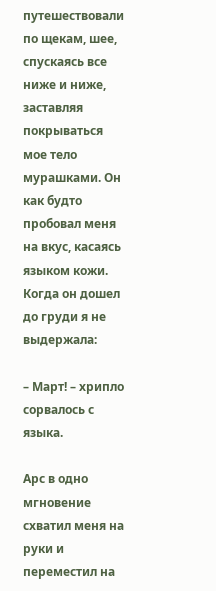путешествовали по щекам, шее, спускаясь все ниже и ниже, заставляя покрываться мое тело мурашками. Он как будто пробовал меня на вкус, касаясь языком кожи. Когда он дошел до груди я не выдержала:

– Март! – хрипло сорвалось с языка.

Арс в одно мгновение схватил меня на руки и переместил на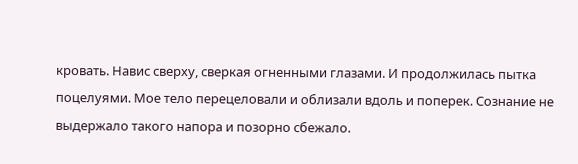кровать. Навис сверху, сверкая огненными глазами. И продолжилась пытка поцелуями. Мое тело перецеловали и облизали вдоль и поперек. Сознание не выдержало такого напора и позорно сбежало.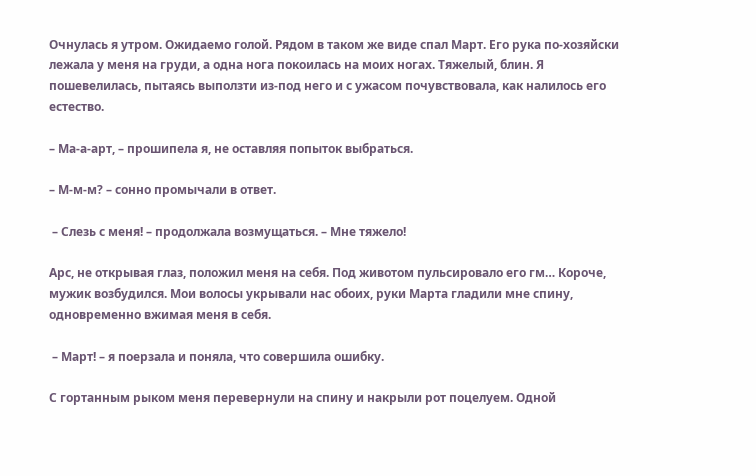Очнулась я утром. Ожидаемо голой. Рядом в таком же виде спал Март. Его рука по-хозяйски лежала у меня на груди, а одна нога покоилась на моих ногах. Тяжелый, блин. Я пошевелилась, пытаясь выползти из-под него и с ужасом почувствовала, как налилось его естество.

– Ма-а-арт, – прошипела я, не оставляя попыток выбраться.

– М-м-м? – сонно промычали в ответ.

 – Слезь с меня! – продолжала возмущаться. – Мне тяжело!

Арс, не открывая глаз, положил меня на себя. Под животом пульсировало его гм… Короче, мужик возбудился. Мои волосы укрывали нас обоих, руки Марта гладили мне спину, одновременно вжимая меня в себя.

 – Март! – я поерзала и поняла, что совершила ошибку.

С гортанным рыком меня перевернули на спину и накрыли рот поцелуем. Одной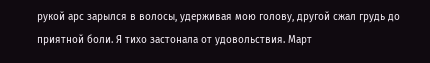рукой арс зарылся в волосы, удерживая мою голову, другой сжал грудь до приятной боли. Я тихо застонала от удовольствия. Март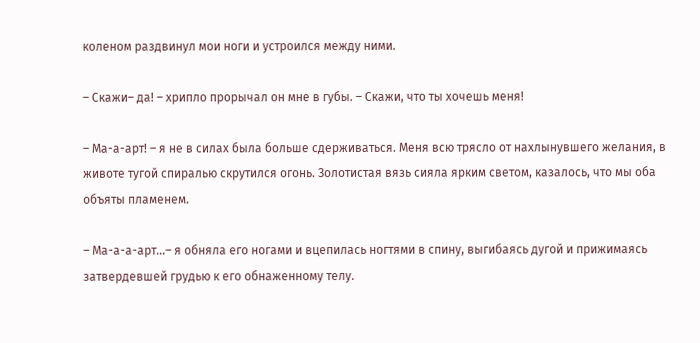коленом раздвинул мои ноги и устроился между ними.

– Скажи– да! – хрипло прорычал он мне в губы. – Скажи, что ты хочешь меня!

– Ма-а-арт! – я не в силах была больше сдерживаться. Меня всю трясло от нахлынувшего желания, в животе тугой спиралью скрутился огонь. Золотистая вязь сияла ярким светом, казалось, что мы оба объяты пламенем.

– Ма-а-а-арт…– я обняла его ногами и вцепилась ногтями в спину, выгибаясь дугой и прижимаясь затвердевшей грудью к его обнаженному телу.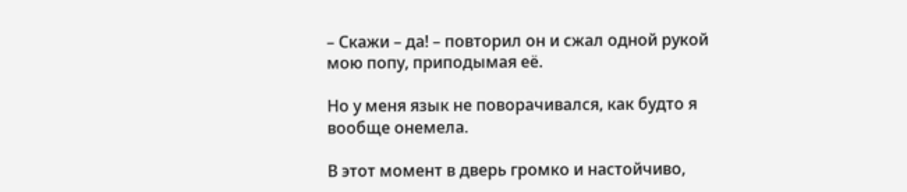– Скажи – да! – повторил он и сжал одной рукой мою попу, приподымая её.

Но у меня язык не поворачивался, как будто я вообще онемела.

В этот момент в дверь громко и настойчиво,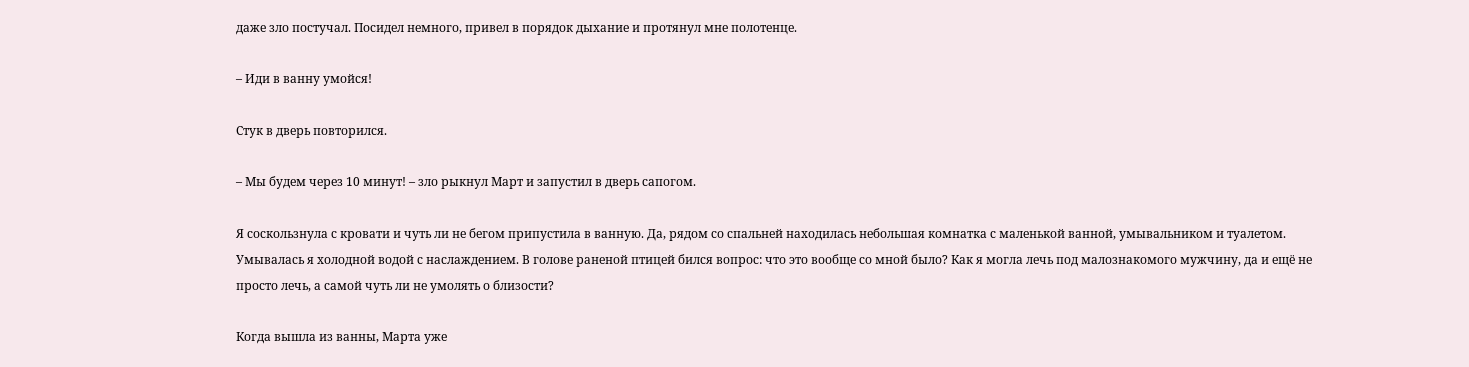даже зло постучал. Посидел немного, привел в порядок дыхание и протянул мне полотенце.

– Иди в ванну умойся!

Стук в дверь повторился.

– Мы будем через 10 минут! – зло рыкнул Март и запустил в дверь сапогом.

Я соскользнула с кровати и чуть ли не бегом припустила в ванную. Да, рядом со спальней находилась небольшая комнатка с маленькой ванной, умывальником и туалетом. Умывалась я холодной водой с наслаждением. В голове раненой птицей бился вопрос: что это вообще со мной было? Как я могла лечь под малознакомого мужчину, да и ещё не просто лечь, а самой чуть ли не умолять о близости?

Когда вышла из ванны, Марта уже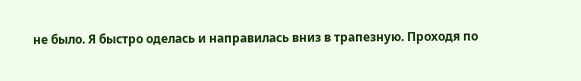не было. Я быстро оделась и направилась вниз в трапезную. Проходя по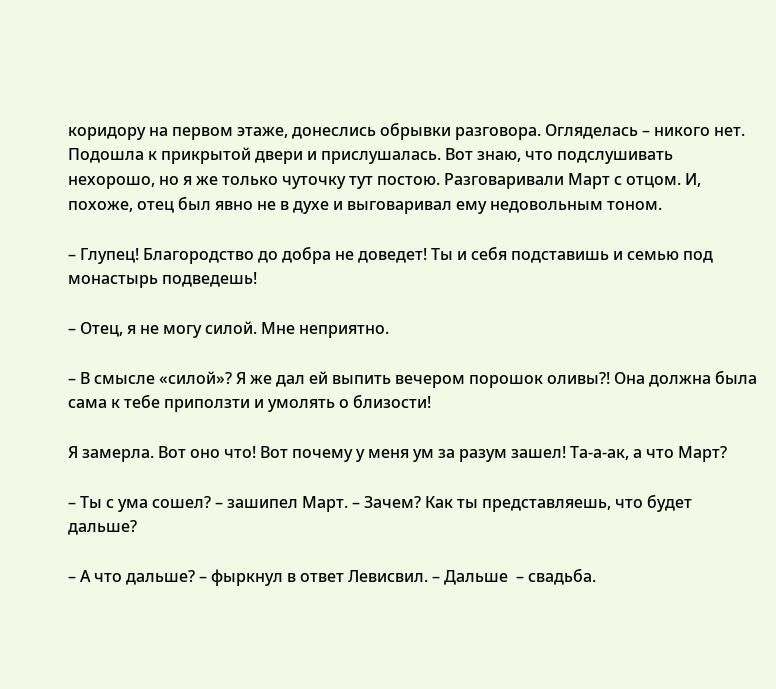коридору на первом этаже, донеслись обрывки разговора. Огляделась – никого нет. Подошла к прикрытой двери и прислушалась. Вот знаю, что подслушивать нехорошо, но я же только чуточку тут постою. Разговаривали Март с отцом. И, похоже, отец был явно не в духе и выговаривал ему недовольным тоном.

– Глупец! Благородство до добра не доведет! Ты и себя подставишь и семью под монастырь подведешь!

– Отец, я не могу силой. Мне неприятно.

– В смысле «силой»? Я же дал ей выпить вечером порошок оливы?! Она должна была сама к тебе приползти и умолять о близости!

Я замерла. Вот оно что! Вот почему у меня ум за разум зашел! Та-а-ак, а что Март?

– Ты с ума сошел? – зашипел Март. – Зачем? Как ты представляешь, что будет дальше?

– А что дальше? – фыркнул в ответ Левисвил. – Дальше  – свадьба.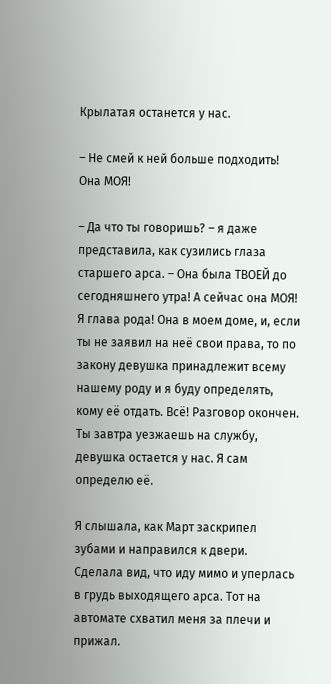Крылатая останется у нас.

– Не смей к ней больше подходить! Она МОЯ!

– Да что ты говоришь? – я даже представила, как сузились глаза старшего арса. – Она была ТВОЕЙ до сегодняшнего утра! А сейчас она МОЯ! Я глава рода! Она в моем доме, и, если ты не заявил на неё свои права, то по закону девушка принадлежит всему нашему роду и я буду определять, кому её отдать. Всё! Разговор окончен. Ты завтра уезжаешь на службу, девушка остается у нас. Я сам определю её.

Я слышала, как Март заскрипел зубами и направился к двери. Сделала вид, что иду мимо и уперлась в грудь выходящего арса. Тот на автомате схватил меня за плечи и прижал.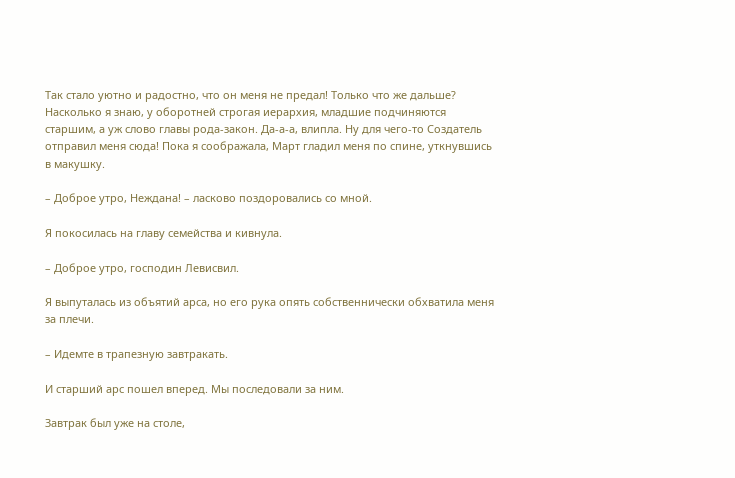Так стало уютно и радостно, что он меня не предал! Только что же дальше? Насколько я знаю, у оборотней строгая иерархия, младшие подчиняются старшим, а уж слово главы рода-закон. Да-а-а, влипла. Ну для чего-то Создатель отправил меня сюда! Пока я соображала, Март гладил меня по спине, уткнувшись в макушку.

– Доброе утро, Неждана! – ласково поздоровались со мной.

Я покосилась на главу семейства и кивнула.

– Доброе утро, господин Левисвил.

Я выпуталась из объятий арса, но его рука опять собственнически обхватила меня за плечи.

– Идемте в трапезную завтракать.

И старший арс пошел вперед. Мы последовали за ним.

Завтрак был уже на столе,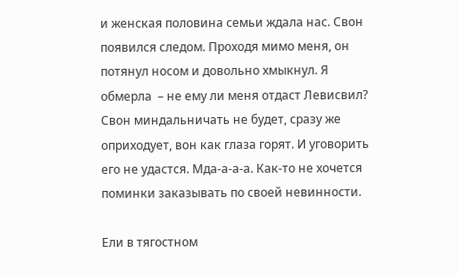и женская половина семьи ждала нас. Свон появился следом. Проходя мимо меня, он потянул носом и довольно хмыкнул. Я обмерла  – не ему ли меня отдаст Левисвил? Свон миндальничать не будет, сразу же оприходует, вон как глаза горят. И уговорить его не удастся. Мда-а-а-а. Как-то не хочется поминки заказывать по своей невинности.

Ели в тягостном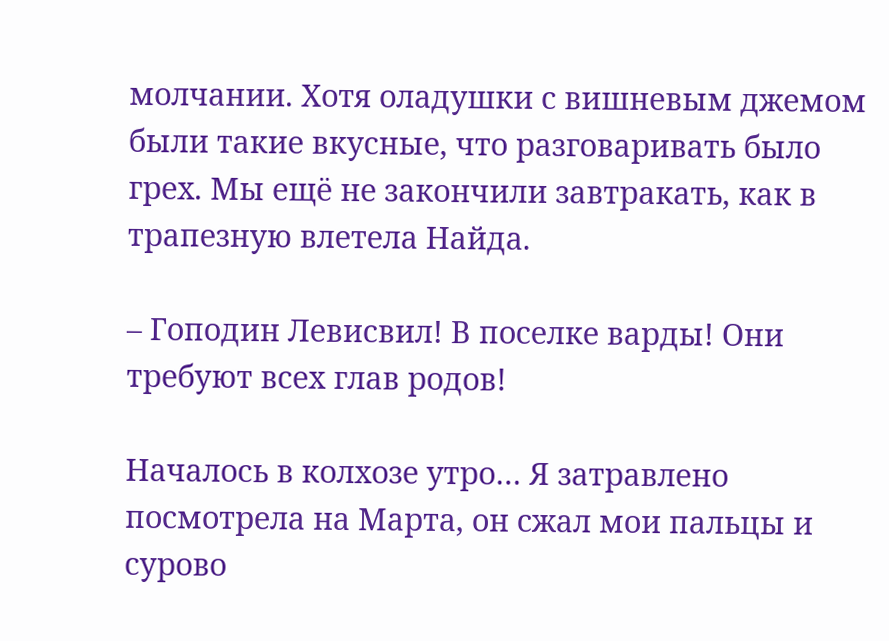молчании. Хотя оладушки с вишневым джемом были такие вкусные, что разговаривать было грех. Мы ещё не закончили завтракать, как в трапезную влетела Найда.

– Гоподин Левисвил! В поселке варды! Они требуют всех глав родов!

Началось в колхозе утро… Я затравлено посмотрела на Марта, он сжал мои пальцы и сурово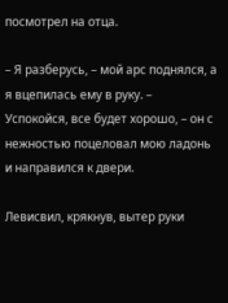посмотрел на отца.

– Я разберусь, – мой арс поднялся, а я вцепилась ему в руку. – Успокойся, все будет хорошо, – он с нежностью поцеловал мою ладонь и направился к двери.

Левисвил, крякнув, вытер руки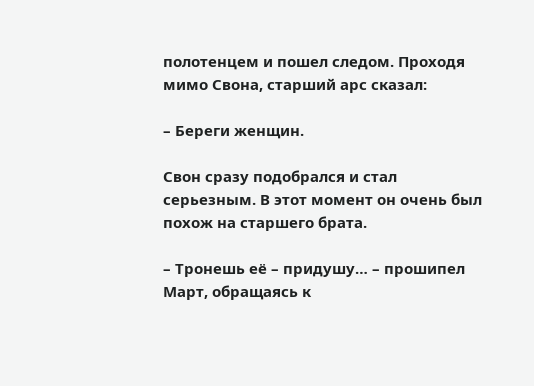полотенцем и пошел следом. Проходя мимо Свона, старший арс сказал:

– Береги женщин.

Свон сразу подобрался и стал серьезным. В этот момент он очень был похож на старшего брата.

– Тронешь её – придушу… – прошипел Март, обращаясь к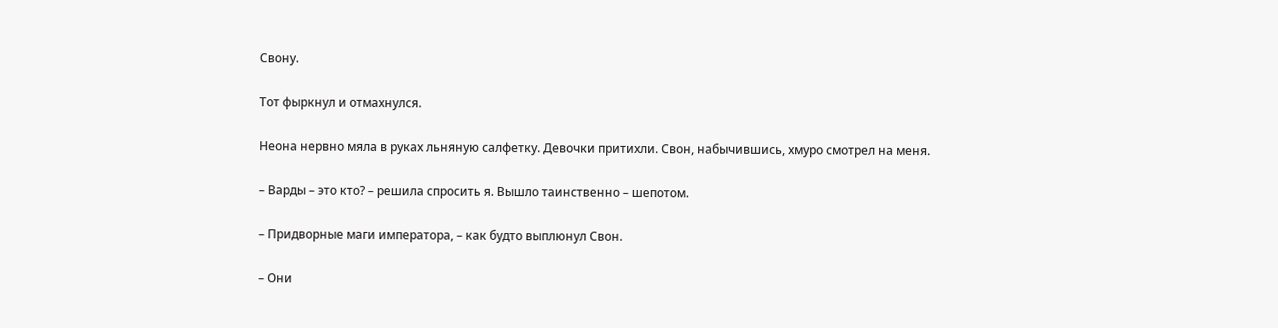Свону.

Тот фыркнул и отмахнулся.

Неона нервно мяла в руках льняную салфетку. Девочки притихли. Свон, набычившись, хмуро смотрел на меня.

– Варды – это кто? – решила спросить я. Вышло таинственно – шепотом.

– Придворные маги императора, – как будто выплюнул Свон.

– Они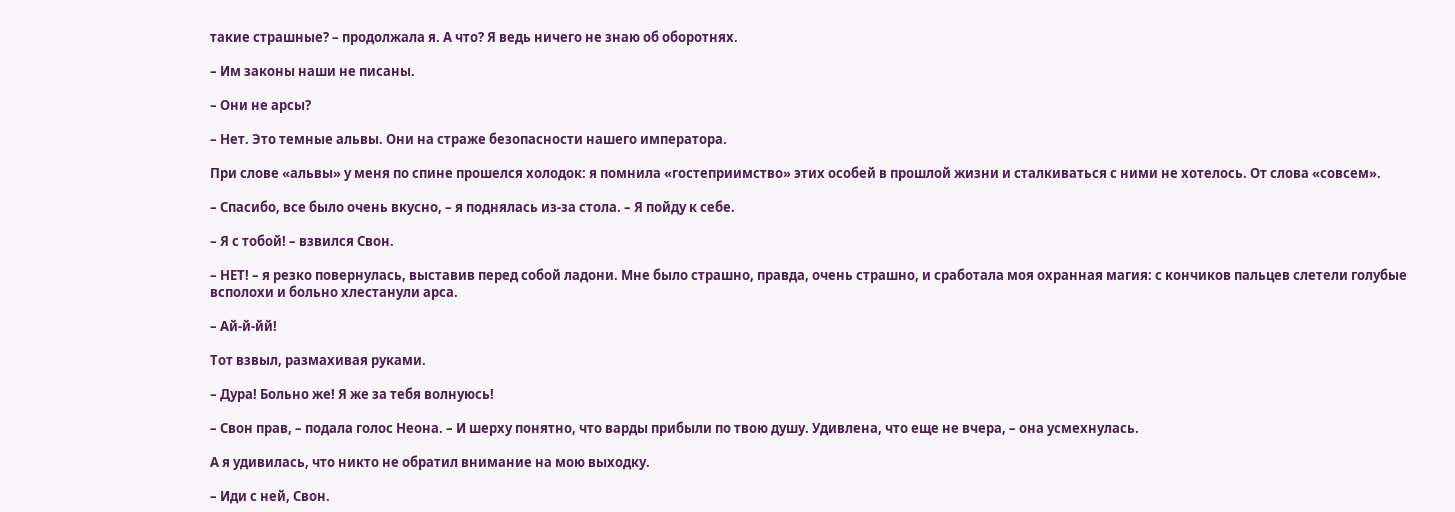такие страшные? – продолжала я. А что? Я ведь ничего не знаю об оборотнях.

– Им законы наши не писаны.

– Они не арсы?

– Нет. Это темные альвы. Они на страже безопасности нашего императора.

При слове «альвы» у меня по спине прошелся холодок: я помнила «гостеприимство» этих особей в прошлой жизни и сталкиваться с ними не хотелось. От слова «совсем».

– Спасибо, все было очень вкусно, – я поднялась из-за стола. – Я пойду к себе.

– Я с тобой! – взвился Свон.

– НЕТ! – я резко повернулась, выставив перед собой ладони. Мне было страшно, правда, очень страшно, и сработала моя охранная магия: с кончиков пальцев слетели голубые всполохи и больно хлестанули арса.

– Ай-й-йй!

Тот взвыл, размахивая руками.

– Дура! Больно же! Я же за тебя волнуюсь!

– Свон прав, – подала голос Неона. – И шерху понятно, что варды прибыли по твою душу. Удивлена, что еще не вчера, – она усмехнулась.

А я удивилась, что никто не обратил внимание на мою выходку.

– Иди с ней, Свон.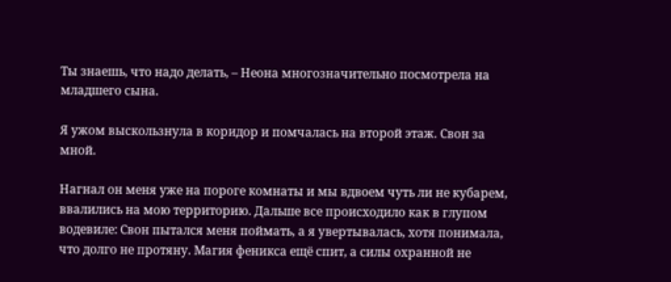Ты знаешь, что надо делать, – Неона многозначительно посмотрела на младшего сына.

Я ужом выскользнула в коридор и помчалась на второй этаж. Свон за мной.

Нагнал он меня уже на пороге комнаты и мы вдвоем чуть ли не кубарем, ввалились на мою территорию. Дальше все происходило как в глупом водевиле: Свон пытался меня поймать, а я увертывалась, хотя понимала, что долго не протяну. Магия феникса ещё спит, а силы охранной не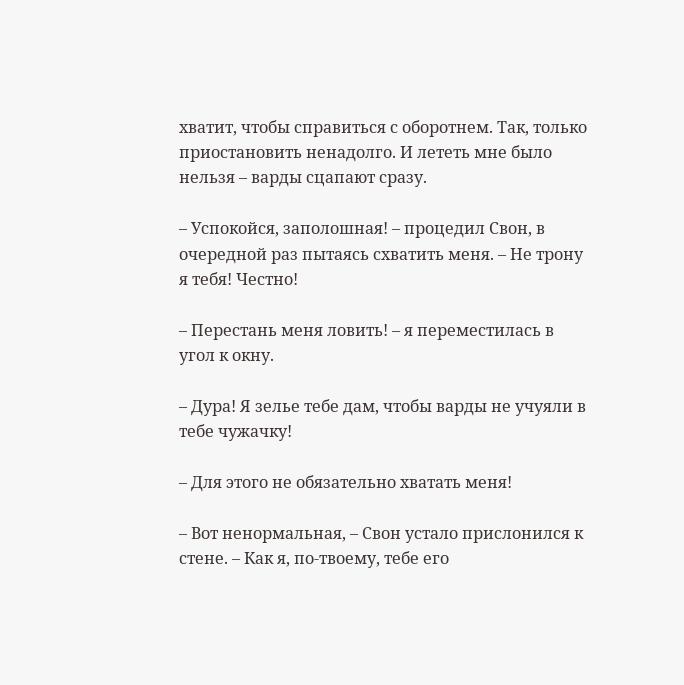хватит, чтобы справиться с оборотнем. Так, только приостановить ненадолго. И лететь мне было нельзя – варды сцапают сразу.

– Успокойся, заполошная! – процедил Свон, в очередной раз пытаясь схватить меня. – Не трону я тебя! Честно!

– Перестань меня ловить! – я переместилась в угол к окну.

– Дура! Я зелье тебе дам, чтобы варды не учуяли в тебе чужачку!

– Для этого не обязательно хватать меня!

– Вот ненормальная, – Свон устало прислонился к стене. – Как я, по-твоему, тебе его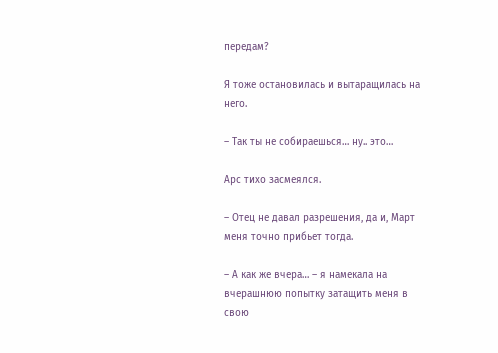передам?

Я тоже остановилась и вытаращилась на него.

– Так ты не собираешься… ну.. это…

Арс тихо засмеялся.

– Отец не давал разрешения, да и, Март меня точно прибьет тогда.

– А как же вчера… – я намекала на вчерашнюю попытку затащить меня в свою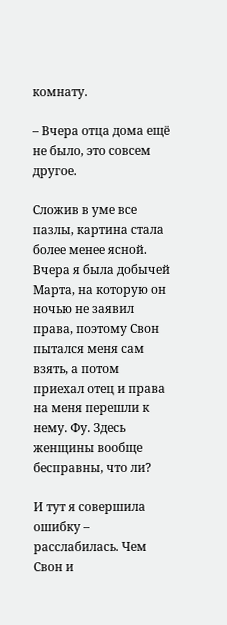комнату.

– Вчера отца дома ещё не было, это совсем другое.

Сложив в уме все пазлы, картина стала более менее ясной. Вчера я была добычей Марта, на которую он ночью не заявил права, поэтому Свон пытался меня сам взять, а потом приехал отец и права на меня перешли к нему. Фу. Здесь женщины вообще бесправны, что ли?

И тут я совершила ошибку – расслабилась. Чем Свон и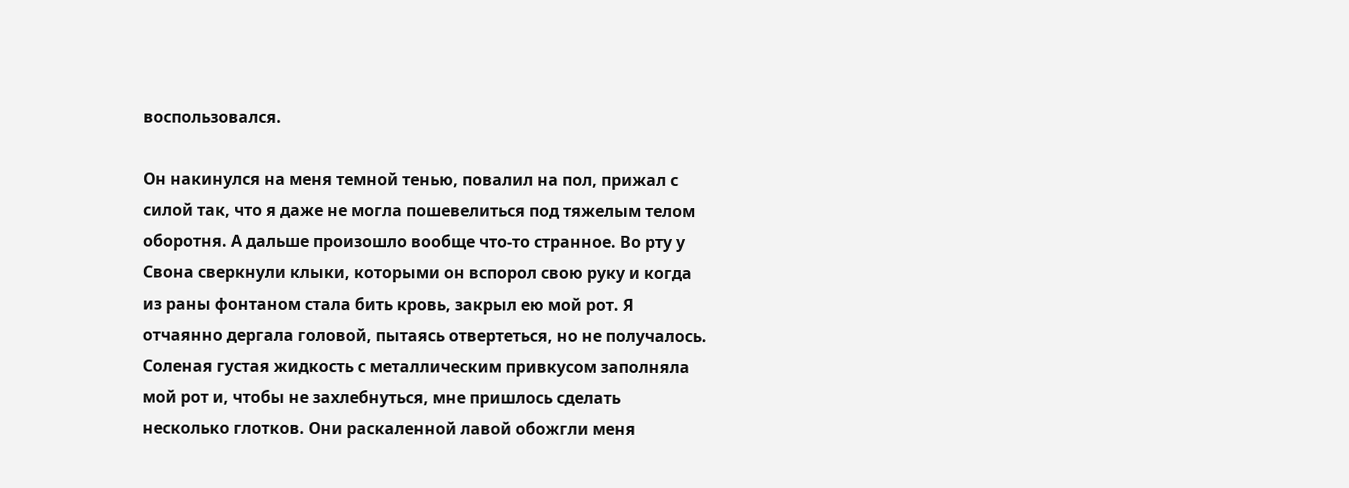воспользовался.

Он накинулся на меня темной тенью, повалил на пол, прижал с силой так, что я даже не могла пошевелиться под тяжелым телом оборотня. А дальше произошло вообще что-то странное. Во рту у Свона сверкнули клыки, которыми он вспорол свою руку и когда из раны фонтаном стала бить кровь, закрыл ею мой рот. Я отчаянно дергала головой, пытаясь отвертеться, но не получалось. Соленая густая жидкость с металлическим привкусом заполняла мой рот и, чтобы не захлебнуться, мне пришлось сделать несколько глотков. Они раскаленной лавой обожгли меня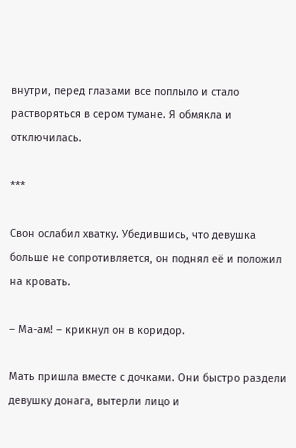внутри, перед глазами все поплыло и стало растворяться в сером тумане. Я обмякла и отключилась.

***

Свон ослабил хватку. Убедившись, что девушка больше не сопротивляется, он поднял её и положил на кровать.

– Ма-ам! – крикнул он в коридор.

Мать пришла вместе с дочками. Они быстро раздели девушку донага, вытерли лицо и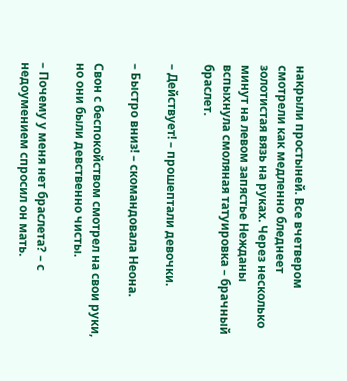накрыли простыней. Все вчетвером смотрели как медленно бледнеет золотистая вязь на руках. Через несколько минут на левом запястье Нежданы вспыхнула смоляная татуировка – брачный браслет.

– Действует! – прошептали девочки.

– Быстро вниз! – скомандовала Неона.

Свон с беспокойством смотрел на свои руки, но они были девственно чисты.

– Почему у меня нет браслета? – с недоумением спросил он мать.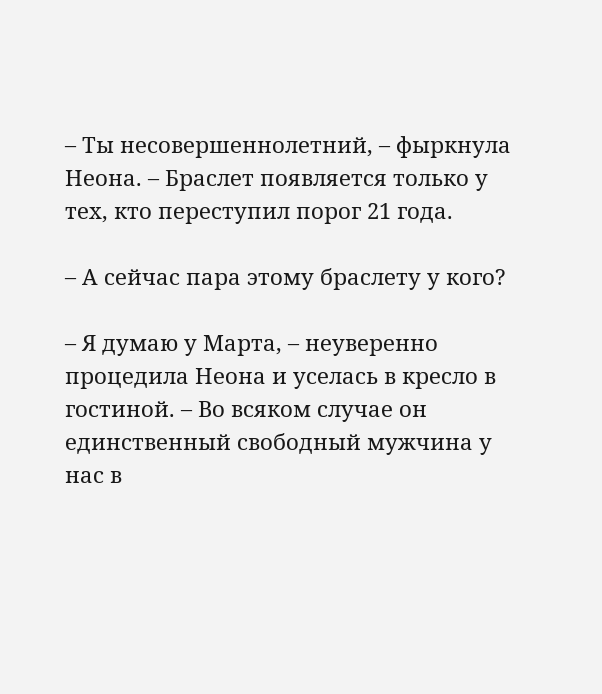– Ты несовершеннолетний, – фыркнула Неона. – Браслет появляется только у тех, кто переступил порог 21 года.

– А сейчас пара этому браслету у кого?

– Я думаю у Марта, – неуверенно процедила Неона и уселась в кресло в гостиной. – Во всяком случае он единственный свободный мужчина у нас в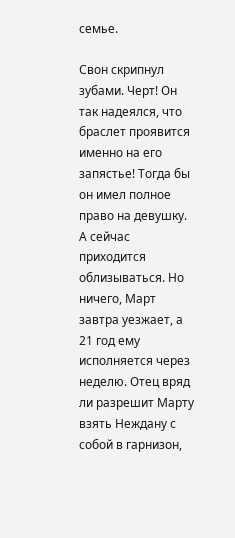семье.

Свон скрипнул зубами. Черт! Он так надеялся, что браслет проявится именно на его запястье! Тогда бы он имел полное право на девушку. А сейчас приходится облизываться. Но ничего, Март завтра уезжает, а 21 год ему исполняется через неделю. Отец вряд ли разрешит Марту взять Неждану с собой в гарнизон,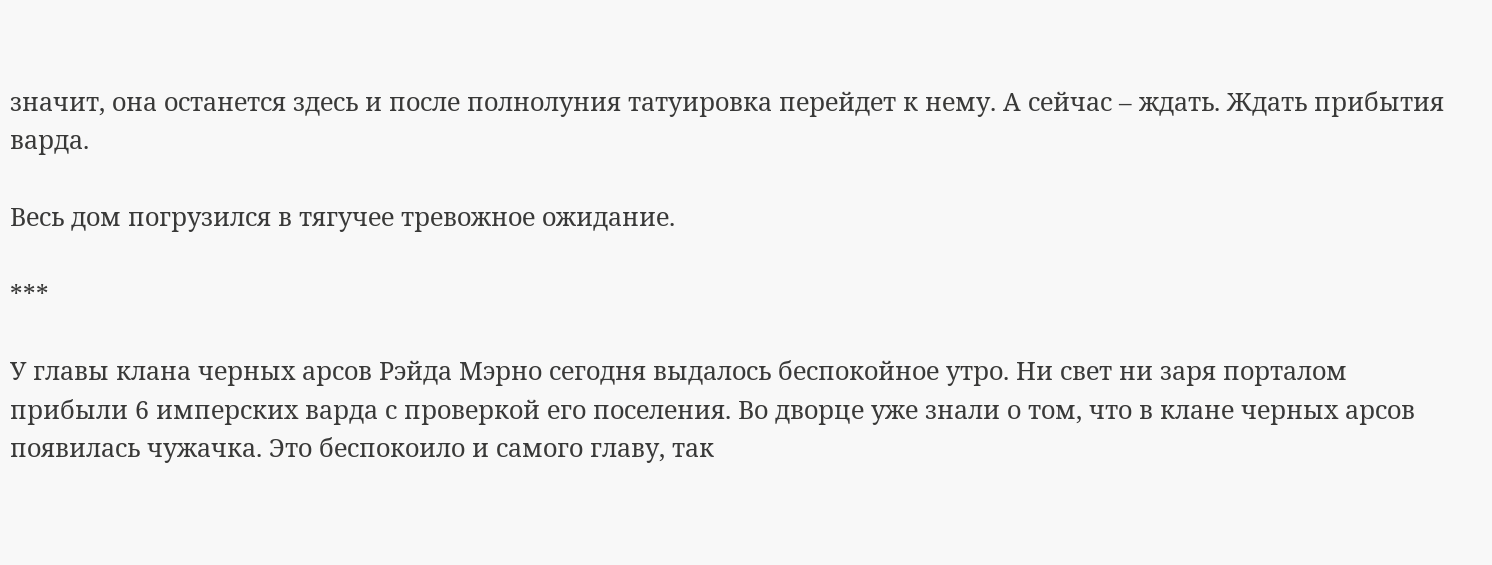значит, она останется здесь и после полнолуния татуировка перейдет к нему. А сейчас – ждать. Ждать прибытия варда.

Весь дом погрузился в тягучее тревожное ожидание.

***

У главы клана черных арсов Рэйда Мэрно сегодня выдалось беспокойное утро. Ни свет ни заря порталом прибыли 6 имперских варда с проверкой его поселения. Во дворце уже знали о том, что в клане черных арсов появилась чужачка. Это беспокоило и самого главу, так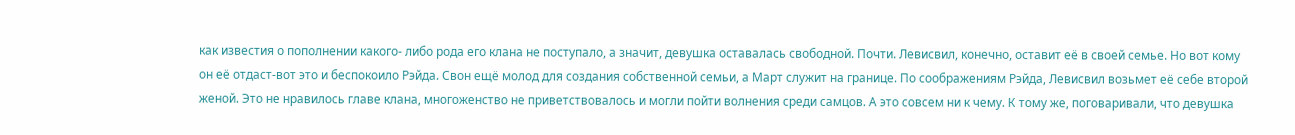как известия о пополнении какого- либо рода его клана не поступало, а значит, девушка оставалась свободной. Почти. Левисвил, конечно, оставит её в своей семье. Но вот кому он её отдаст-вот это и беспокоило Рэйда. Свон ещё молод для создания собственной семьи, а Март служит на границе. По соображениям Рэйда, Левисвил возьмет её себе второй женой. Это не нравилось главе клана, многоженство не приветствовалось и могли пойти волнения среди самцов. А это совсем ни к чему. К тому же, поговаривали, что девушка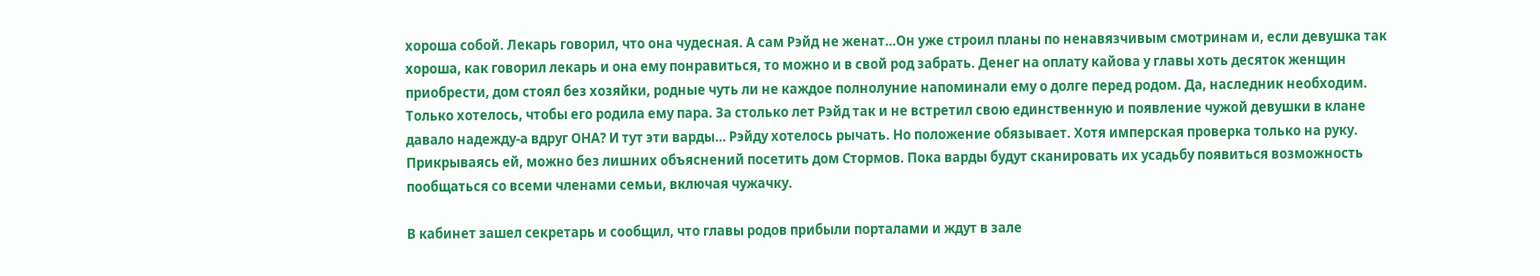хороша собой. Лекарь говорил, что она чудесная. А сам Рэйд не женат…Он уже строил планы по ненавязчивым смотринам и, если девушка так хороша, как говорил лекарь и она ему понравиться, то можно и в свой род забрать. Денег на оплату кайова у главы хоть десяток женщин приобрести, дом стоял без хозяйки, родные чуть ли не каждое полнолуние напоминали ему о долге перед родом. Да, наследник необходим. Только хотелось, чтобы его родила ему пара. За столько лет Рэйд так и не встретил свою единственную и появление чужой девушки в клане давало надежду-а вдруг ОНА? И тут эти варды… Рэйду хотелось рычать. Но положение обязывает. Хотя имперская проверка только на руку. Прикрываясь ей, можно без лишних объяснений посетить дом Стормов. Пока варды будут сканировать их усадьбу появиться возможность пообщаться со всеми членами семьи, включая чужачку.

В кабинет зашел секретарь и сообщил, что главы родов прибыли порталами и ждут в зале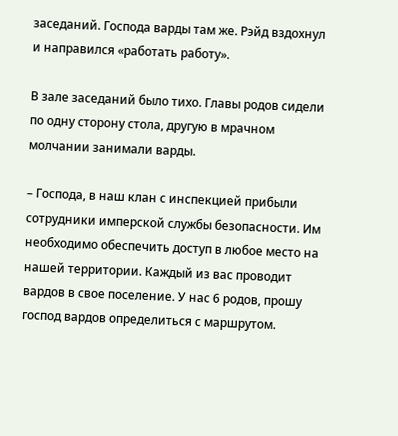заседаний. Господа варды там же. Рэйд вздохнул и направился «работать работу».

В зале заседаний было тихо. Главы родов сидели по одну сторону стола, другую в мрачном молчании занимали варды.

– Господа, в наш клан с инспекцией прибыли сотрудники имперской службы безопасности. Им необходимо обеспечить доступ в любое место на нашей территории. Каждый из вас проводит вардов в свое поселение. У нас 6 родов, прошу господ вардов определиться с маршрутом.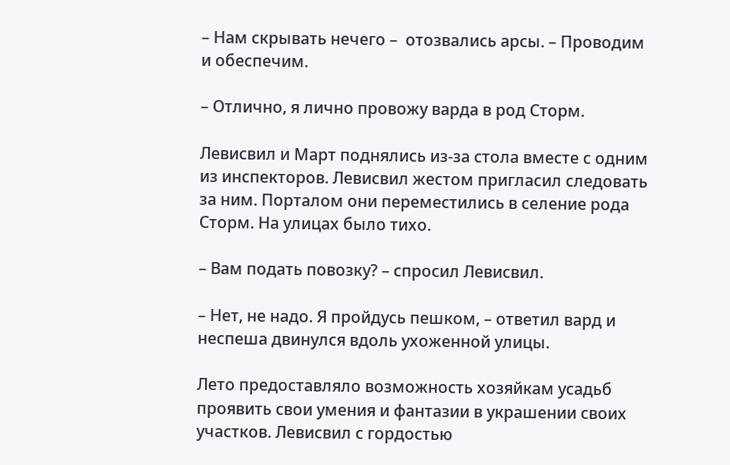– Нам скрывать нечего –  отозвались арсы. – Проводим и обеспечим.

– Отлично, я лично провожу варда в род Сторм.

Левисвил и Март поднялись из-за стола вместе с одним из инспекторов. Левисвил жестом пригласил следовать за ним. Порталом они переместились в селение рода Сторм. На улицах было тихо.

– Вам подать повозку? – спросил Левисвил.

– Нет, не надо. Я пройдусь пешком, – ответил вард и неспеша двинулся вдоль ухоженной улицы.

Лето предоставляло возможность хозяйкам усадьб проявить свои умения и фантазии в украшении своих участков. Левисвил с гордостью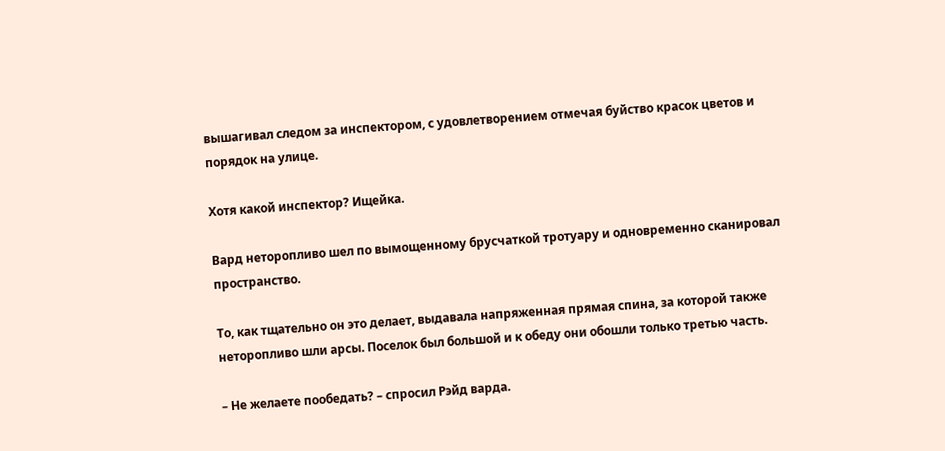вышагивал следом за инспектором, с удовлетворением отмечая буйство красок цветов и порядок на улице.

Хотя какой инспектор? Ищейка.

Вард неторопливо шел по вымощенному брусчаткой тротуару и одновременно сканировал пространство.

То, как тщательно он это делает, выдавала напряженная прямая спина, за которой также неторопливо шли арсы. Поселок был большой и к обеду они обошли только третью часть.

– Не желаете пообедать? – спросил Рэйд варда.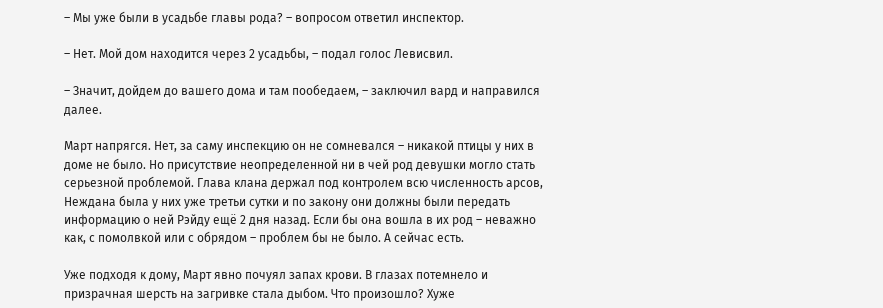– Мы уже были в усадьбе главы рода? – вопросом ответил инспектор.

– Нет. Мой дом находится через 2 усадьбы, – подал голос Левисвил.

– Значит, дойдем до вашего дома и там пообедаем, – заключил вард и направился далее.

Март напрягся. Нет, за саму инспекцию он не сомневался – никакой птицы у них в доме не было. Но присутствие неопределенной ни в чей род девушки могло стать серьезной проблемой. Глава клана держал под контролем всю численность арсов, Неждана была у них уже третьи сутки и по закону они должны были передать информацию о ней Рэйду ещё 2 дня назад. Если бы она вошла в их род – неважно как, с помолвкой или с обрядом – проблем бы не было. А сейчас есть.

Уже подходя к дому, Март явно почуял запах крови. В глазах потемнело и призрачная шерсть на загривке стала дыбом. Что произошло? Хуже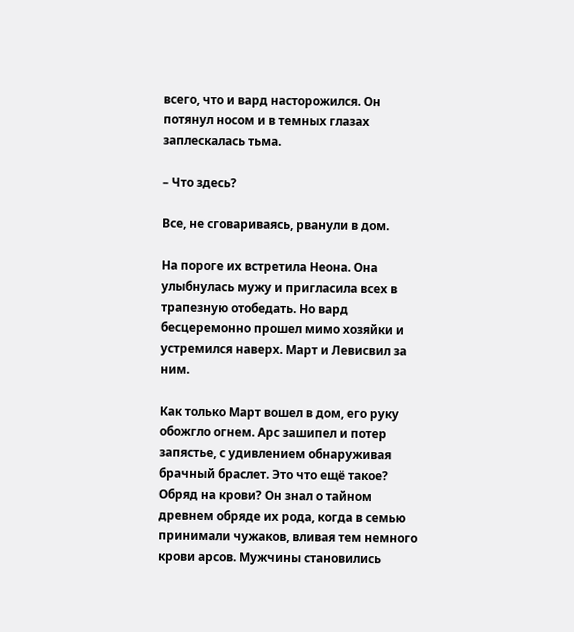всего, что и вард насторожился. Он потянул носом и в темных глазах заплескалась тьма.

– Что здесь?

Все, не сговариваясь, рванули в дом.

На пороге их встретила Неона. Она улыбнулась мужу и пригласила всех в трапезную отобедать. Но вард бесцеремонно прошел мимо хозяйки и устремился наверх. Март и Левисвил за ним.

Как только Март вошел в дом, его руку обожгло огнем. Арс зашипел и потер запястье, с удивлением обнаруживая брачный браслет. Это что ещё такое? Обряд на крови? Он знал о тайном древнем обряде их рода, когда в семью принимали чужаков, вливая тем немного крови арсов. Мужчины становились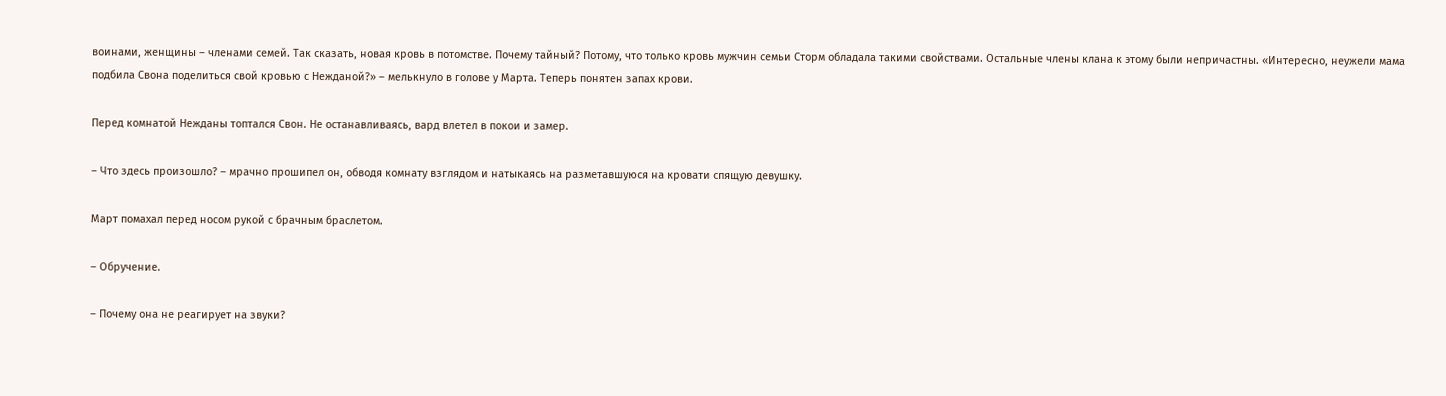воинами, женщины – членами семей. Так сказать, новая кровь в потомстве. Почему тайный? Потому, что только кровь мужчин семьи Сторм обладала такими свойствами. Остальные члены клана к этому были непричастны. «Интересно, неужели мама подбила Свона поделиться свой кровью с Нежданой?» – мелькнуло в голове у Марта. Теперь понятен запах крови.

Перед комнатой Нежданы топтался Свон. Не останавливаясь, вард влетел в покои и замер.

– Что здесь произошло? – мрачно прошипел он, обводя комнату взглядом и натыкаясь на разметавшуюся на кровати спящую девушку.

Март помахал перед носом рукой с брачным браслетом.

– Обручение.

– Почему она не реагирует на звуки?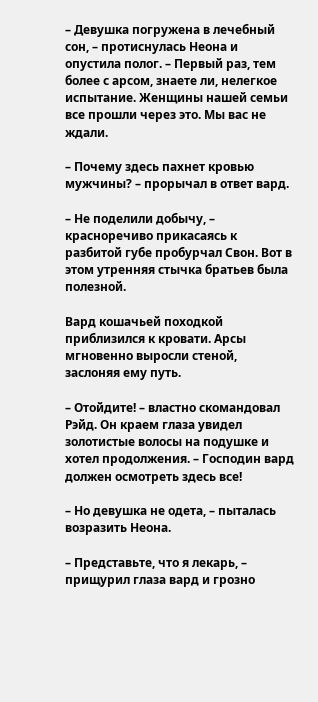– Девушка погружена в лечебный сон, – протиснулась Неона и опустила полог. – Первый раз, тем более с арсом, знаете ли, нелегкое испытание. Женщины нашей семьи все прошли через это. Мы вас не ждали.

– Почему здесь пахнет кровью мужчины? – прорычал в ответ вард.

– Не поделили добычу, – красноречиво прикасаясь к разбитой губе пробурчал Свон. Вот в этом утренняя стычка братьев была полезной.

Вард кошачьей походкой приблизился к кровати. Арсы мгновенно выросли стеной, заслоняя ему путь.

– Отойдите! – властно скомандовал Рэйд. Он краем глаза увидел золотистые волосы на подушке и хотел продолжения. – Господин вард должен осмотреть здесь все!

– Но девушка не одета, – пыталась возразить Неона.

– Представьте, что я лекарь, – прищурил глаза вард и грозно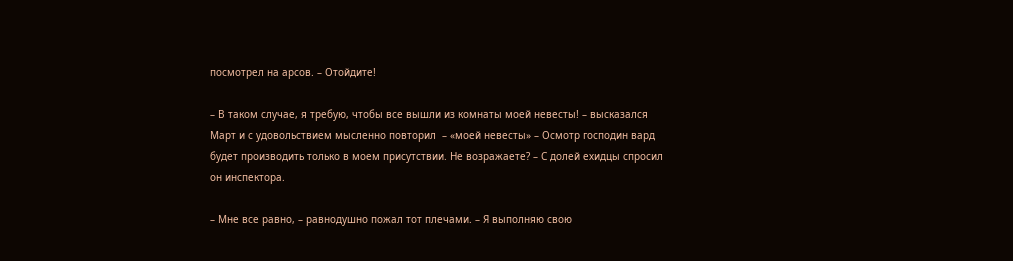посмотрел на арсов. – Отойдите!

– В таком случае, я требую, чтобы все вышли из комнаты моей невесты! – высказался Март и с удовольствием мысленно повторил  – «моей невесты» – Осмотр господин вард будет производить только в моем присутствии. Не возражаете? – С долей ехидцы спросил он инспектора.

– Мне все равно, – равнодушно пожал тот плечами. – Я выполняю свою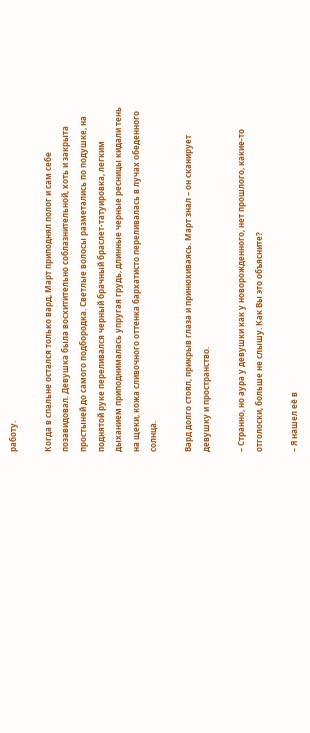работу.

Когда в спальне остался только вард, Март приподнял полог и сам себе позавидовал. Девушка была восхитительно соблазнительной, хоть и закрыта простыней до самого подбородка. Светлые волосы разметались по подушке, на поднятой руке переливался черный брачный браслет-татуировка, легким дыханием приподнималась упругая грудь, длинные черные ресницы кидали тень на щеки, кожа сливочного оттенка бархатисто переливалась в лучах обеденного солнца.

Вард долго стоял, прикрыв глаза и принюхиваясь. Март знал – он сканирует девушку и пространство.

– Странно, но аура у девушки как у новорожденного, нет прошлого, какие-то отголоски, больше не слышу. Как Вы это объясните?

– Я нашел её в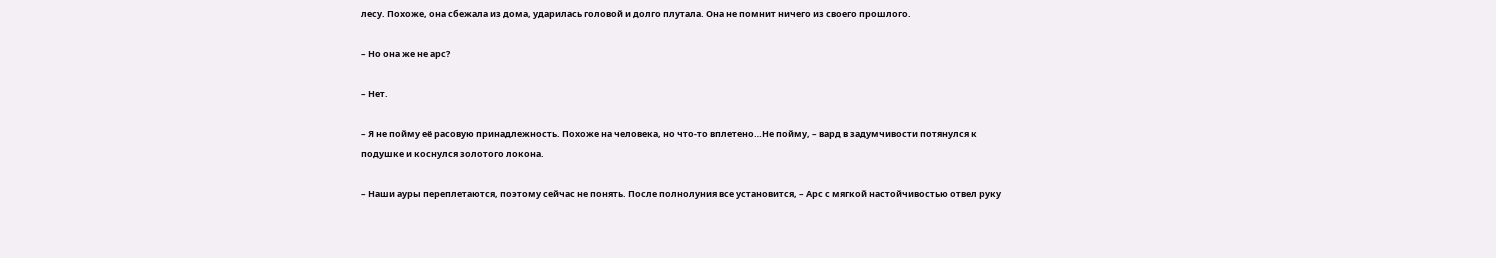лесу. Похоже, она сбежала из дома, ударилась головой и долго плутала. Она не помнит ничего из своего прошлого.

– Но она же не арс?

– Нет.

– Я не пойму её расовую принадлежность. Похоже на человека, но что-то вплетено…Не пойму, – вард в задумчивости потянулся к подушке и коснулся золотого локона.

– Наши ауры переплетаются, поэтому сейчас не понять. После полнолуния все установится, – Арс с мягкой настойчивостью отвел руку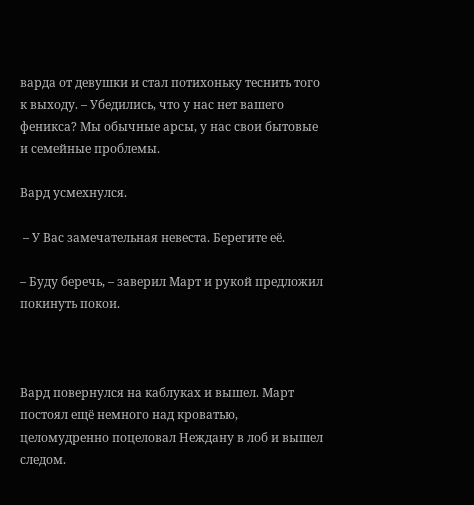варда от девушки и стал потихоньку теснить того к выходу. – Убедились, что у нас нет вашего феникса? Мы обычные арсы, у нас свои бытовые и семейные проблемы.

Вард усмехнулся.

 – У Вас замечательная невеста. Берегите её.

– Буду беречь, – заверил Март и рукой предложил покинуть покои.



Вард повернулся на каблуках и вышел. Март постоял ещё немного над кроватью, целомудренно поцеловал Неждану в лоб и вышел следом.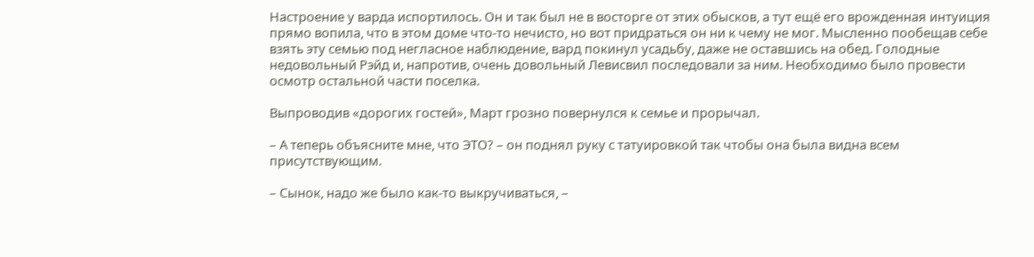Настроение у варда испортилось. Он и так был не в восторге от этих обысков, а тут ещё его врожденная интуиция прямо вопила, что в этом доме что-то нечисто, но вот придраться он ни к чему не мог. Мысленно пообещав себе взять эту семью под негласное наблюдение, вард покинул усадьбу, даже не оставшись на обед. Голодные недовольный Рэйд и, напротив, очень довольный Левисвил последовали за ним. Необходимо было провести осмотр остальной части поселка.

Выпроводив «дорогих гостей», Март грозно повернулся к семье и прорычал.

– А теперь объясните мне, что ЭТО? – он поднял руку с татуировкой так чтобы она была видна всем присутствующим.

– Сынок, надо же было как-то выкручиваться, –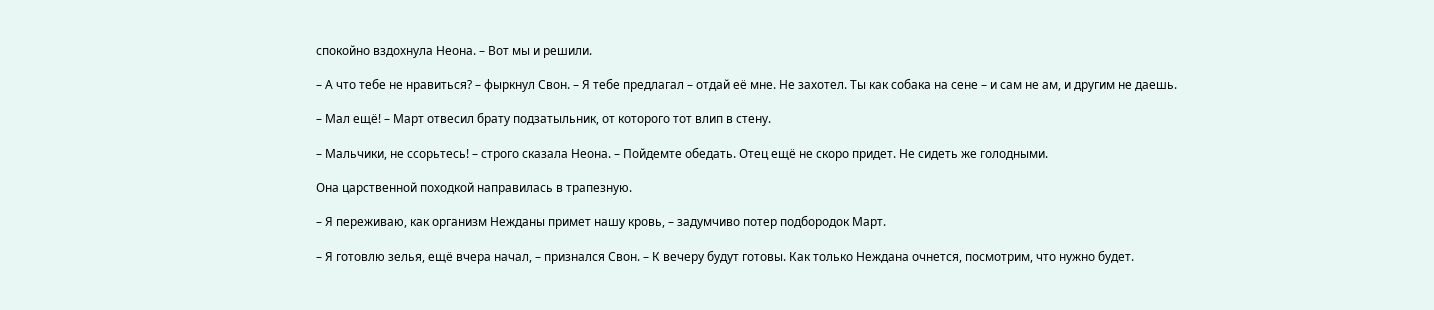спокойно вздохнула Неона. – Вот мы и решили.

– А что тебе не нравиться? – фыркнул Свон. – Я тебе предлагал – отдай её мне. Не захотел. Ты как собака на сене – и сам не ам, и другим не даешь.

– Мал ещё! – Март отвесил брату подзатыльник, от которого тот влип в стену.

– Мальчики, не ссорьтесь! – строго сказала Неона. – Пойдемте обедать. Отец ещё не скоро придет. Не сидеть же голодными.

Она царственной походкой направилась в трапезную.

– Я переживаю, как организм Нежданы примет нашу кровь, – задумчиво потер подбородок Март.

– Я готовлю зелья, ещё вчера начал, – признался Свон. – К вечеру будут готовы. Как только Неждана очнется, посмотрим, что нужно будет.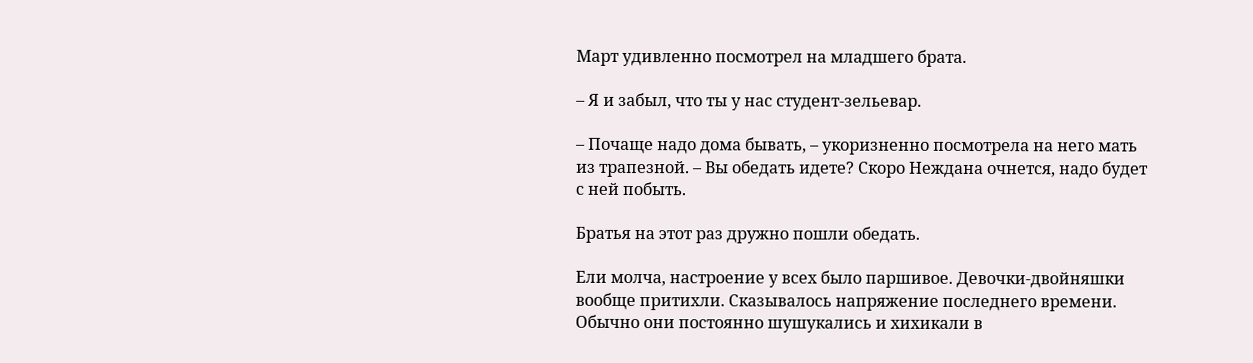Март удивленно посмотрел на младшего брата.

– Я и забыл, что ты у нас студент-зельевар.

– Почаще надо дома бывать, – укоризненно посмотрела на него мать из трапезной. – Вы обедать идете? Скоро Неждана очнется, надо будет с ней побыть.

Братья на этот раз дружно пошли обедать.

Ели молча, настроение у всех было паршивое. Девочки-двойняшки вообще притихли. Сказывалось напряжение последнего времени. Обычно они постоянно шушукались и хихикали в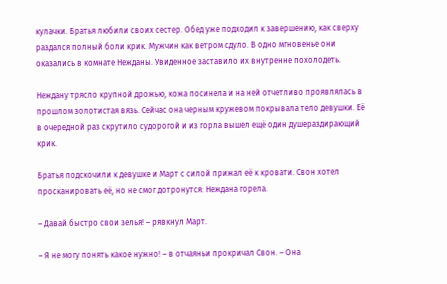кулачки. Братья любили своих сестер. Обед уже подходил к завершению, как сверху раздался полный боли крик. Мужчин как ветром сдуло. В одно мгновенье они оказались в комнате Нежданы. Увиденное заставило их внутренне похолодеть.

Неждану трясло крупной дрожью, кожа посинела и на ней отчетливо проявлялась в прошлом золотистая вязь. Сейчас она черным кружевом покрывала тело девушки. Её в очередной раз скрутило судорогой и из горла вышел ещё один душераздирающий крик.

Братья подскочили к девушке и Март с силой прижал её к кровати. Свон хотел просканировать её, но не смог дотронутся: Неждана горела.

– Давай быстро свои зелья! – рявкнул Март.

– Я не могу понять какое нужно! – в отчаяньи прокричал Свон. – Она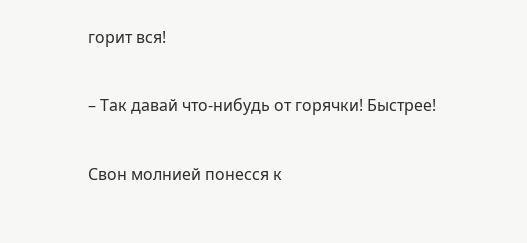горит вся!

– Так давай что-нибудь от горячки! Быстрее!

Свон молнией понесся к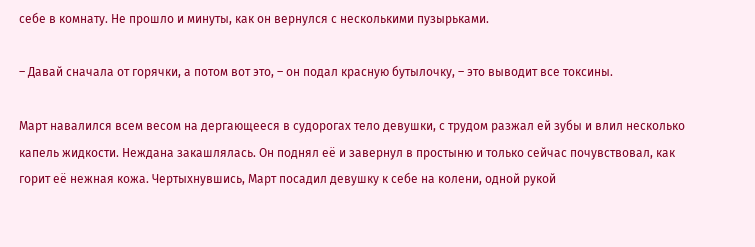себе в комнату. Не прошло и минуты, как он вернулся с несколькими пузырьками.

– Давай сначала от горячки, а потом вот это, – он подал красную бутылочку, – это выводит все токсины.

Март навалился всем весом на дергающееся в судорогах тело девушки, с трудом разжал ей зубы и влил несколько капель жидкости. Неждана закашлялась. Он поднял её и завернул в простыню и только сейчас почувствовал, как горит её нежная кожа. Чертыхнувшись, Март посадил девушку к себе на колени, одной рукой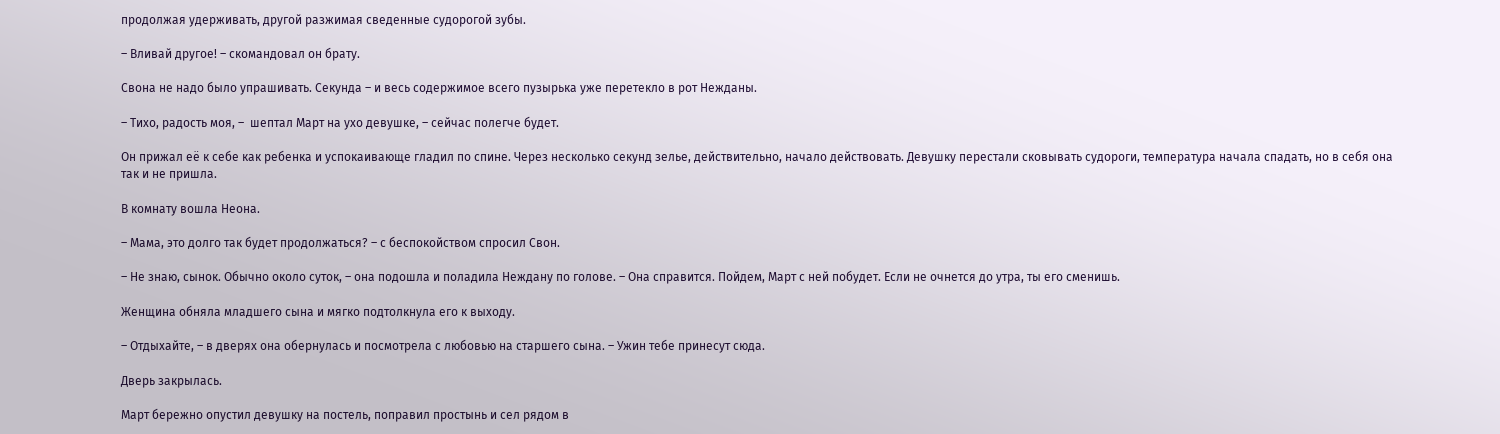продолжая удерживать, другой разжимая сведенные судорогой зубы.

– Вливай другое! – скомандовал он брату.

Свона не надо было упрашивать. Секунда – и весь содержимое всего пузырька уже перетекло в рот Нежданы.

– Тихо, радость моя, –  шептал Март на ухо девушке, – сейчас полегче будет.

Он прижал её к себе как ребенка и успокаивающе гладил по спине. Через несколько секунд зелье, действительно, начало действовать. Девушку перестали сковывать судороги, температура начала спадать, но в себя она так и не пришла.

В комнату вошла Неона.

– Мама, это долго так будет продолжаться? – с беспокойством спросил Свон.

– Не знаю, сынок. Обычно около суток, – она подошла и поладила Неждану по голове. – Она справится. Пойдем, Март с ней побудет. Если не очнется до утра, ты его сменишь.

Женщина обняла младшего сына и мягко подтолкнула его к выходу.

– Отдыхайте, – в дверях она обернулась и посмотрела с любовью на старшего сына. – Ужин тебе принесут сюда.

Дверь закрылась.

Март бережно опустил девушку на постель, поправил простынь и сел рядом в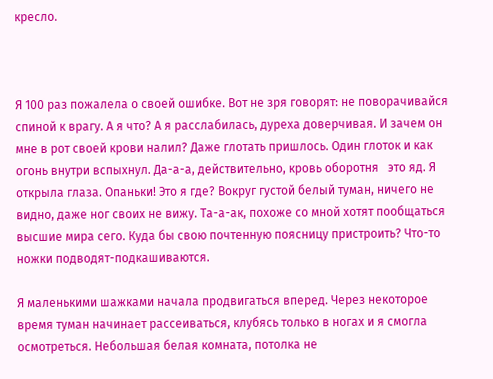кресло.



Я 100 раз пожалела о своей ошибке. Вот не зря говорят: не поворачивайся спиной к врагу. А я что? А я расслабилась, дуреха доверчивая. И зачем он мне в рот своей крови налил? Даже глотать пришлось. Один глоток и как огонь внутри вспыхнул. Да-а-а, действительно, кровь оборотня   это яд. Я открыла глаза. Опаньки! Это я где? Вокруг густой белый туман, ничего не видно, даже ног своих не вижу. Та-а-ак, похоже со мной хотят пообщаться высшие мира сего. Куда бы свою почтенную поясницу пристроить? Что-то ножки подводят-подкашиваются.

Я маленькими шажками начала продвигаться вперед. Через некоторое время туман начинает рассеиваться, клубясь только в ногах и я смогла осмотреться. Небольшая белая комната, потолка не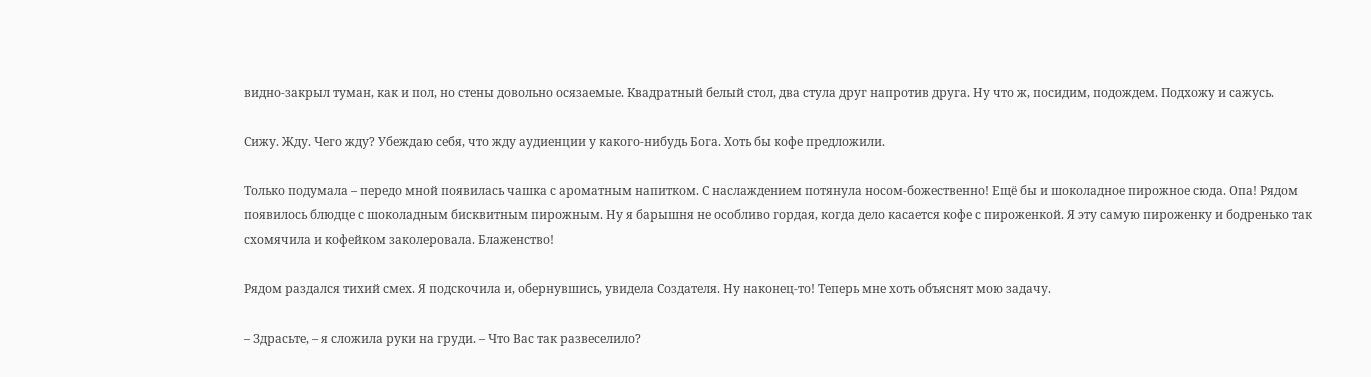видно-закрыл туман, как и пол, но стены довольно осязаемые. Квадратный белый стол, два стула друг напротив друга. Ну что ж, посидим, подождем. Подхожу и сажусь.

Сижу. Жду. Чего жду? Убеждаю себя, что жду аудиенции у какого-нибудь Бога. Хоть бы кофе предложили.

Только подумала – передо мной появилась чашка с ароматным напитком. С наслаждением потянула носом-божественно! Ещё бы и шоколадное пирожное сюда. Опа! Рядом появилось блюдце с шоколадным бисквитным пирожным. Ну я барышня не особливо гордая, когда дело касается кофе с пироженкой. Я эту самую пироженку и бодренько так схомячила и кофейком заколеровала. Блаженство!

Рядом раздался тихий смех. Я подскочила и, обернувшись, увидела Создателя. Ну наконец-то! Теперь мне хоть объяснят мою задачу.

– Здрасьте, – я сложила руки на груди. – Что Вас так развеселило?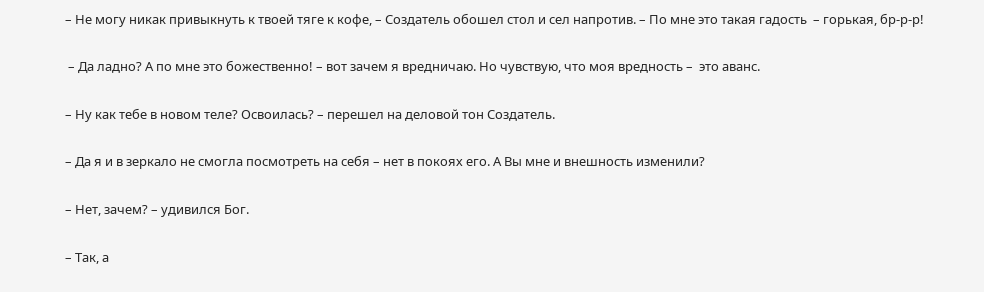– Не могу никак привыкнуть к твоей тяге к кофе, – Создатель обошел стол и сел напротив. – По мне это такая гадость  – горькая, бр-р-р!

 – Да ладно? А по мне это божественно! – вот зачем я вредничаю. Но чувствую, что моя вредность –  это аванс.

– Ну как тебе в новом теле? Освоилась? – перешел на деловой тон Создатель.

– Да я и в зеркало не смогла посмотреть на себя – нет в покоях его. А Вы мне и внешность изменили?

– Нет, зачем? – удивился Бог.

– Так, а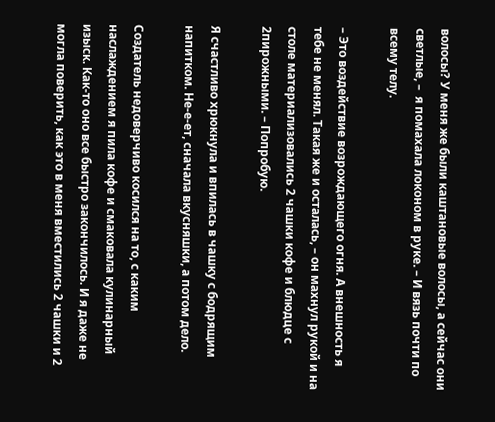волосы? У меня же были каштановые волосы, а сейчас они светлые, –  я помахала локоном в руке. – И вязь почти по всему телу.

– Это воздействие возрождающего огня. А внешность я тебе не менял. Такая же и осталась, – он махнул рукой и на столе материализовались 2 чашки кофе и блюдце с 2пирожными. – Попробую.

Я счастливо хрюкнула и впилась в чашку с бодрящим напитком. Не-е-ет, сначала вкусняшки, а потом дело.

Создатель недоверчиво косился на то, с каким наслаждением я пила кофе и смаковала кулинарный изыск. Как-то оно все быстро закончилось. И я даже не могла поверить, как это в меня вместились 2 чашки и 2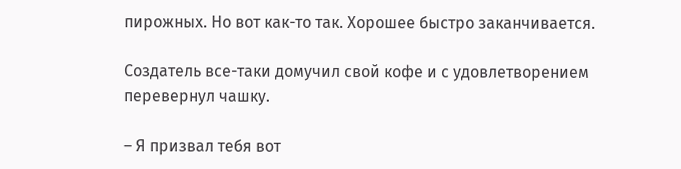пирожных. Но вот как-то так. Хорошее быстро заканчивается.

Создатель все-таки домучил свой кофе и с удовлетворением перевернул чашку.

– Я призвал тебя вот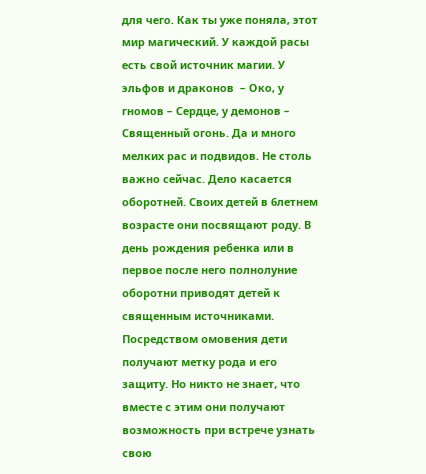для чего. Как ты уже поняла, этот мир магический. У каждой расы есть свой источник магии. У эльфов и драконов  – Око, у гномов – Сердце, у демонов – Священный огонь. Да и много мелких рас и подвидов. Не столь важно сейчас. Дело касается оборотней. Своих детей в 6летнем возрасте они посвящают роду. В день рождения ребенка или в первое после него полнолуние оборотни приводят детей к священным источниками. Посредством омовения дети получают метку рода и его защиту. Но никто не знает, что вместе с этим они получают возможность при встрече узнать свою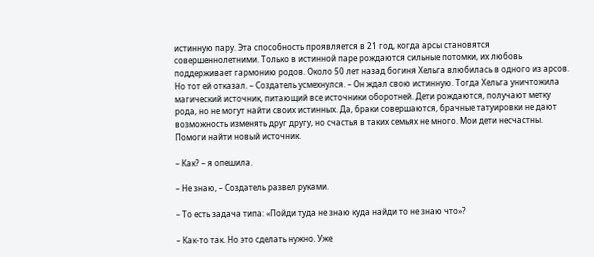истинную пару. Эта способность проявляется в 21 год, когда арсы становятся совершеннолетними. Только в истинной паре рождаются сильные потомки, их любовь поддерживает гармонию родов. Около 50 лет назад богиня Хельга влюбилась в одного из арсов. Но тот ей отказал. – Создатель усмехнулся. – Он ждал свою истинную. Тогда Хельга уничтожила магический источник, питающий все источники оборотней. Дети рождаются, получают метку рода, но не могут найти своих истинных. Да, браки совершаются, брачные татуировки не дают возможность изменять друг другу, но счастья в таких семьях не много. Мои дети несчастны. Помоги найти новый источник.

– Как? – я опешила.

– Не знаю, – Создатель развел руками.

– То есть задача типа: «Пойди туда не знаю куда найди то не знаю что»?

– Как-то так. Но это сделать нужно. Уже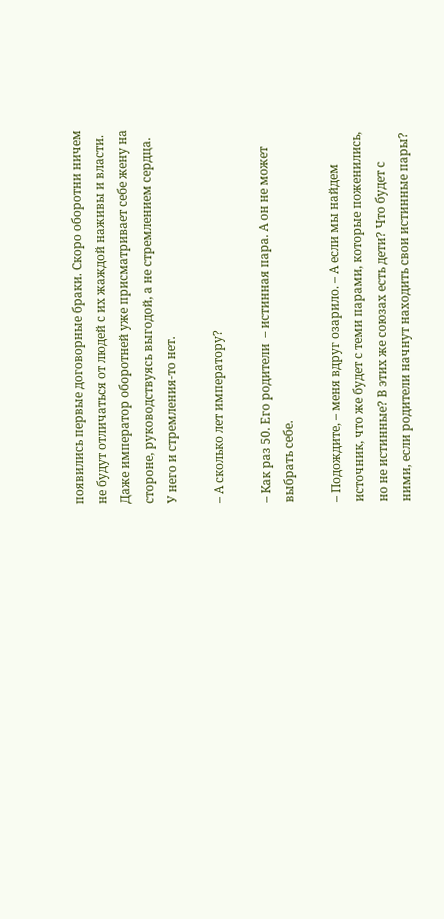появились первые договорные браки. Скоро оборотни ничем не будут отличаться от людей с их жаждой наживы и власти. Даже император оборотней уже присматривает себе жену на стороне, руководствуясь выгодой, а не стремлением сердца. У него и стремления-то нет.

– А сколько лет императору?

– Как раз 50. Его родители  – истинная пара. А он не может выбрать себе.

– Подождите, – меня вдруг озарило. – А если мы найдем источник, что же будет с теми парами, которые поженились, но не истинные? В этих же союзах есть дети? Что будет с ними, если родители начнут находить свои истинные пары?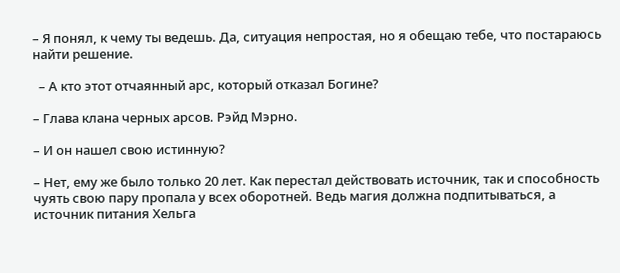– Я понял, к чему ты ведешь. Да, ситуация непростая, но я обещаю тебе, что постараюсь найти решение.

  – А кто этот отчаянный арс, который отказал Богине?

– Глава клана черных арсов. Рэйд Мэрно.

– И он нашел свою истинную?

– Нет, ему же было только 20 лет. Как перестал действовать источник, так и способность чуять свою пару пропала у всех оборотней. Ведь магия должна подпитываться, а источник питания Хельга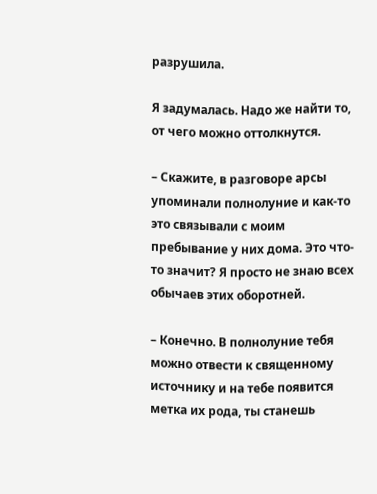разрушила.

Я задумалась. Надо же найти то, от чего можно оттолкнутся.

– Скажите, в разговоре арсы упоминали полнолуние и как-то это связывали с моим пребывание у них дома. Это что-то значит? Я просто не знаю всех обычаев этих оборотней.

– Конечно. В полнолуние тебя можно отвести к священному источнику и на тебе появится метка их рода, ты станешь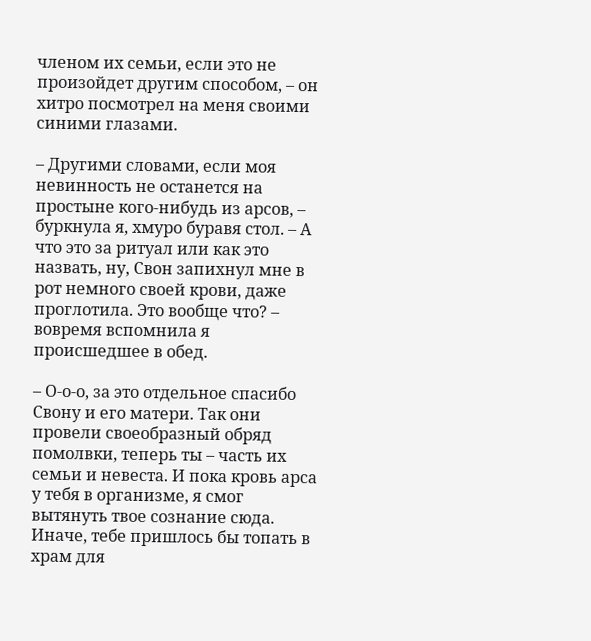членом их семьи, если это не произойдет другим способом, – он хитро посмотрел на меня своими синими глазами.

– Другими словами, если моя невинность не останется на простыне кого-нибудь из арсов, – буркнула я, хмуро буравя стол. – А что это за ритуал или как это назвать, ну, Свон запихнул мне в рот немного своей крови, даже проглотила. Это вообще что? – вовремя вспомнила я происшедшее в обед.

– О-о-о, за это отдельное спасибо Свону и его матери. Так они провели своеобразный обряд помолвки, теперь ты – часть их семьи и невеста. И пока кровь арса у тебя в организме, я смог вытянуть твое сознание сюда. Иначе, тебе пришлось бы топать в храм для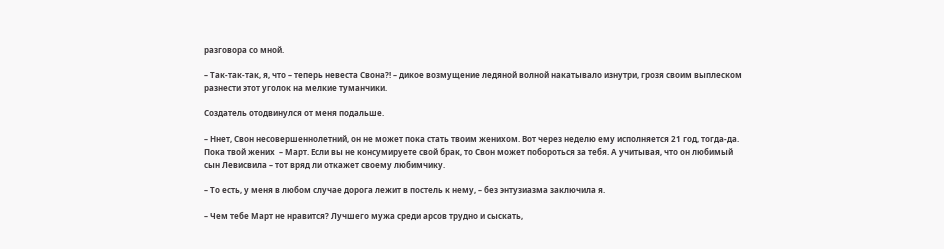разговора со мной.

– Так-так-так, я, что – теперь невеста Свона?! – дикое возмущение ледяной волной накатывало изнутри, грозя своим выплеском разнести этот уголок на мелкие туманчики.

Создатель отодвинулся от меня подальше.

– Ннет, Свон несовершеннолетний, он не может пока стать твоим женихом. Вот через неделю ему исполняется 21 год, тогда-да. Пока твой жених  – Март. Если вы не консумируете свой брак, то Свон может побороться за тебя. А учитывая, что он любимый сын Левисвила – тот вряд ли откажет своему любимчику.

– То есть, у меня в любом случае дорога лежит в постель к нему, – без энтузиазма заключила я.

– Чем тебе Март не нравится? Лучшего мужа среди арсов трудно и сыскать,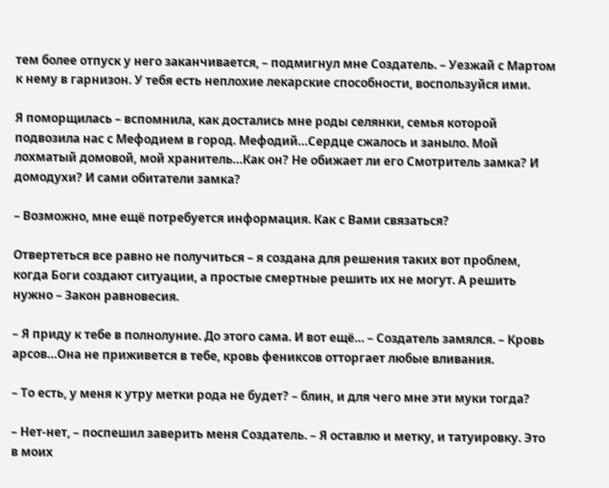тем более отпуск у него заканчивается, – подмигнул мне Создатель. – Уезжай с Мартом к нему в гарнизон. У тебя есть неплохие лекарские способности, воспользуйся ими.

Я поморщилась – вспомнила, как достались мне роды селянки, семья которой подвозила нас с Мефодием в город. Мефодий…Сердце сжалось и заныло. Мой лохматый домовой, мой хранитель…Как он? Не обижает ли его Смотритель замка? И домодухи? И сами обитатели замка?

– Возможно, мне ещё потребуется информация. Как с Вами связаться?

Отвертеться все равно не получиться – я создана для решения таких вот проблем, когда Боги создают ситуации, а простые смертные решить их не могут. А решить нужно – Закон равновесия.

– Я приду к тебе в полнолуние. До этого сама. И вот ещё… – Создатель замялся. – Кровь арсов…Она не приживется в тебе, кровь фениксов отторгает любые вливания.

– То есть, у меня к утру метки рода не будет? – блин, и для чего мне эти муки тогда?

– Нет-нет, – поспешил заверить меня Создатель. – Я оставлю и метку, и татуировку. Это в моих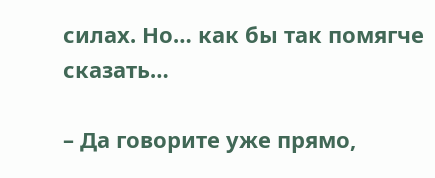силах. Но… как бы так помягче сказать…

– Да говорите уже прямо,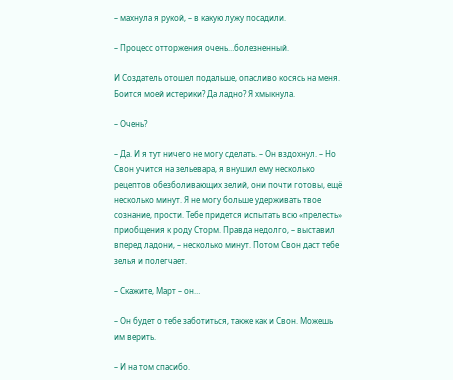– махнула я рукой, – в какую лужу посадили.

– Процесс отторжения очень…болезненный.

И Создатель отошел подальше, опасливо косясь на меня. Боится моей истерики? Да ладно? Я хмыкнула.

– Очень?

– Да. И я тут ничего не могу сделать. – Он вздохнул. – Но Свон учится на зельевара, я внушил ему несколько рецептов обезболивающих зелий, они почти готовы, ещё несколько минут. Я не могу больше удерживать твое сознание, прости. Тебе придется испытать всю «прелесть» приобщения к роду Сторм. Правда недолго, – выставил вперед ладони, – несколько минут. Потом Свон даст тебе зелья и полегчает.

– Скажите, Март – он…

– Он будет о тебе заботиться, также как и Свон. Можешь им верить.

– И на том спасибо.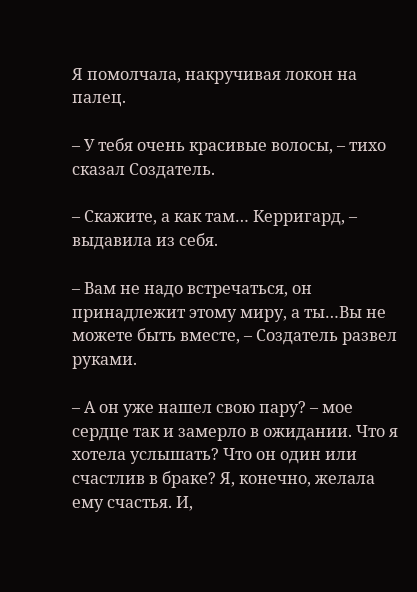Я помолчала, накручивая локон на палец.

– У тебя очень красивые волосы, – тихо сказал Создатель.

– Скажите, а как там… Керригард, – выдавила из себя.

– Вам не надо встречаться, он принадлежит этому миру, а ты…Вы не можете быть вместе, – Создатель развел руками.

– А он уже нашел свою пару? – мое сердце так и замерло в ожидании. Что я хотела услышать? Что он один или счастлив в браке? Я, конечно, желала ему счастья. И,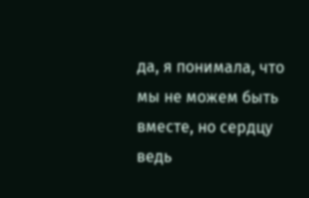да, я понимала, что мы не можем быть вместе, но сердцу ведь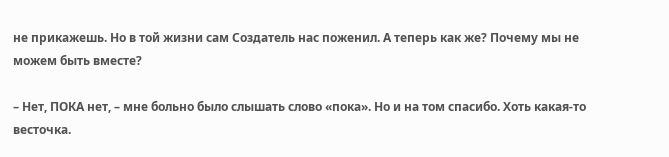не прикажешь. Но в той жизни сам Создатель нас поженил. А теперь как же? Почему мы не можем быть вместе?

– Нет, ПОКА нет, – мне больно было слышать слово «пока». Но и на том спасибо. Хоть какая-то весточка.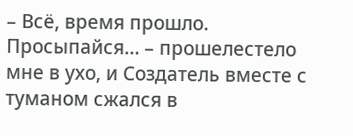– Всё, время прошло. Просыпайся… – прошелестело мне в ухо, и Создатель вместе с туманом сжался в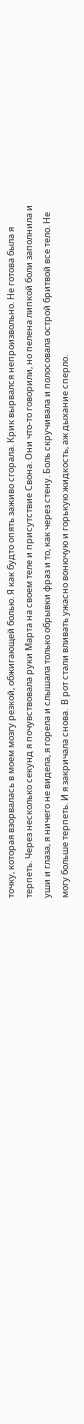точку, которая взорвалась в моем мозгу резкой, обжигающей болью. Я как будто опять заживо сгорала. Крик вырвался непроизвольно. Не готова была я терпеть. Через несколько секунд я почувствовала руки Марта на своем теле и присутствие Свона. Они что-то говорили, но пелена липкой боли заполнила и уши и глаза, я ничего не видела, я горела и слышала только обрывки фраз и то, как через стену. Боль скручивала и полосовала острой бритвой все тело. Не могу больше терпеть. И я закричала снова.  В рот стали вливать ужасно вонючую и горькую жидкость, аж дыхание сперло.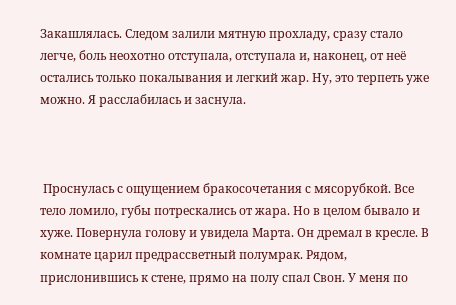Закашлялась. Следом залили мятную прохладу, сразу стало легче, боль неохотно отступала, отступала и, наконец, от неё остались только покалывания и легкий жар. Ну, это терпеть уже можно. Я расслабилась и заснула.



 Проснулась с ощущением бракосочетания с мясорубкой. Все тело ломило, губы потрескались от жара. Но в целом бывало и хуже. Повернула голову и увидела Марта. Он дремал в кресле. В комнате царил предрассветный полумрак. Рядом, прислонившись к стене, прямо на полу спал Свон. У меня по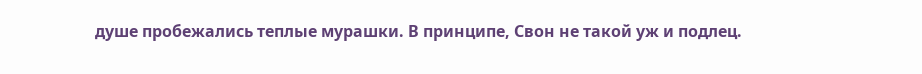душе пробежались теплые мурашки. В принципе, Свон не такой уж и подлец.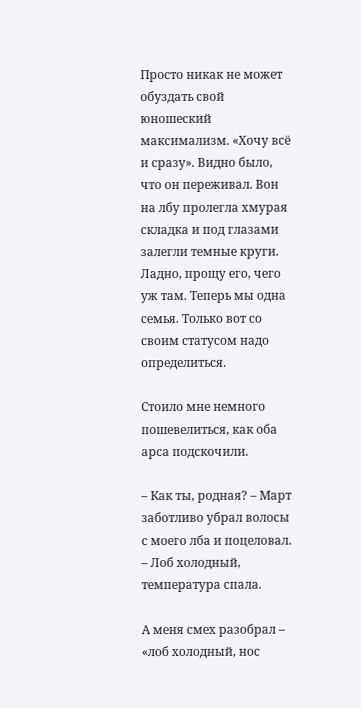Просто никак не может обуздать свой юношеский максимализм. «Хочу всё и сразу». Видно было, что он переживал. Вон на лбу пролегла хмурая складка и под глазами залегли темные круги. Ладно, прощу его, чего уж там. Теперь мы одна семья. Только вот со своим статусом надо определиться.

Стоило мне немного пошевелиться, как оба арса подскочили.

– Как ты, родная? – Март заботливо убрал волосы с моего лба и поцеловал. – Лоб холодный, температура спала.

А меня смех разобрал – «лоб холодный, нос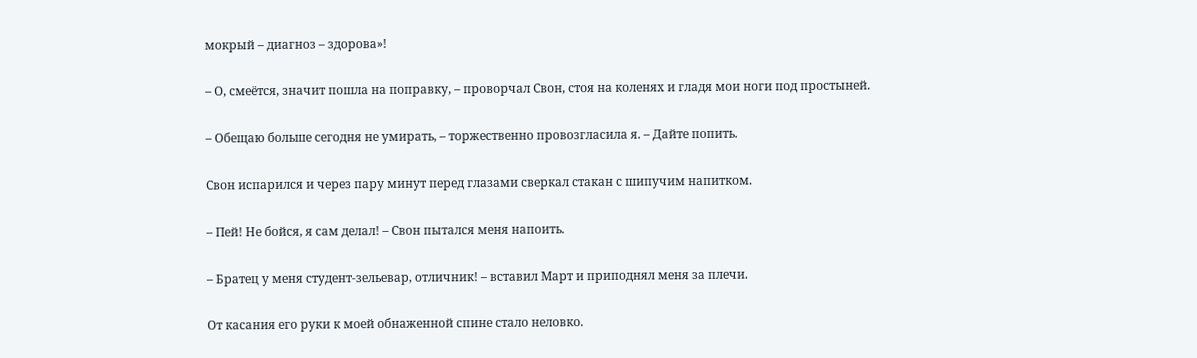мокрый – диагноз – здорова»!

– О, смеётся, значит пошла на поправку, – проворчал Свон, стоя на коленях и гладя мои ноги под простыней.

– Обещаю больше сегодня не умирать, – торжественно провозгласила я. – Дайте попить.

Свон испарился и через пару минут перед глазами сверкал стакан с шипучим напитком.

– Пей! Не бойся, я сам делал! – Свон пытался меня напоить.

– Братец у меня студент-зельевар, отличник! – вставил Март и приподнял меня за плечи.

От касания его руки к моей обнаженной спине стало неловко.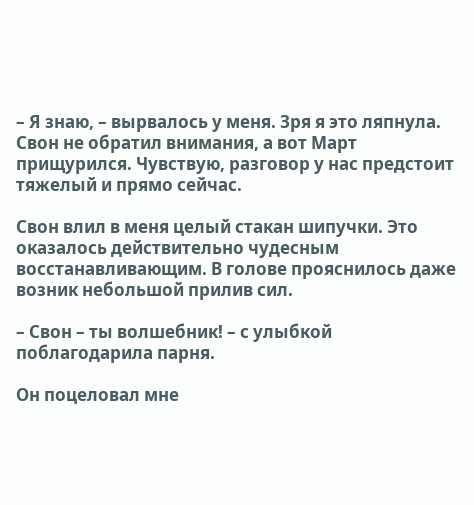– Я знаю, – вырвалось у меня. Зря я это ляпнула. Свон не обратил внимания, а вот Март прищурился. Чувствую, разговор у нас предстоит тяжелый и прямо сейчас.

Свон влил в меня целый стакан шипучки. Это оказалось действительно чудесным восстанавливающим. В голове прояснилось даже возник небольшой прилив сил.

– Свон – ты волшебник! – с улыбкой поблагодарила парня.

Он поцеловал мне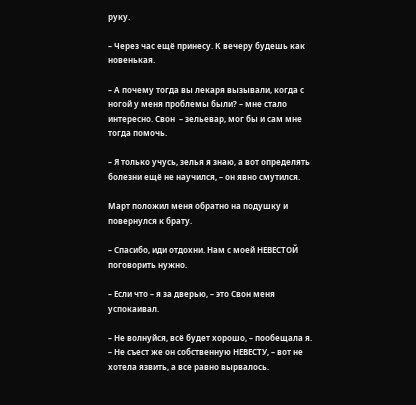руку.

– Через час ещё принесу. К вечеру будешь как новенькая.

– А почему тогда вы лекаря вызывали, когда с ногой у меня проблемы были? – мне стало интересно. Свон  – зельевар, мог бы и сам мне тогда помочь.

– Я только учусь, зелья я знаю, а вот определять болезни ещё не научился, – он явно смутился.

Март положил меня обратно на подушку и повернулся к брату.

– Спасибо, иди отдохни. Нам с моей НЕВЕСТОЙ поговорить нужно.

– Если что – я за дверью, – это Свон меня успокаивал.

– Не волнуйся, всё будет хорошо, – пообещала я. – Не съест же он собственную НЕВЕСТУ, – вот не хотела язвить, а все равно вырвалось.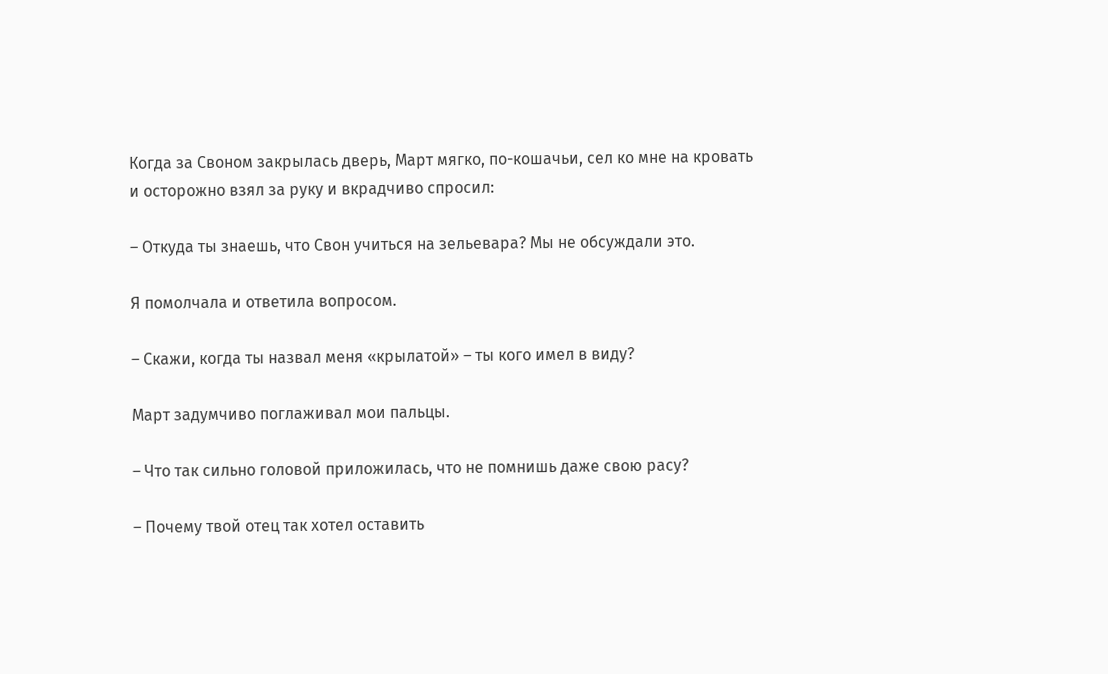Когда за Своном закрылась дверь, Март мягко, по-кошачьи, сел ко мне на кровать и осторожно взял за руку и вкрадчиво спросил:

– Откуда ты знаешь, что Свон учиться на зельевара? Мы не обсуждали это.

Я помолчала и ответила вопросом.

– Скажи, когда ты назвал меня «крылатой» – ты кого имел в виду?

Март задумчиво поглаживал мои пальцы.

– Что так сильно головой приложилась, что не помнишь даже свою расу?

– Почему твой отец так хотел оставить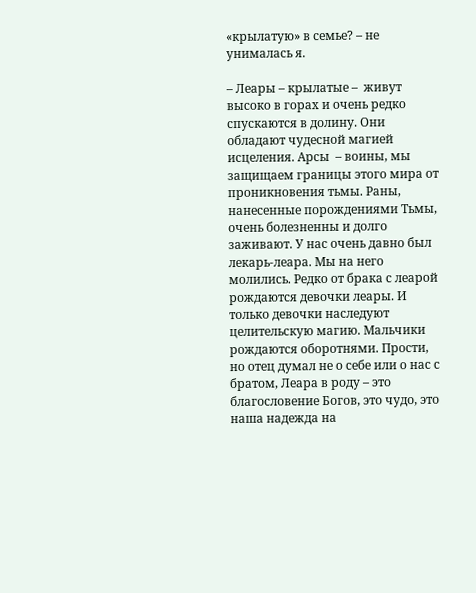«крылатую» в семье? – не унималась я.

– Леары – крылатые –  живут высоко в горах и очень редко спускаются в долину. Они обладают чудесной магией исцеления. Арсы  – воины, мы защищаем границы этого мира от проникновения тьмы. Раны, нанесенные порождениями Тьмы, очень болезненны и долго заживают. У нас очень давно был лекарь-леара. Мы на него молились. Редко от брака с леарой рождаются девочки леары. И только девочки наследуют целительскую магию. Мальчики рождаются оборотнями. Прости, но отец думал не о себе или о нас с братом, Леара в роду – это благословение Богов, это чудо, это наша надежда на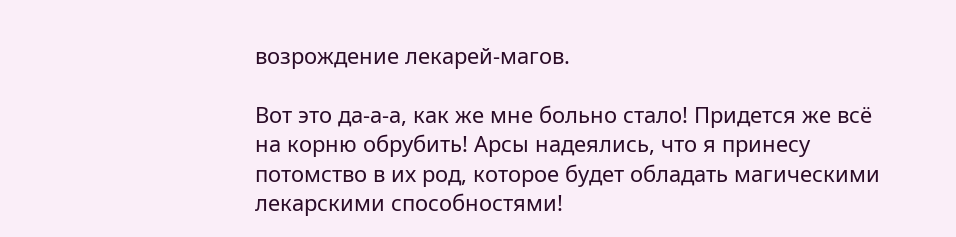возрождение лекарей-магов.

Вот это да-а-а, как же мне больно стало! Придется же всё на корню обрубить! Арсы надеялись, что я принесу потомство в их род, которое будет обладать магическими лекарскими способностями!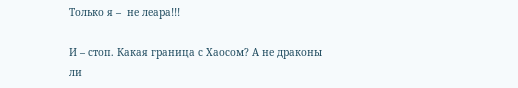Только я –  не леара!!!

И – стоп. Какая граница с Хаосом? А не драконы ли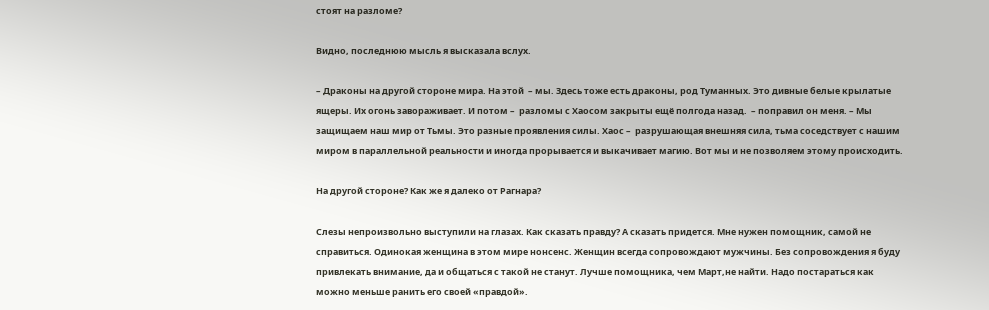стоят на разломе?

Видно, последнюю мысль я высказала вслух.

– Драконы на другой стороне мира. На этой  – мы. Здесь тоже есть драконы, род Туманных. Это дивные белые крылатые ящеры. Их огонь завораживает. И потом –  разломы с Хаосом закрыты ещё полгода назад.  – поправил он меня. – Мы защищаем наш мир от Тьмы. Это разные проявления силы. Хаос –  разрушающая внешняя сила, тьма соседствует с нашим миром в параллельной реальности и иногда прорывается и выкачивает магию. Вот мы и не позволяем этому происходить.

На другой стороне? Как же я далеко от Рагнара?

Слезы непроизвольно выступили на глазах. Как сказать правду? А сказать придется. Мне нужен помощник, самой не справиться. Одинокая женщина в этом мире нонсенс. Женщин всегда сопровождают мужчины. Без сопровождения я буду привлекать внимание, да и общаться с такой не станут. Лучше помощника, чем Март,не найти. Надо постараться как можно меньше ранить его своей «правдой».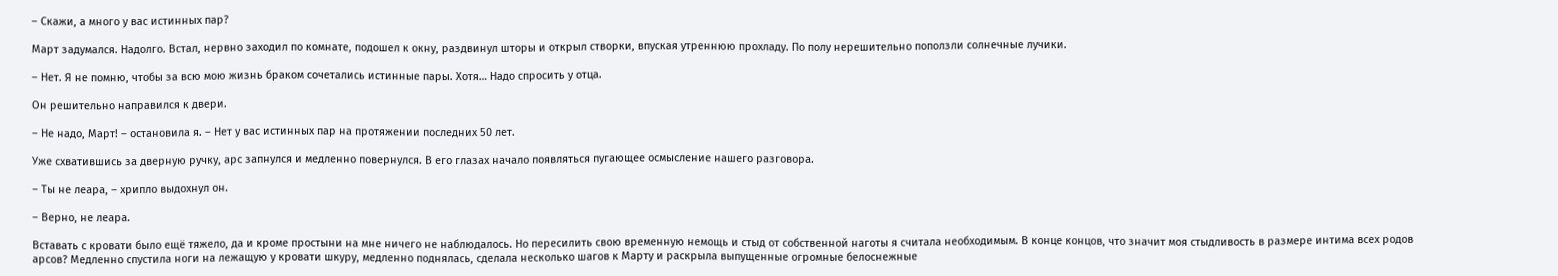– Скажи, а много у вас истинных пар?

Март задумался. Надолго. Встал, нервно заходил по комнате, подошел к окну, раздвинул шторы и открыл створки, впуская утреннюю прохладу. По полу нерешительно поползли солнечные лучики.

– Нет. Я не помню, чтобы за всю мою жизнь браком сочетались истинные пары. Хотя… Надо спросить у отца.

Он решительно направился к двери.

– Не надо, Март! – остановила я. – Нет у вас истинных пар на протяжении последних 50 лет.

Уже схватившись за дверную ручку, арс запнулся и медленно повернулся. В его глазах начало появляться пугающее осмысление нашего разговора.

– Ты не леара, – хрипло выдохнул он.

– Верно, не леара.

Вставать с кровати было ещё тяжело, да и кроме простыни на мне ничего не наблюдалось. Но пересилить свою временную немощь и стыд от собственной наготы я считала необходимым. В конце концов, что значит моя стыдливость в размере интима всех родов арсов? Медленно спустила ноги на лежащую у кровати шкуру, медленно поднялась, сделала несколько шагов к Марту и раскрыла выпущенные огромные белоснежные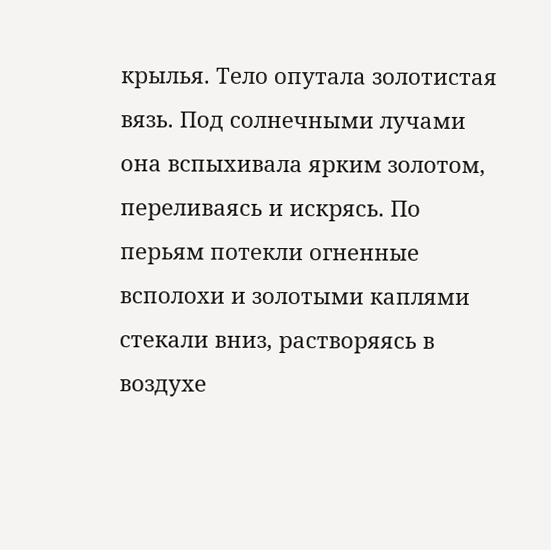крылья. Тело опутала золотистая вязь. Под солнечными лучами она вспыхивала ярким золотом, переливаясь и искрясь. По перьям потекли огненные всполохи и золотыми каплями стекали вниз, растворяясь в воздухе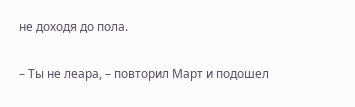не доходя до пола.

– Ты не леара, – повторил Март и подошел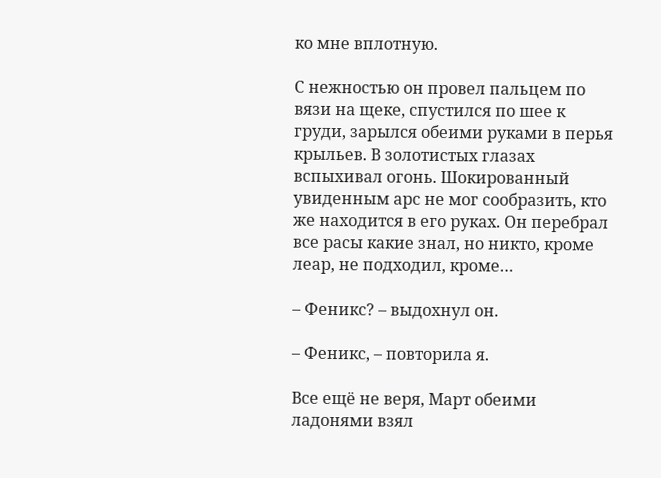ко мне вплотную.

С нежностью он провел пальцем по вязи на щеке, спустился по шее к груди, зарылся обеими руками в перья крыльев. В золотистых глазах вспыхивал огонь. Шокированный увиденным арс не мог сообразить, кто же находится в его руках. Он перебрал все расы какие знал, но никто, кроме леар, не подходил, кроме…

– Феникс? – выдохнул он.

– Феникс, – повторила я.

Все ещё не веря, Март обеими ладонями взял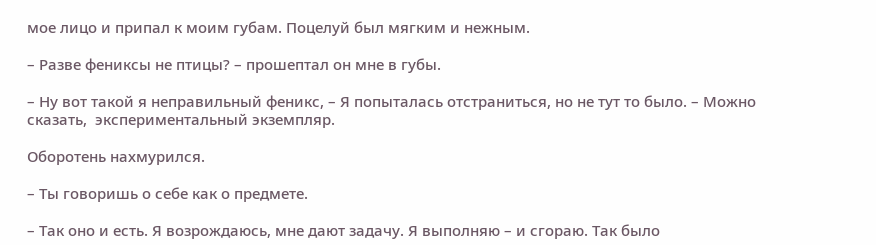мое лицо и припал к моим губам. Поцелуй был мягким и нежным.

– Разве фениксы не птицы? – прошептал он мне в губы.

– Ну вот такой я неправильный феникс, – Я попыталась отстраниться, но не тут то было. – Можно сказать,  экспериментальный экземпляр.

Оборотень нахмурился.

– Ты говоришь о себе как о предмете.

– Так оно и есть. Я возрождаюсь, мне дают задачу. Я выполняю – и сгораю. Так было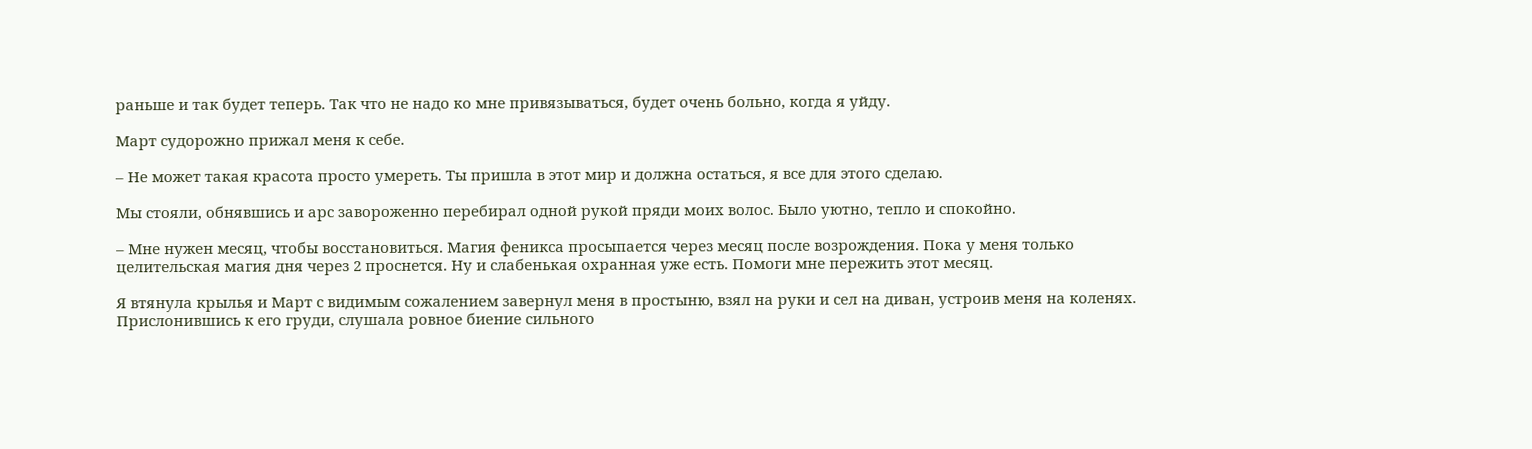раньше и так будет теперь. Так что не надо ко мне привязываться, будет очень больно, когда я уйду.

Март судорожно прижал меня к себе.

– Не может такая красота просто умереть. Ты пришла в этот мир и должна остаться, я все для этого сделаю.

Мы стояли, обнявшись и арс завороженно перебирал одной рукой пряди моих волос. Было уютно, тепло и спокойно.

– Мне нужен месяц, чтобы восстановиться. Магия феникса просыпается через месяц после возрождения. Пока у меня только целительская магия дня через 2 проснется. Ну и слабенькая охранная уже есть. Помоги мне пережить этот месяц.

Я втянула крылья и Март с видимым сожалением завернул меня в простыню, взял на руки и сел на диван, устроив меня на коленях. Прислонившись к его груди, слушала ровное биение сильного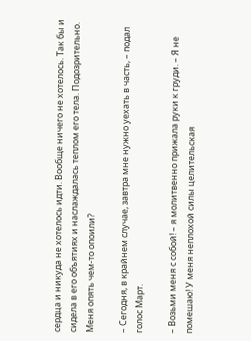сердца и никуда не хотелось идти. Вообще ничего не хотелось. Так бы и сидела в его объятиях и наслаждалась теплом его тела. Подозрительно. Меня опять чем-то опоили?

– Сегодня, в крайнем случае, завтра мне нужно уехать в часть, – подал голос Март.

– Возьми меня с собой! – я молитвенно прижала руки к груди. – Я не помешаю! У меня неплохой силы целительская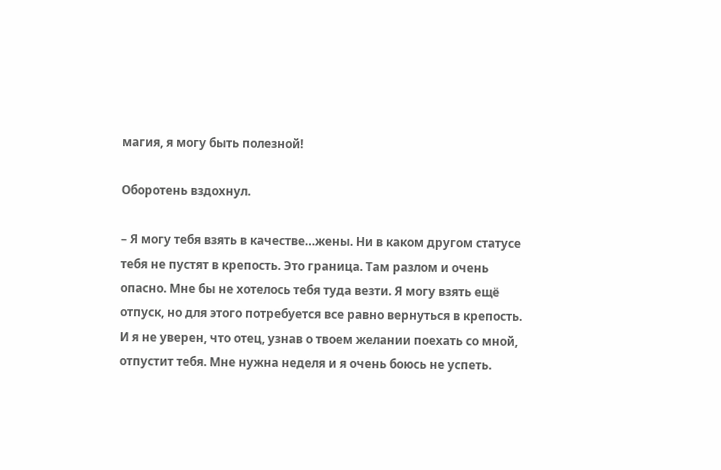магия, я могу быть полезной!

Оборотень вздохнул.

– Я могу тебя взять в качестве…жены. Ни в каком другом статусе тебя не пустят в крепость. Это граница. Там разлом и очень опасно. Мне бы не хотелось тебя туда везти. Я могу взять ещё отпуск, но для этого потребуется все равно вернуться в крепость. И я не уверен, что отец, узнав о твоем желании поехать со мной, отпустит тебя. Мне нужна неделя и я очень боюсь не успеть.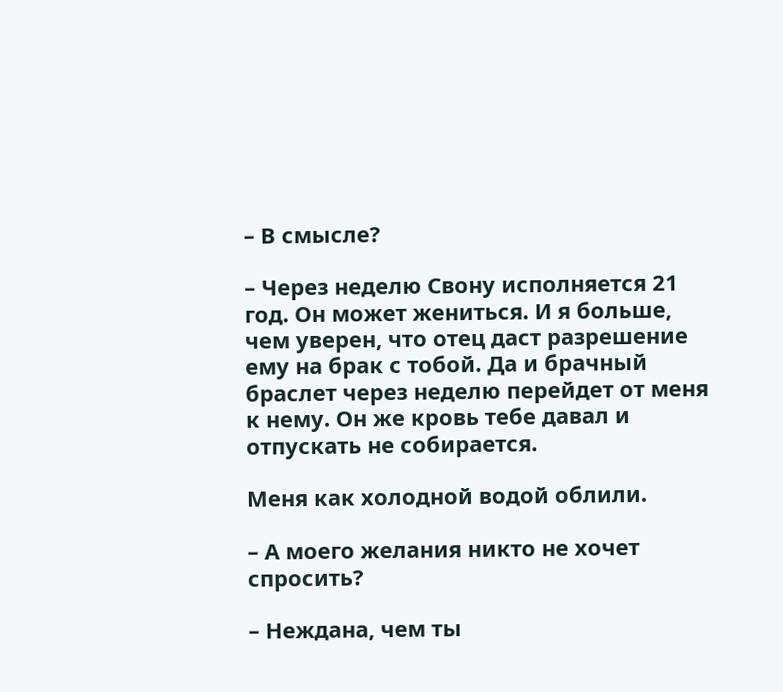– В смысле?

– Через неделю Свону исполняется 21 год. Он может жениться. И я больше, чем уверен, что отец даст разрешение ему на брак с тобой. Да и брачный браслет через неделю перейдет от меня к нему. Он же кровь тебе давал и отпускать не собирается.

Меня как холодной водой облили.

– А моего желания никто не хочет спросить?

– Неждана, чем ты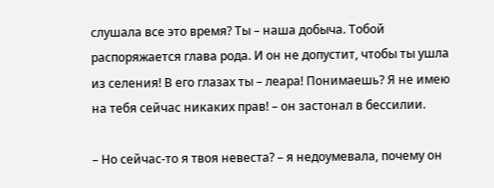слушала все это время? Ты – наша добыча. Тобой распоряжается глава рода. И он не допустит, чтобы ты ушла из селения! В его глазах ты – леара! Понимаешь? Я не имею на тебя сейчас никаких прав! – он застонал в бессилии.

– Но сейчас-то я твоя невеста? – я недоумевала, почему он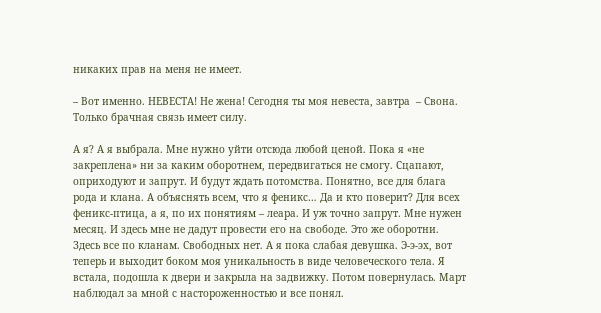никаких прав на меня не имеет.

– Вот именно. НЕВЕСТА! Не жена! Сегодня ты моя невеста, завтра  – Свона. Только брачная связь имеет силу.

А я? А я выбрала. Мне нужно уйти отсюда любой ценой. Пока я «не закреплена» ни за каким оборотнем, передвигаться не смогу. Сцапают, оприходуют и запрут. И будут ждать потомства. Понятно, все для блага рода и клана. А объяснять всем, что я феникс… Да и кто поверит? Для всех феникс-птица, а я, по их понятиям – леара. И уж точно запрут. Мне нужен месяц. И здесь мне не дадут провести его на свободе. Это же оборотни. Здесь все по кланам. Свободных нет. А я пока слабая девушка. Э-э-эх, вот теперь и выходит боком моя уникальность в виде человеческого тела. Я встала, подошла к двери и закрыла на задвижку. Потом повернулась. Март наблюдал за мной с настороженностью и все понял.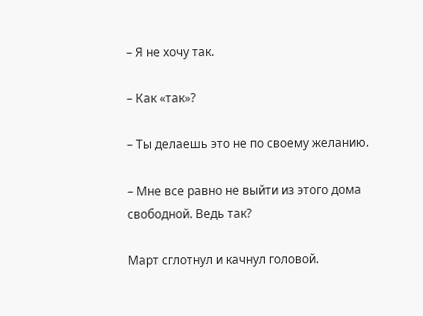– Я не хочу так.

– Как «так»?

– Ты делаешь это не по своему желанию.

– Мне все равно не выйти из этого дома свободной. Ведь так?

Март сглотнул и качнул головой.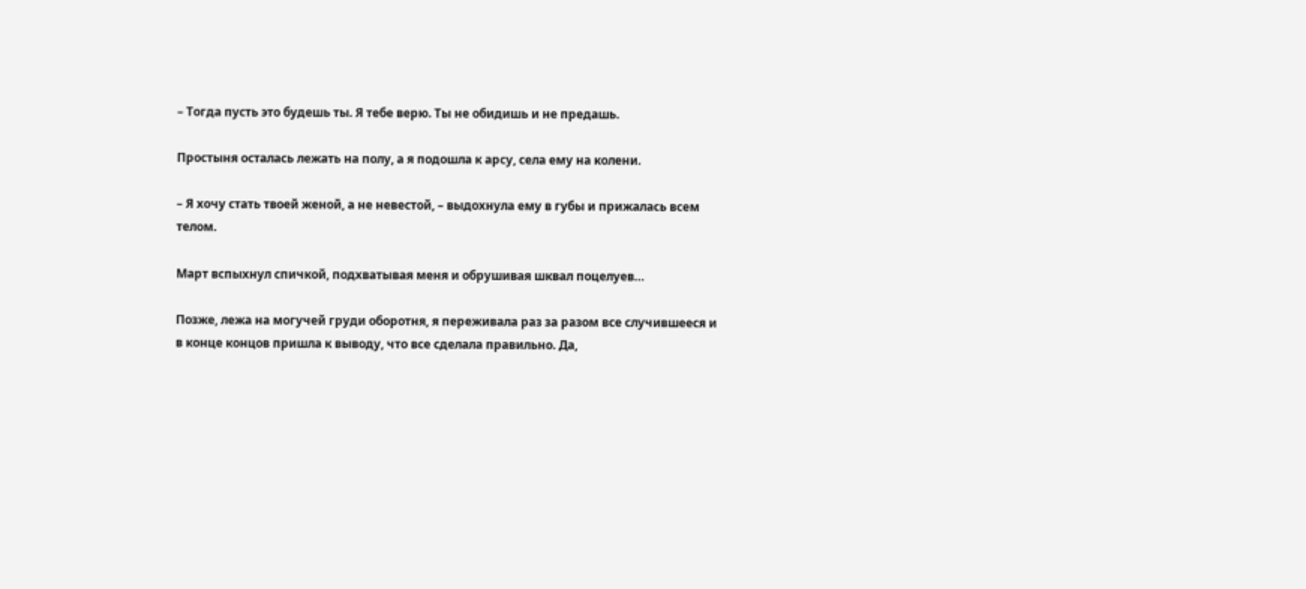– Тогда пусть это будешь ты. Я тебе верю. Ты не обидишь и не предашь.

Простыня осталась лежать на полу, а я подошла к арсу, села ему на колени.

– Я хочу стать твоей женой, а не невестой, – выдохнула ему в губы и прижалась всем телом.

Март вспыхнул спичкой, подхватывая меня и обрушивая шквал поцелуев…

Позже, лежа на могучей груди оборотня, я переживала раз за разом все случившееся и в конце концов пришла к выводу, что все сделала правильно. Да,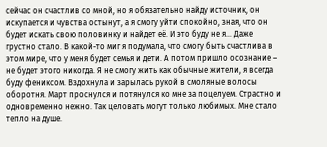сейчас он счастлив со мной, но я обязательно найду источник, он искупается и чувства остынут, а я смогу уйти спокойно, зная, что он будет искать свою половинку и найдет её. И это буду не я… Даже грустно стало. В какой-то миг я подумала, что смогу быть счастлива в этом мире, что у меня будет семья и дети. А потом пришло осознание –  не будет этого никогда. Я не смогу жить как обычные жители, я всегда буду фениксом. Вздохнула и зарылась рукой в смоляные волосы оборотня. Март проснулся и потянулся ко мне за поцелуем. Страстно и одновременно нежно. Так целовать могут только любимых. Мне стало тепло на душе.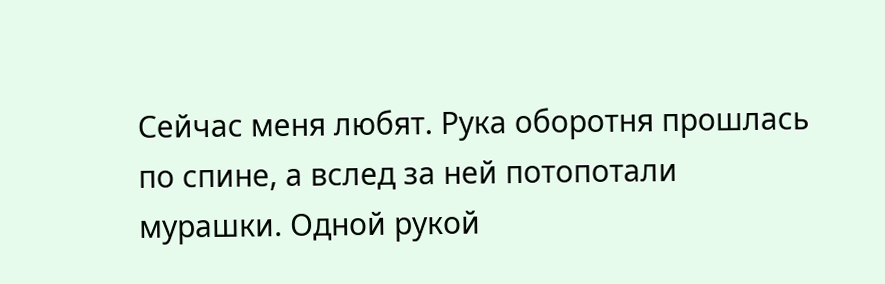Сейчас меня любят. Рука оборотня прошлась по спине, а вслед за ней потопотали мурашки. Одной рукой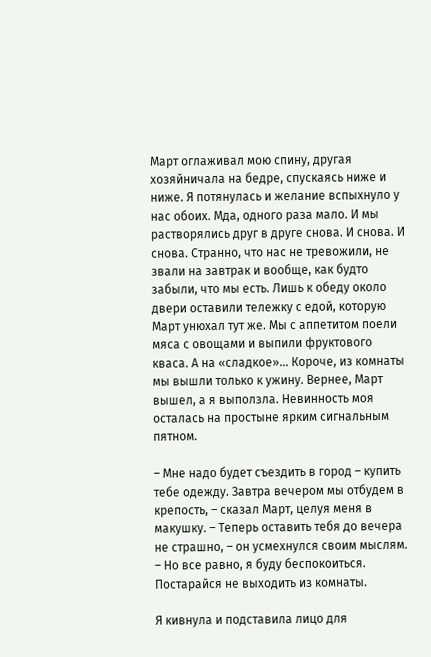Март оглаживал мою спину, другая хозяйничала на бедре, спускаясь ниже и ниже. Я потянулась и желание вспыхнуло у нас обоих. Мда, одного раза мало. И мы растворялись друг в друге снова. И снова. И снова. Странно, что нас не тревожили, не звали на завтрак и вообще, как будто забыли, что мы есть. Лишь к обеду около двери оставили тележку с едой, которую Март унюхал тут же. Мы с аппетитом поели мяса с овощами и выпили фруктового кваса. А на «сладкое»… Короче, из комнаты мы вышли только к ужину. Вернее, Март вышел, а я выползла. Невинность моя осталась на простыне ярким сигнальным пятном.

– Мне надо будет съездить в город – купить тебе одежду. Завтра вечером мы отбудем в крепость, – сказал Март, целуя меня в макушку. – Теперь оставить тебя до вечера не страшно, – он усмехнулся своим мыслям. – Но все равно, я буду беспокоиться. Постарайся не выходить из комнаты.

Я кивнула и подставила лицо для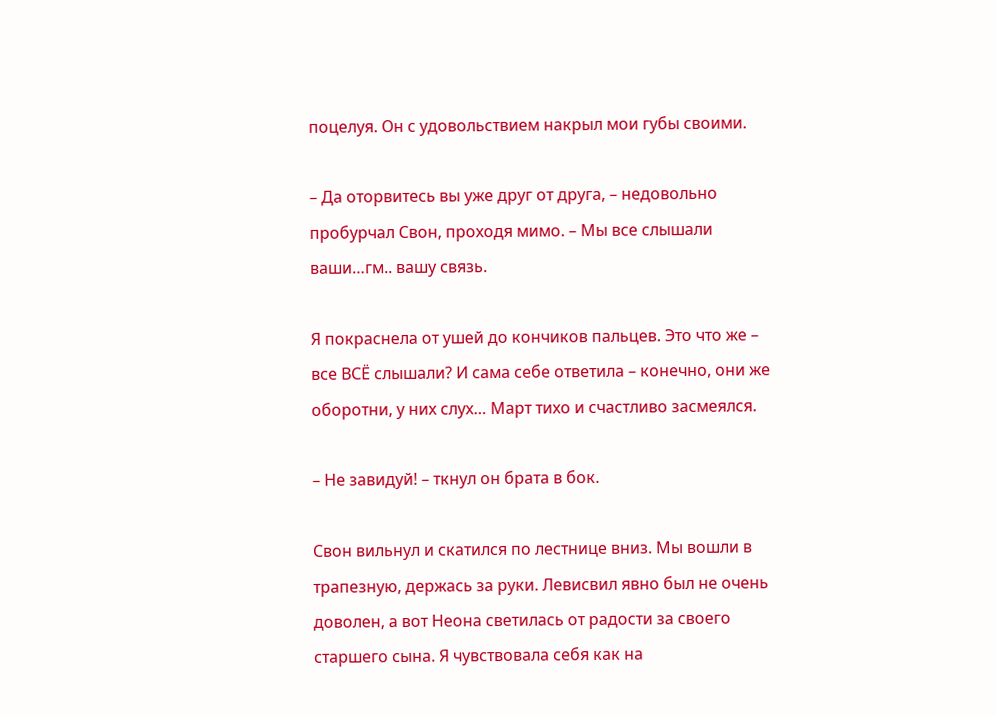поцелуя. Он с удовольствием накрыл мои губы своими.

– Да оторвитесь вы уже друг от друга, – недовольно пробурчал Свон, проходя мимо. – Мы все слышали ваши…гм.. вашу связь.

Я покраснела от ушей до кончиков пальцев. Это что же – все ВСЁ слышали? И сама себе ответила – конечно, они же оборотни, у них слух… Март тихо и счастливо засмеялся.

– Не завидуй! – ткнул он брата в бок.

Свон вильнул и скатился по лестнице вниз. Мы вошли в трапезную, держась за руки. Левисвил явно был не очень доволен, а вот Неона светилась от радости за своего старшего сына. Я чувствовала себя как на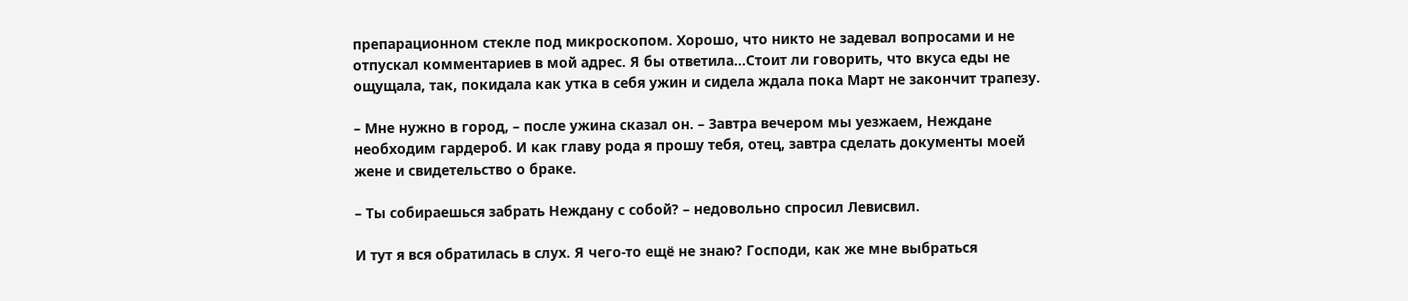препарационном стекле под микроскопом. Хорошо, что никто не задевал вопросами и не отпускал комментариев в мой адрес. Я бы ответила…Стоит ли говорить, что вкуса еды не ощущала, так, покидала как утка в себя ужин и сидела ждала пока Март не закончит трапезу.

– Мне нужно в город, – после ужина сказал он. – Завтра вечером мы уезжаем, Неждане необходим гардероб. И как главу рода я прошу тебя, отец, завтра сделать документы моей жене и свидетельство о браке.

– Ты собираешься забрать Неждану с собой? – недовольно спросил Левисвил.

И тут я вся обратилась в слух. Я чего-то ещё не знаю? Господи, как же мне выбраться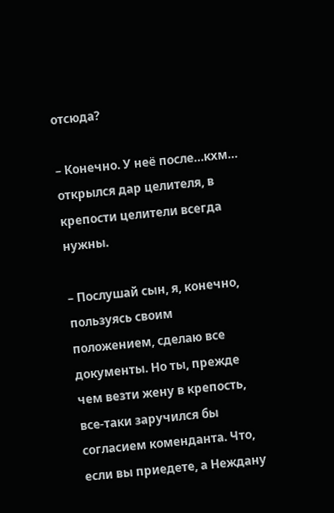отсюда?

– Конечно. У неё после…кхм… открылся дар целителя, в крепости целители всегда нужны.

– Послушай сын, я, конечно, пользуясь своим положением, сделаю все документы. Но ты, прежде чем везти жену в крепость, все-таки заручился бы согласием коменданта. Что, если вы приедете, а Неждану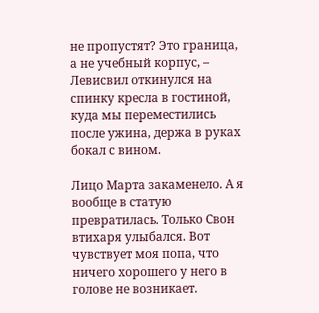не пропустят? Это граница, а не учебный корпус, – Левисвил откинулся на спинку кресла в гостиной, куда мы переместились после ужина, держа в руках бокал с вином.

Лицо Марта закаменело. А я вообще в статую превратилась. Только Свон втихаря улыбался. Вот чувствует моя попа, что ничего хорошего у него в голове не возникает.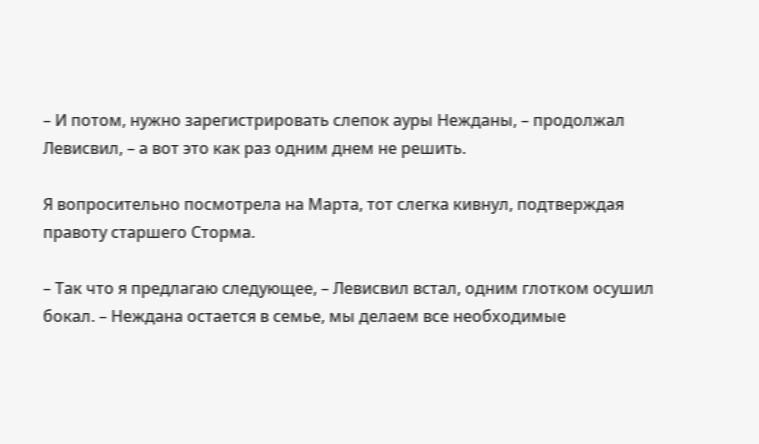– И потом, нужно зарегистрировать слепок ауры Нежданы, – продолжал Левисвил, – а вот это как раз одним днем не решить.

Я вопросительно посмотрела на Марта, тот слегка кивнул, подтверждая правоту старшего Сторма.

– Так что я предлагаю следующее, – Левисвил встал, одним глотком осушил бокал. – Неждана остается в семье, мы делаем все необходимые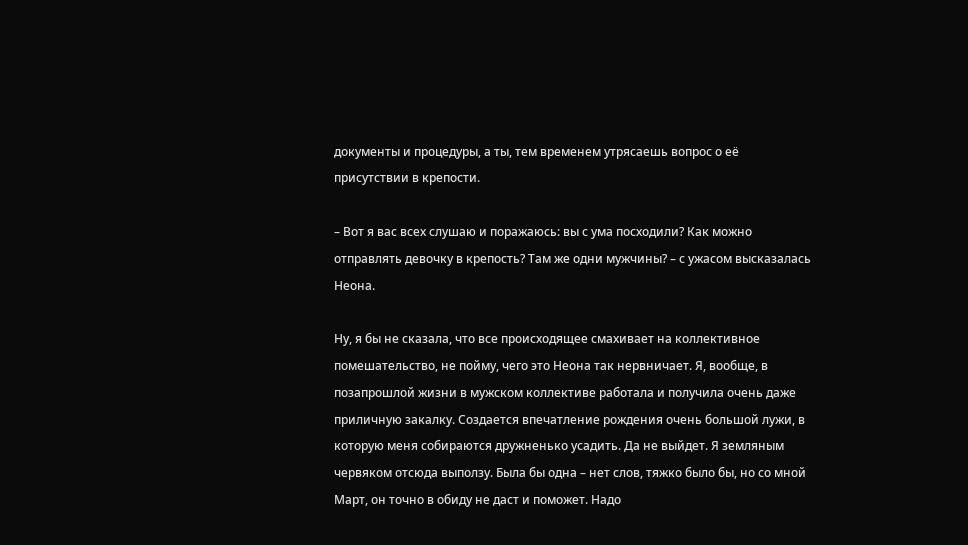документы и процедуры, а ты, тем временем утрясаешь вопрос о её присутствии в крепости.

– Вот я вас всех слушаю и поражаюсь: вы с ума посходили? Как можно отправлять девочку в крепость? Там же одни мужчины? – с ужасом высказалась Неона.

Ну, я бы не сказала, что все происходящее смахивает на коллективное помешательство, не пойму, чего это Неона так нервничает. Я, вообще, в позапрошлой жизни в мужском коллективе работала и получила очень даже приличную закалку. Создается впечатление рождения очень большой лужи, в которую меня собираются дружненько усадить. Да не выйдет. Я земляным червяком отсюда выползу. Была бы одна – нет слов, тяжко было бы, но со мной Март, он точно в обиду не даст и поможет. Надо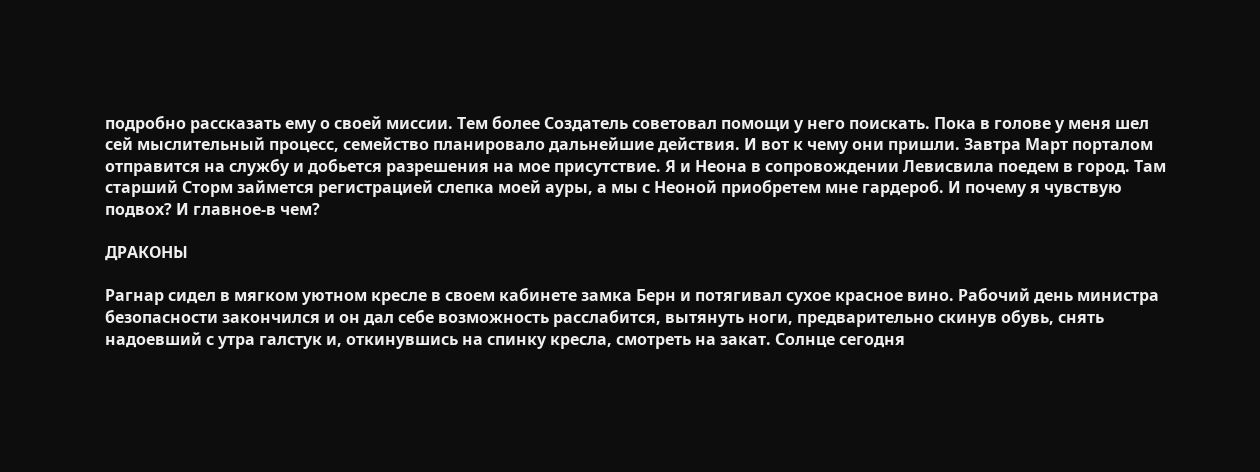подробно рассказать ему о своей миссии. Тем более Создатель советовал помощи у него поискать. Пока в голове у меня шел сей мыслительный процесс, семейство планировало дальнейшие действия. И вот к чему они пришли. Завтра Март порталом отправится на службу и добьется разрешения на мое присутствие. Я и Неона в сопровождении Левисвила поедем в город. Там старший Сторм займется регистрацией слепка моей ауры, а мы с Неоной приобретем мне гардероб. И почему я чувствую подвох? И главное-в чем?

ДРАКОНЫ

Рагнар сидел в мягком уютном кресле в своем кабинете замка Берн и потягивал сухое красное вино. Рабочий день министра безопасности закончился и он дал себе возможность расслабится, вытянуть ноги, предварительно скинув обувь, снять надоевший с утра галстук и, откинувшись на спинку кресла, смотреть на закат. Солнце сегодня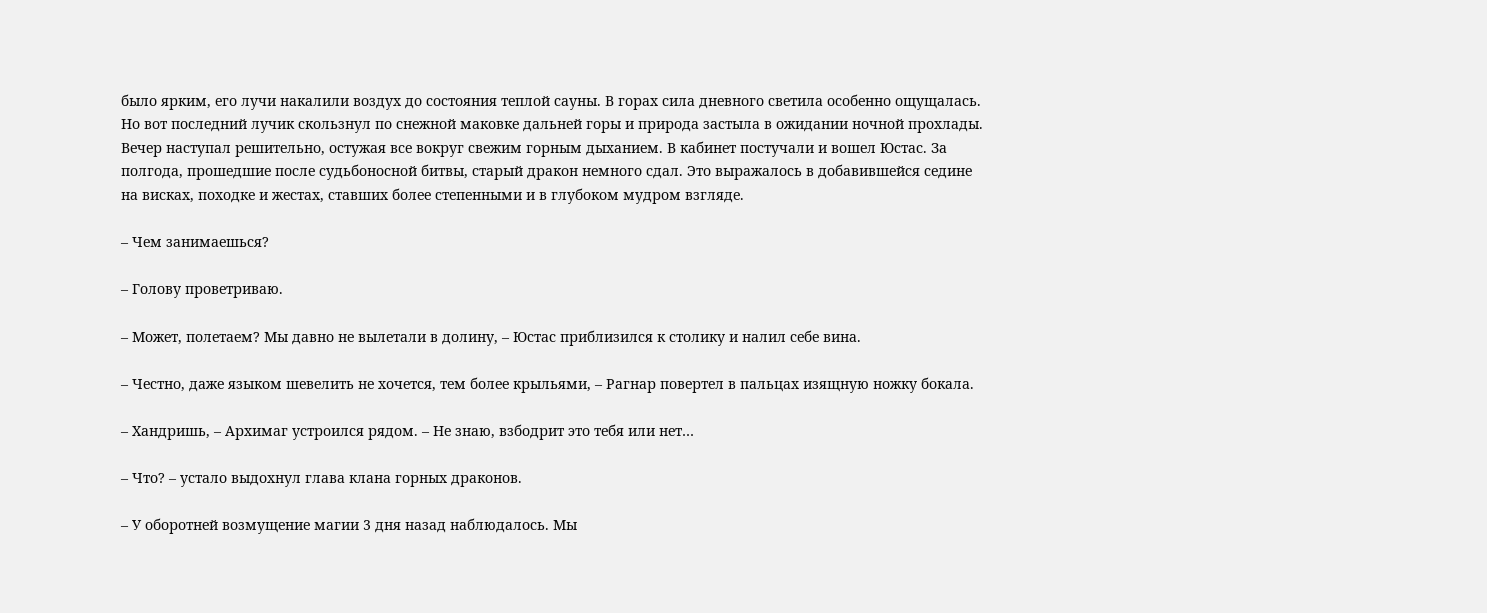было ярким, его лучи накалили воздух до состояния теплой сауны. В горах сила дневного светила особенно ощущалась. Но вот последний лучик скользнул по снежной маковке дальней горы и природа застыла в ожидании ночной прохлады. Вечер наступал решительно, остужая все вокруг свежим горным дыханием. В кабинет постучали и вошел Юстас. За полгода, прошедшие после судьбоносной битвы, старый дракон немного сдал. Это выражалось в добавившейся седине на висках, походке и жестах, ставших более степенными и в глубоком мудром взгляде.

– Чем занимаешься?

– Голову проветриваю.

– Может, полетаем? Мы давно не вылетали в долину, – Юстас приблизился к столику и налил себе вина.

– Честно, даже языком шевелить не хочется, тем более крыльями, – Рагнар повертел в пальцах изящную ножку бокала.

– Хандришь, – Архимаг устроился рядом. – Не знаю, взбодрит это тебя или нет…

– Что? – устало выдохнул глава клана горных драконов.

– У оборотней возмущение магии 3 дня назад наблюдалось. Мы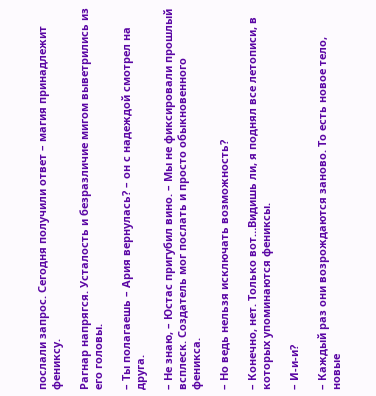послали запрос. Сегодня получили ответ – магия принадлежит фениксу.

Рагнар напрягся. Усталость и безразличие мигом выветрились из его головы.

– Ты полагаешь – Ария вернулась? – он с надеждой смотрел на друга.

– Не знаю, – Юстас пригубил вино. – Мы не фиксировали прошлый всплеск. Создатель мог послать и просто обыкновенного феникса.

– Но ведь нельзя исключать возможность?

– Конечно, нет. Только вот…Видишь ли, я поднял все летописи, в которых упоминаются фениксы.

– И-и-и?

– Каждый раз они возрождаются заново. То есть новое тело, новые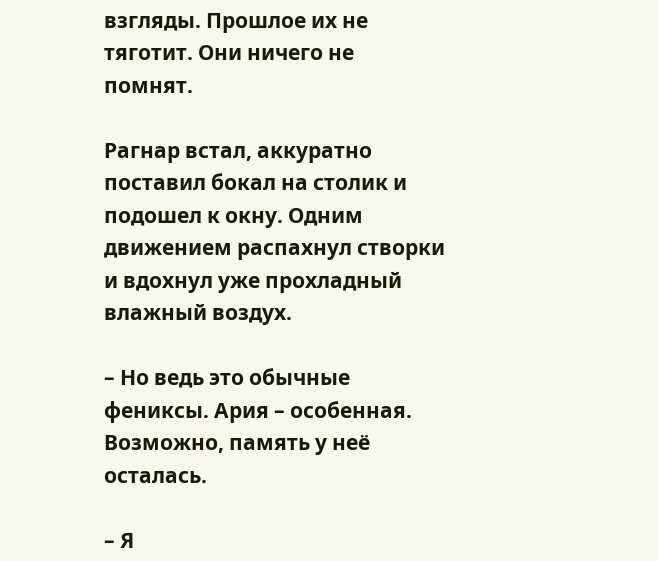взгляды. Прошлое их не тяготит. Они ничего не помнят.

Рагнар встал, аккуратно поставил бокал на столик и подошел к окну. Одним движением распахнул створки и вдохнул уже прохладный влажный воздух.

– Но ведь это обычные фениксы. Ария – особенная. Возможно, память у неё осталась.

– Я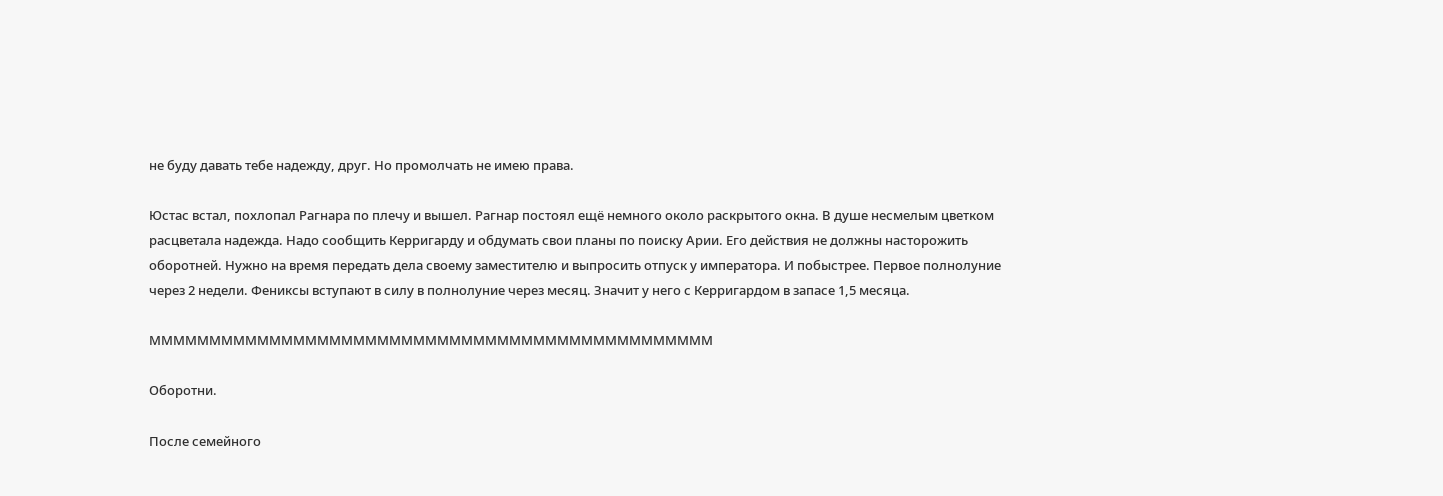не буду давать тебе надежду, друг. Но промолчать не имею права.

Юстас встал, похлопал Рагнара по плечу и вышел. Рагнар постоял ещё немного около раскрытого окна. В душе несмелым цветком расцветала надежда. Надо сообщить Керригарду и обдумать свои планы по поиску Арии. Его действия не должны насторожить оборотней. Нужно на время передать дела своему заместителю и выпросить отпуск у императора. И побыстрее. Первое полнолуние через 2 недели. Фениксы вступают в силу в полнолуние через месяц. Значит у него с Керригардом в запасе 1,5 месяца.

МММММММММММММММММММММММММММММММММММММММММММММММ

Оборотни.

После семейного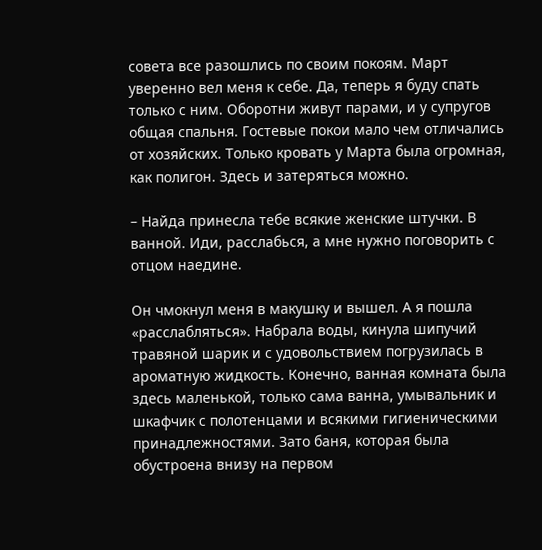совета все разошлись по своим покоям. Март уверенно вел меня к себе. Да, теперь я буду спать только с ним. Оборотни живут парами, и у супругов общая спальня. Гостевые покои мало чем отличались от хозяйских. Только кровать у Марта была огромная, как полигон. Здесь и затеряться можно.

– Найда принесла тебе всякие женские штучки. В ванной. Иди, расслабься, а мне нужно поговорить с отцом наедине.

Он чмокнул меня в макушку и вышел. А я пошла «расслабляться». Набрала воды, кинула шипучий травяной шарик и с удовольствием погрузилась в ароматную жидкость. Конечно, ванная комната была здесь маленькой, только сама ванна, умывальник и шкафчик с полотенцами и всякими гигиеническими принадлежностями. Зато баня, которая была обустроена внизу на первом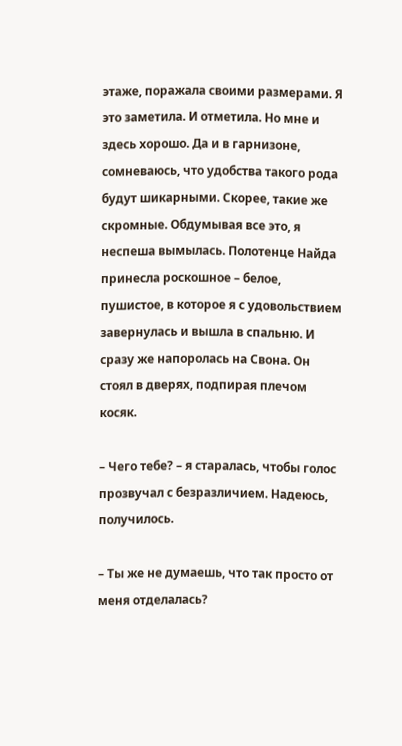этаже, поражала своими размерами. Я это заметила. И отметила. Но мне и здесь хорошо. Да и в гарнизоне, сомневаюсь, что удобства такого рода будут шикарными. Скорее, такие же скромные. Обдумывая все это, я неспеша вымылась. Полотенце Найда принесла роскошное – белое, пушистое, в которое я с удовольствием завернулась и вышла в спальню. И сразу же напоролась на Свона. Он стоял в дверях, подпирая плечом косяк.

– Чего тебе? – я старалась, чтобы голос прозвучал с безразличием. Надеюсь, получилось.

– Ты же не думаешь, что так просто от меня отделалась?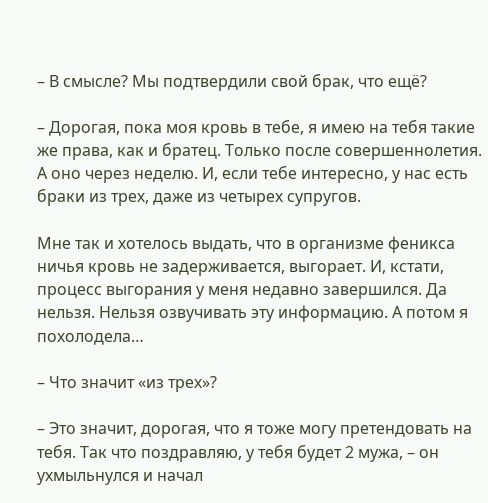– В смысле? Мы подтвердили свой брак, что ещё?

– Дорогая, пока моя кровь в тебе, я имею на тебя такие же права, как и братец. Только после совершеннолетия. А оно через неделю. И, если тебе интересно, у нас есть браки из трех, даже из четырех супругов.

Мне так и хотелось выдать, что в организме феникса ничья кровь не задерживается, выгорает. И, кстати, процесс выгорания у меня недавно завершился. Да нельзя. Нельзя озвучивать эту информацию. А потом я похолодела…

– Что значит «из трех»?

– Это значит, дорогая, что я тоже могу претендовать на тебя. Так что поздравляю, у тебя будет 2 мужа, – он ухмыльнулся и начал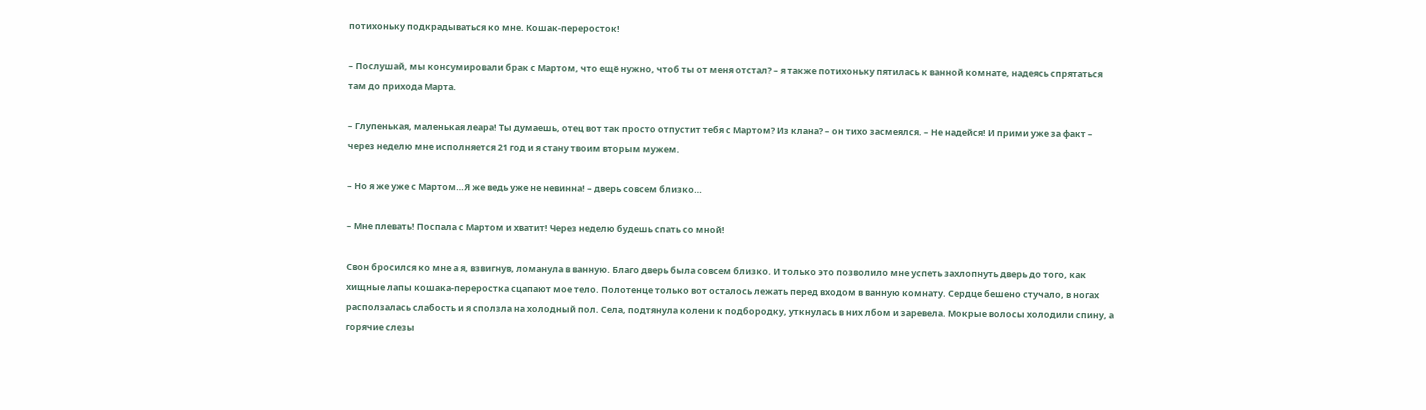потихоньку подкрадываться ко мне. Кошак-переросток!

– Послушай, мы консумировали брак с Мартом, что ещё нужно, чтоб ты от меня отстал? – я также потихоньку пятилась к ванной комнате, надеясь спрятаться там до прихода Марта.

– Глупенькая, маленькая леара! Ты думаешь, отец вот так просто отпустит тебя с Мартом? Из клана? – он тихо засмеялся. – Не надейся! И прими уже за факт –  через неделю мне исполняется 21 год и я стану твоим вторым мужем.

– Но я же уже с Мартом…Я же ведь уже не невинна! – дверь совсем близко…

– Мне плевать! Поспала с Мартом и хватит! Через неделю будешь спать со мной!

Свон бросился ко мне а я, взвигнув, ломанула в ванную. Благо дверь была совсем близко. И только это позволило мне успеть захлопнуть дверь до того, как хищные лапы кошака-переростка сцапают мое тело. Полотенце только вот осталось лежать перед входом в ванную комнату. Сердце бешено стучало, в ногах расползалась слабость и я сползла на холодный пол. Села, подтянула колени к подбородку, уткнулась в них лбом и заревела. Мокрые волосы холодили спину, а горячие слезы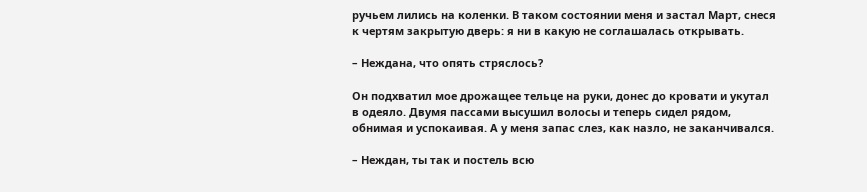ручьем лились на коленки. В таком состоянии меня и застал Март, снеся к чертям закрытую дверь: я ни в какую не соглашалась открывать.

– Неждана, что опять стряслось?

Он подхватил мое дрожащее тельце на руки, донес до кровати и укутал в одеяло. Двумя пассами высушил волосы и теперь сидел рядом, обнимая и успокаивая. А у меня запас слез, как назло, не заканчивался.

– Неждан, ты так и постель всю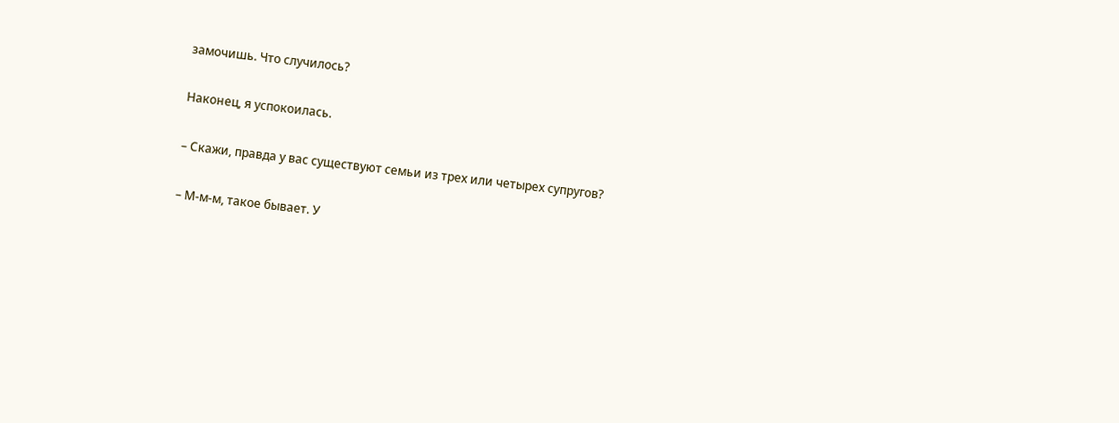замочишь. Что случилось?

Наконец, я успокоилась.

– Скажи, правда у вас существуют семьи из трех или четырех супругов?

– М-м-м, такое бывает. У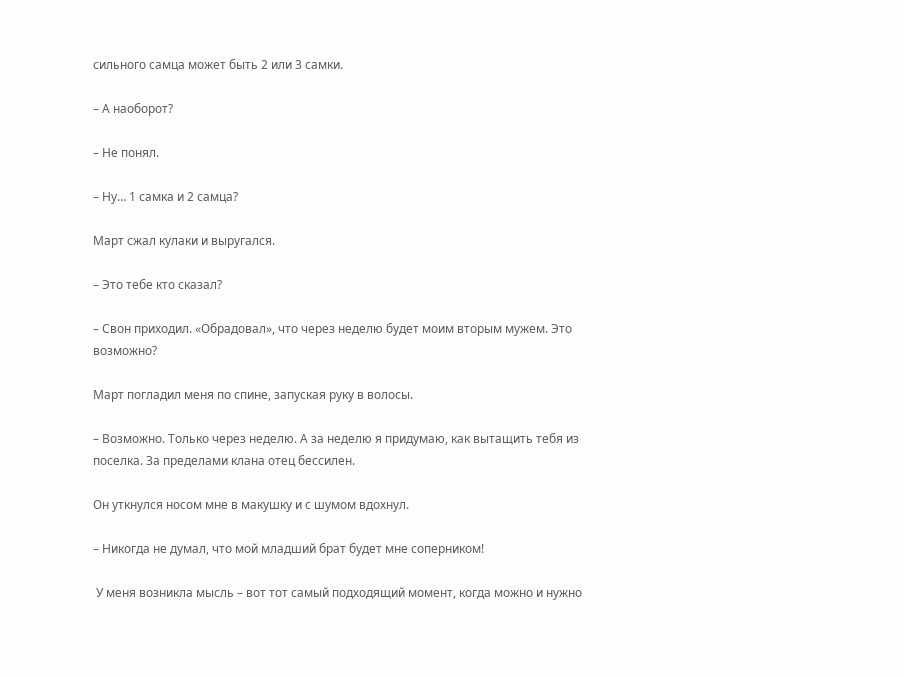сильного самца может быть 2 или 3 самки.

– А наоборот?

– Не понял.

– Ну… 1 самка и 2 самца?

Март сжал кулаки и выругался.

– Это тебе кто сказал?

– Свон приходил. «Обрадовал», что через неделю будет моим вторым мужем. Это возможно?

Март погладил меня по спине, запуская руку в волосы.

– Возможно. Только через неделю. А за неделю я придумаю, как вытащить тебя из поселка. За пределами клана отец бессилен.

Он уткнулся носом мне в макушку и с шумом вдохнул.

– Никогда не думал, что мой младший брат будет мне соперником!

 У меня возникла мысль – вот тот самый подходящий момент, когда можно и нужно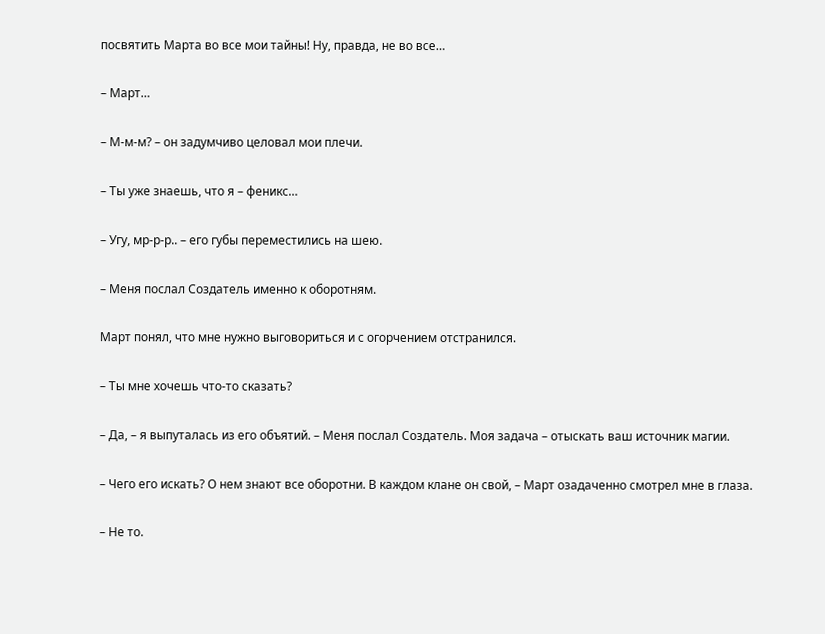посвятить Марта во все мои тайны! Ну, правда, не во все…

– Март…

– М-м-м? – он задумчиво целовал мои плечи.

– Ты уже знаешь, что я – феникс…

– Угу, мр-р-р.. – его губы переместились на шею.

– Меня послал Создатель именно к оборотням.

Март понял, что мне нужно выговориться и с огорчением отстранился.

– Ты мне хочешь что-то сказать?

– Да, – я выпуталась из его объятий. – Меня послал Создатель. Моя задача – отыскать ваш источник магии.

– Чего его искать? О нем знают все оборотни. В каждом клане он свой, – Март озадаченно смотрел мне в глаза.

– Не то.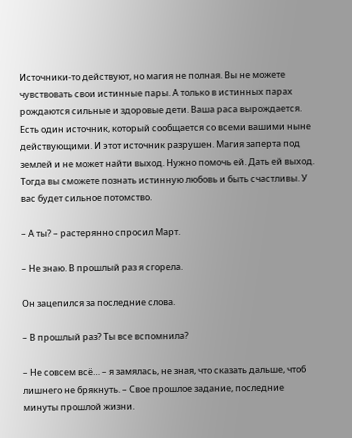Источники-то действуют, но магия не полная. Вы не можете чувствовать свои истинные пары. А только в истинных парах рождаются сильные и здоровые дети. Ваша раса вырождается. Есть один источник, который сообщается со всеми вашими ныне действующими. И этот источник разрушен. Магия заперта под землей и не может найти выход. Нужно помочь ей. Дать ей выход. Тогда вы сможете познать истинную любовь и быть счастливы. У вас будет сильное потомство.

– А ты? – растерянно спросил Март.

– Не знаю. В прошлый раз я сгорела.

Он зацепился за последние слова.

– В прошлый раз? Ты все вспомнила?

– Не совсем всё… – я замялась, не зная, что сказать дальше, чтоб лишнего не брякнуть. – Свое прошлое задание, последние минуты прошлой жизни.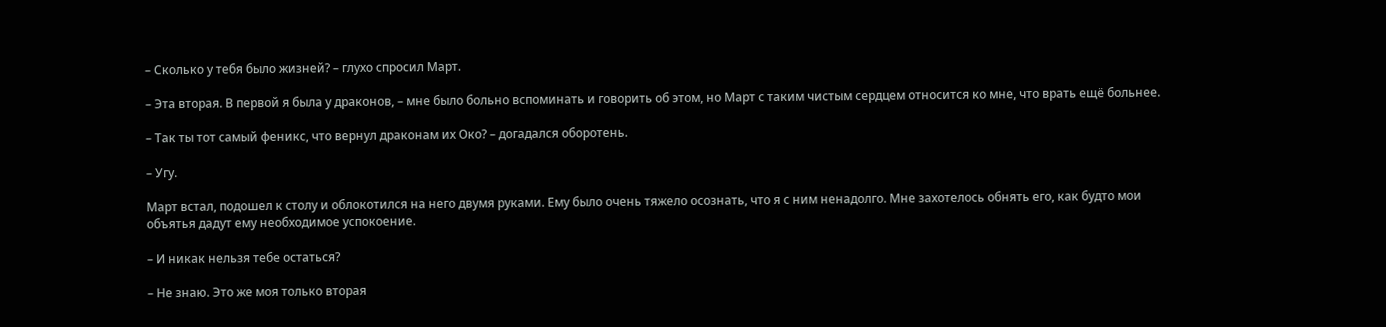– Сколько у тебя было жизней? – глухо спросил Март.

– Эта вторая. В первой я была у драконов, – мне было больно вспоминать и говорить об этом, но Март с таким чистым сердцем относится ко мне, что врать ещё больнее.

– Так ты тот самый феникс, что вернул драконам их Око? – догадался оборотень.

– Угу.

Март встал, подошел к столу и облокотился на него двумя руками. Ему было очень тяжело осознать, что я с ним ненадолго. Мне захотелось обнять его, как будто мои объятья дадут ему необходимое успокоение.

– И никак нельзя тебе остаться?

– Не знаю. Это же моя только вторая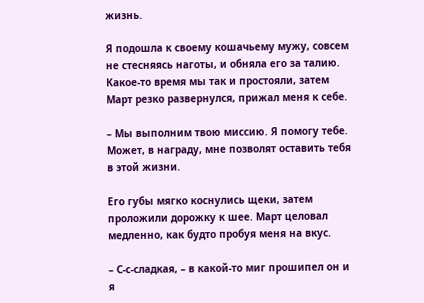жизнь.

Я подошла к своему кошачьему мужу, совсем не стесняясь наготы, и обняла его за талию. Какое-то время мы так и простояли, затем Март резко развернулся, прижал меня к себе.

– Мы выполним твою миссию. Я помогу тебе. Может, в награду, мне позволят оставить тебя в этой жизни.

Его губы мягко коснулись щеки, затем проложили дорожку к шее. Март целовал медленно, как будто пробуя меня на вкус.

– С-с-сладкая, – в какой-то миг прошипел он и я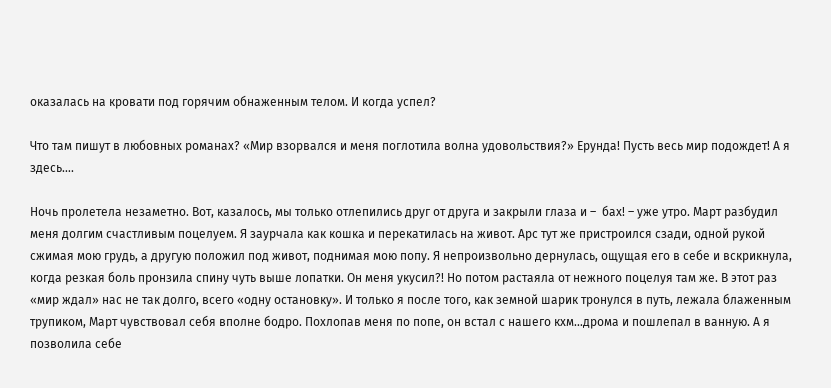оказалась на кровати под горячим обнаженным телом. И когда успел?

Что там пишут в любовных романах? «Мир взорвался и меня поглотила волна удовольствия?» Ерунда! Пусть весь мир подождет! А я здесь….

Ночь пролетела незаметно. Вот, казалось, мы только отлепились друг от друга и закрыли глаза и –  бах! – уже утро. Март разбудил меня долгим счастливым поцелуем. Я заурчала как кошка и перекатилась на живот. Арс тут же пристроился сзади, одной рукой сжимая мою грудь, а другую положил под живот, поднимая мою попу. Я непроизвольно дернулась, ощущая его в себе и вскрикнула, когда резкая боль пронзила спину чуть выше лопатки. Он меня укусил?! Но потом растаяла от нежного поцелуя там же. В этот раз «мир ждал» нас не так долго, всего «одну остановку». И только я после того, как земной шарик тронулся в путь, лежала блаженным трупиком, Март чувствовал себя вполне бодро. Похлопав меня по попе, он встал с нашего кхм…дрома и пошлепал в ванную. А я позволила себе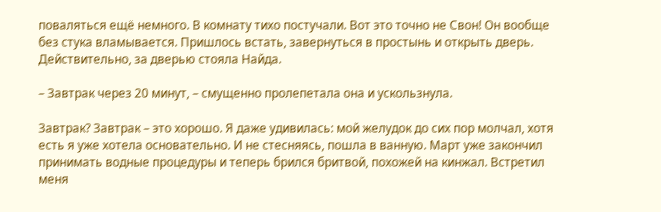поваляться ещё немного. В комнату тихо постучали. Вот это точно не Свон! Он вообще без стука вламывается. Пришлось встать, завернуться в простынь и открыть дверь. Действительно, за дверью стояла Найда.

– Завтрак через 20 минут, – смущенно пролепетала она и ускользнула.

Завтрак? Завтрак – это хорошо. Я даже удивилась: мой желудок до сих пор молчал, хотя есть я уже хотела основательно. И не стесняясь, пошла в ванную. Март уже закончил принимать водные процедуры и теперь брился бритвой, похожей на кинжал. Встретил меня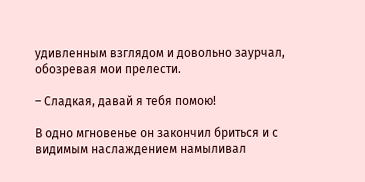удивленным взглядом и довольно заурчал, обозревая мои прелести.

– Сладкая, давай я тебя помою!

В одно мгновенье он закончил бриться и с видимым наслаждением намыливал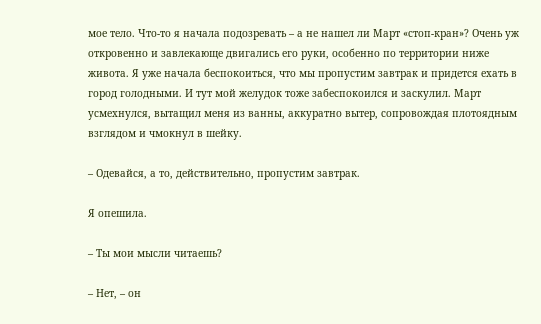мое тело. Что-то я начала подозревать – а не нашел ли Март «стоп-кран»? Очень уж откровенно и завлекающе двигались его руки, особенно по территории ниже живота. Я уже начала беспокоиться, что мы пропустим завтрак и придется ехать в город голодными. И тут мой желудок тоже забеспокоился и заскулил. Март усмехнулся, вытащил меня из ванны, аккуратно вытер, сопровождая плотоядным взглядом и чмокнул в шейку.

– Одевайся, а то, действительно, пропустим завтрак.

Я опешила.

– Ты мои мысли читаешь?

– Нет, – он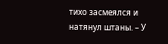тихо засмеялся и натянул штаны. – У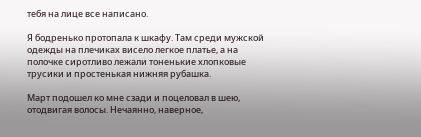тебя на лице все написано.

Я бодренько протопала к шкафу. Там среди мужской одежды на плечиках висело легкое платье, а на полочке сиротливо лежали тоненькие хлопковые трусики и простенькая нижняя рубашка.

Март подошел ко мне сзади и поцеловал в шею, отодвигая волосы. Нечаянно, наверное,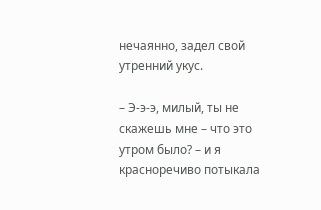нечаянно, задел свой утренний укус.

– Э-э-э, милый, ты не скажешь мне – что это утром было? – и я красноречиво потыкала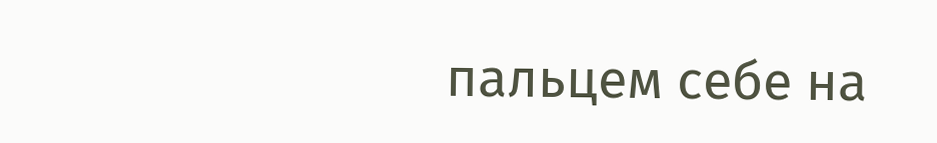пальцем себе на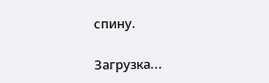спину.

Загрузка...